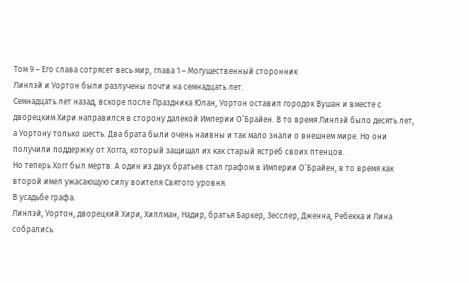Тoм 9 – Eго cлaва сотрясeт весь мир, глава 1 – Могущественный сторонник
Линлэй и Уортон были разлучены почти на семнадцать лет.
Cемнадцать лет назад, вскоре после Праздника Юлан, Уортон оставил городок Вушан и вместе с дворецким Хири направился в сторону далекой Империи О’Брайен. В то время Линлэй было десять лет, а Уортону только шесть. Два брата были очень наивны и так мало знали о внешнем мире. Hо они получили поддержку от Хогга, который защищал иx как старый ястреб своих птенцов.
Но теперь Хогг был мертв. А один из двух братьев стал графом в Империи О’Брайен, в то время как второй имел ужасающую силу воителя Святого уровня.
В усадьбе графа.
Линлэй, Уортон, дворецкий Хири, Хиллман, Надир, братья Баркер, Зесслер, Дженна, Pебекка и Лина собрались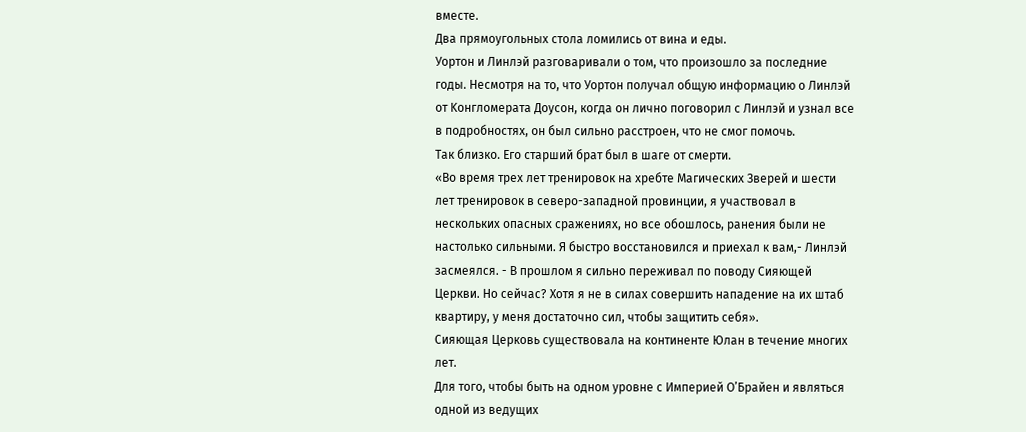вместе.
Два прямоугольных стола ломились от вина и еды.
Уортон и Линлэй разговаривали о том, что произошло за последние годы. Несмотря на то, что Уортон получал общую информацию о Линлэй от Kонгломерата Доусон, когда он лично поговорил с Линлэй и узнал все в подробностях, он был сильно расстроен, что не смог помочь.
Так близко. Его старший брат был в шаге от смерти.
«Во время трех лет тренировок на хребте Магических Зверей и шести лет тренировок в северо-западной провинции, я участвовал в нескольких опасных сражениях, но все обошлось, ранения были не настолько сильными. Я быстро восстановился и приехал к вам,- Линлэй засмеялся. - В прошлом я сильно переживал по поводу Сияющей Церкви. Но сейчас? Хотя я не в силах совершить нападение на их штаб квартиру, у меня достаточно сил, чтобы защитить себя».
Сияющая Церковь существовала на континенте Юлан в течение многих лет.
Для того, чтобы быть на одном уровне с Империей О’Брайен и являться одной из ведущих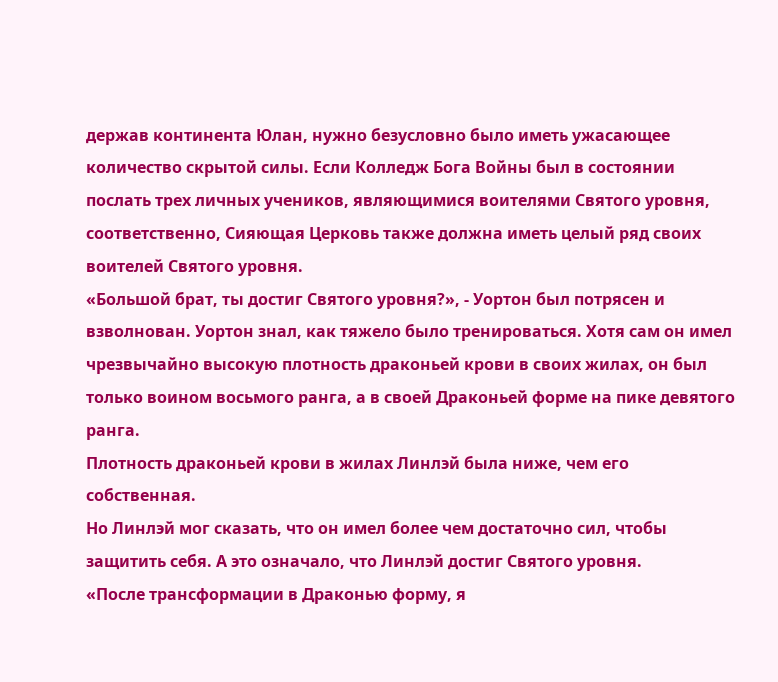держав континента Юлан, нужно безусловно было иметь ужасающее количество скрытой силы. Если Колледж Бога Войны был в состоянии послать трех личных учеников, являющимися воителями Святого уровня, соответственно, Сияющая Церковь также должна иметь целый ряд своих воителей Святого уровня.
«Большой брат, ты достиг Святого уровня?», - Уортон был потрясен и взволнован. Уортон знал, как тяжело было тренироваться. Хотя сам он имел чрезвычайно высокую плотность драконьей крови в своих жилах, он был только воином восьмого ранга, а в своей Драконьей форме на пике девятого ранга.
Плотность драконьей крови в жилах Линлэй была ниже, чем его собственная.
Но Линлэй мог сказать, что он имел более чем достаточно сил, чтобы защитить себя. А это означало, что Линлэй достиг Святого уровня.
«После трансформации в Драконью форму, я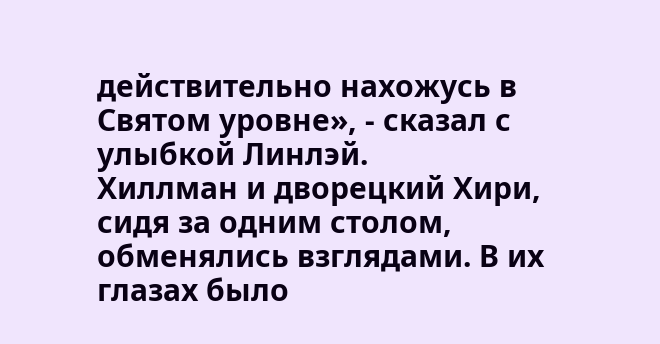действительно нахожусь в Святом уровне», - сказал с улыбкой Линлэй.
Хиллман и дворецкий Хири, сидя за одним столом, обменялись взглядами. В их глазах было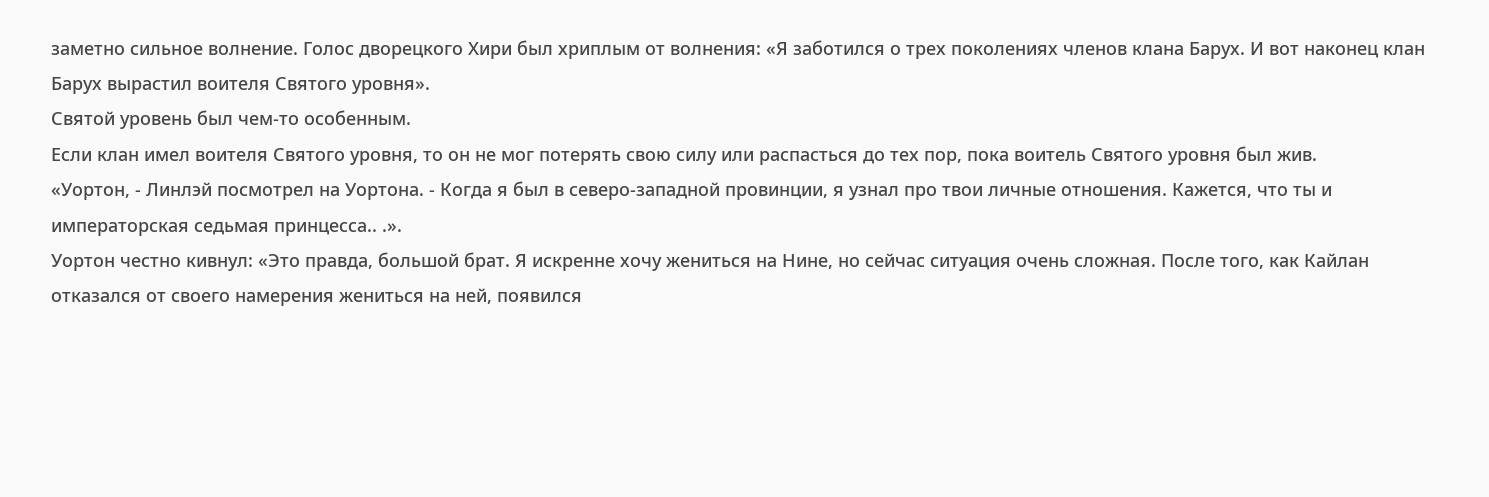заметно сильное волнение. Голос дворецкого Хири был хриплым от волнения: «Я заботился о трех поколениях членов клана Барух. И вот наконец клан Барух вырастил воителя Святого уровня».
Святой уровень был чем-то особенным.
Если клан имел воителя Святого уровня, то он не мог потерять свою силу или распасться до тех пор, пока воитель Святого уровня был жив.
«Уортон, - Линлэй посмотрел на Уортона. - Когда я был в северо-западной провинции, я узнал про твои личные отношения. Кажется, что ты и императорская седьмая принцесса.. .».
Уортон честно кивнул: «Это правда, большой брат. Я искренне хочу жениться на Нине, но сейчас ситуация очень сложная. После того, как Кайлан отказался от своего намерения жениться на ней, появился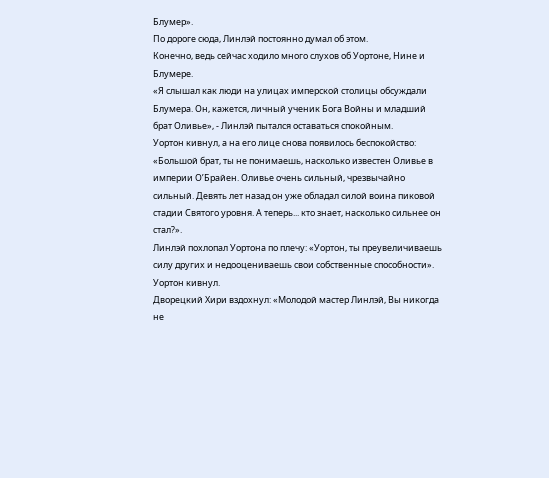Блумер».
По дороге сюда, Линлэй постоянно думал об этом.
Конечно, ведь сейчас ходило много слухов об Уортоне, Нине и Блумере.
«Я слышал как люди на улицах имперской столицы обсуждали Блумера. Он, кажется, личный ученик Бога Войны и младший брат Оливье», - Линлэй пытался оставаться спокойным.
Уортон кивнул, а на его лице снова появилось беспокойство: «Большой брат, ты не понимаешь, насколько известен Оливье в империи О’Брайен. Оливье очень сильный, чрезвычайно сильный. Девять лет назад он уже обладал силой воина пиковой стадии Святого уровня. А теперь... кто знает, насколько сильнее он стал?».
Линлэй похлопал Уортона по плечу: «Уортон, ты преувеличиваешь силу других и недооцениваешь свои собственные способности».
Уортон кивнул.
Дворецкий Хири вздохнул: «Молодой мастер Линлэй, Вы никогда не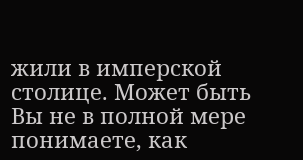жили в имперской столице. Может быть Вы не в полной мере понимаете, как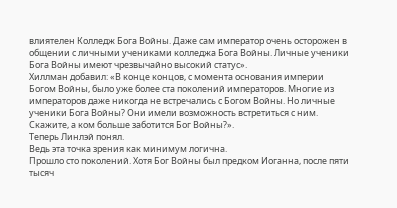влиятелен Колледж Бога Войны. Даже сам император очень осторожен в общении с личными учениками колледжа Бога Войны. Личные ученики Бога Войны имеют чрезвычайно высокий статус».
Хиллман добавил: «В конце концов, с момента основания империи Богом Войны, было уже более ста поколений императоров. Многие из императоров даже никогда не встречались с Богом Войны. Но личные ученики Бога Войны? Они имели возможность встретиться с ним. Скажите, а ком больше заботится Бог Войны?».
Теперь Линлэй понял.
Ведь эта точка зрения как минимум логична.
Прошло сто поколений. Хотя Бог Войны был предком Иоганна, после пяти тысяч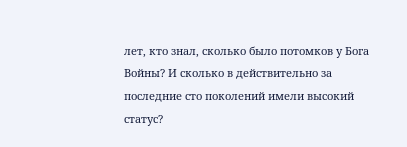лет, кто знал, сколько было потомков у Бога Войны? И сколько в действительно за последние сто поколений имели высокий статус?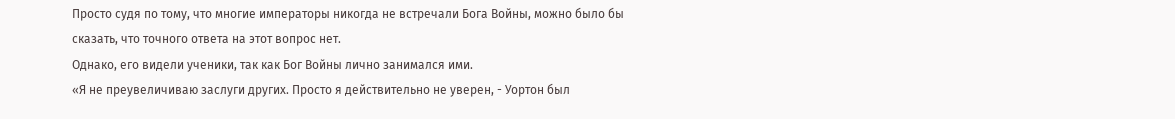Просто судя по тому, что многие императоры никогда не встречали Бога Войны, можно было бы сказать, что точного ответа на этот вопрос нет.
Однако, его видели ученики, так как Бог Войны лично занимался ими.
«Я не преувеличиваю заслуги других. Просто я действительно не уверен, - Уортон был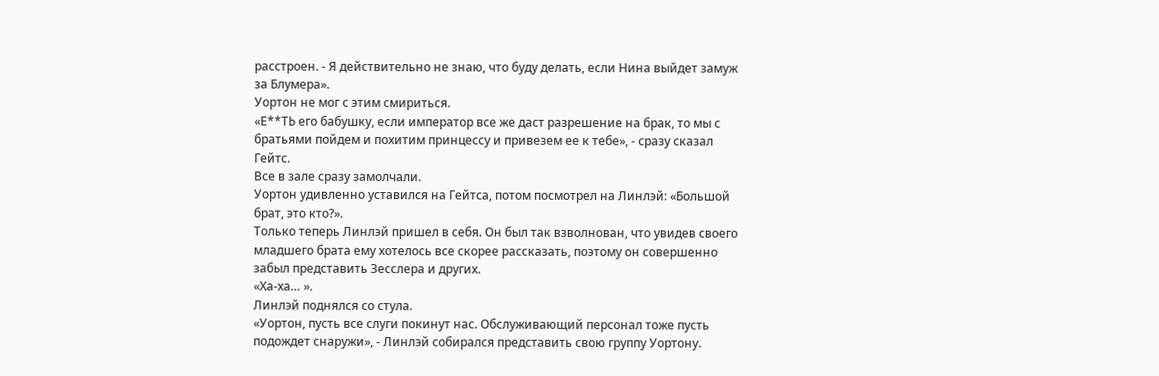расстроен. - Я действительно не знаю, что буду делать, если Нина выйдет замуж за Блумера».
Уортон не мог с этим смириться.
«Е**ТЬ его бабушку, если император все же даст разрешение на брак, то мы с братьями пойдем и похитим принцессу и привезем ее к тебе», - сразу сказал Гейтс.
Все в зале сразу замолчали.
Уортон удивленно уставился на Гейтса, потом посмотрел на Линлэй: «Большой брат, это кто?».
Только теперь Линлэй пришел в себя. Он был так взволнован, что увидев своего младшего брата ему хотелось все скорее рассказать, поэтому он совершенно забыл представить Зесслера и других.
«Ха-ха… ».
Линлэй поднялся со стула.
«Уортон, пусть все слуги покинут нас. Обслуживающий персонал тоже пусть подождет снаружи», - Линлэй собирался представить свою группу Уортону.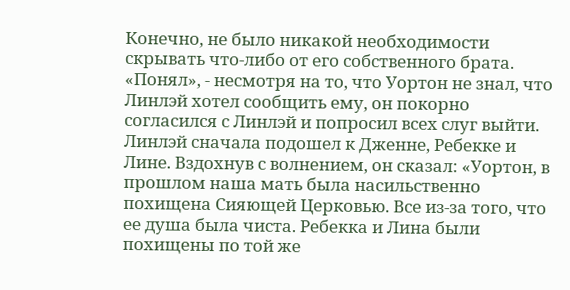Конечно, не было никакой необходимости скрывать что-либо от его собственного брата.
«Понял», - несмотря на то, что Уортон не знал, что Линлэй хотел сообщить ему, он покорно согласился с Линлэй и попросил всех слуг выйти.
Линлэй сначала подошел к Дженне, Ребекке и Лине. Вздохнув с волнением, он сказал: «Уортон, в прошлом наша мать была насильственно похищена Сияющей Церковью. Все из-за того, что ее душа была чиста. Ребекка и Лина были похищены по той же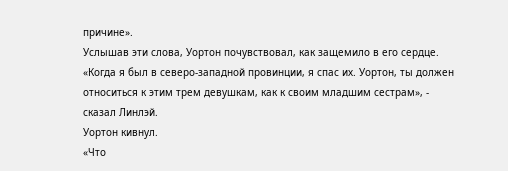причине».
Услышав эти слова, Уортон почувствовал, как защемило в его сердце.
«Когда я был в северо-западной провинции, я спас их. Уортон, ты должен относиться к этим трем девушкам, как к своим младшим сестрам», - сказал Линлэй.
Уортон кивнул.
«Что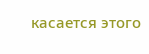касается этого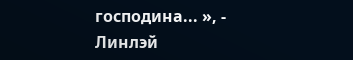господина... », - Линлэй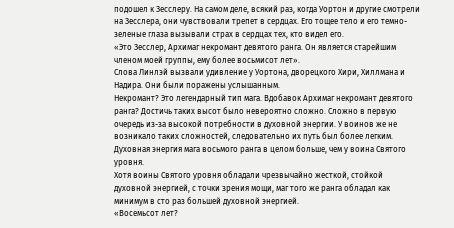подошел к Зесслеру. На самом деле, всякий раз, когда Уортон и другие смотрели на Зесслера, они чувствовали трепет в сердцах. Его тощее тело и его темно-зеленые глаза вызывали страх в сердцах тех, кто видел его.
«Это Зесслер, Архимаг некромант девятого ранга. Он является старейшим членом моей группы, ему более восьмисот лет».
Слова Линлэй вызвали удивление у Уортона, дворецкого Хири, Хиллмана и Надира. Они были поражены услышанным.
Некромант? Это легендарный тип мага. Вдобавок Архимаг некромант девятого ранга? Достичь таких высот было невероятно сложно. Сложно в первую очередь из-за высокой потребности в духовной энергии. У воинов же не возникало таких сложностей, следовательно их путь был более легким.
Духовная энергия мага восьмого ранга в целом больше, чем у воина Святого уровня.
Хотя воины Святого уровня обладали чрезвычайно жесткой, стойкой духовной энергией, с точки зрения мощи, маг того же ранга обладал как минимум в сто раз большей духовной энергией.
«Восемьсот лет?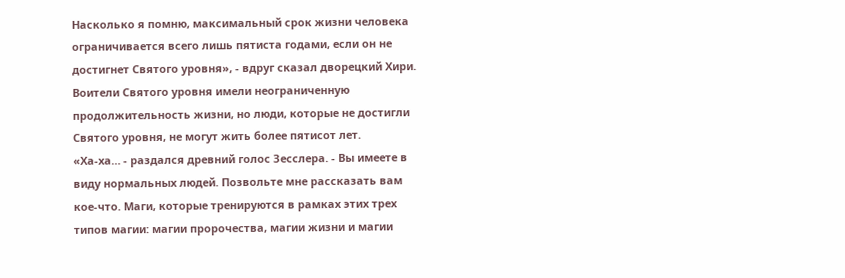Насколько я помню, максимальный срок жизни человека ограничивается всего лишь пятиста годами, если он не достигнет Святого уровня», - вдруг сказал дворецкий Хири.
Воители Святого уровня имели неограниченную продолжительность жизни, но люди, которые не достигли Святого уровня, не могут жить более пятисот лет.
«Ха-ха… - раздался древний голос Зесслера. - Вы имеете в виду нормальных людей. Позвольте мне рассказать вам кое-что. Маги, которые тренируются в рамках этих трех типов магии: магии пророчества, магии жизни и магии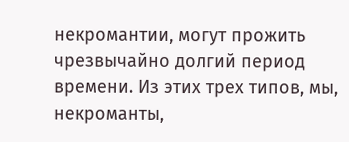некромантии, могут прожить чрезвычайно долгий период времени. Из этих трех типов, мы, некроманты,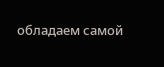обладаем самой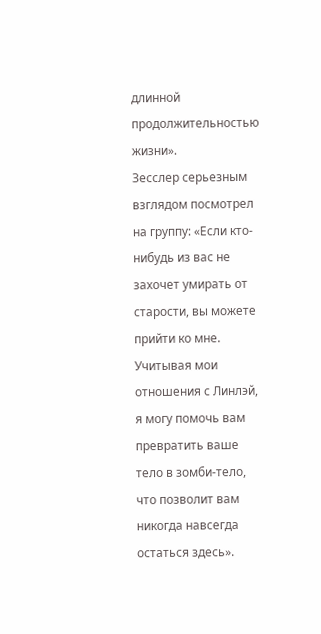длинной продолжительностью жизни».
Зесслер серьезным взглядом посмотрел на группу: «Если кто-нибудь из вас не захочет умирать от старости, вы можете прийти ко мне. Учитывая мои отношения с Линлэй, я могу помочь вам превратить ваше тело в зомби-тело, что позволит вам никогда навсегда остаться здесь».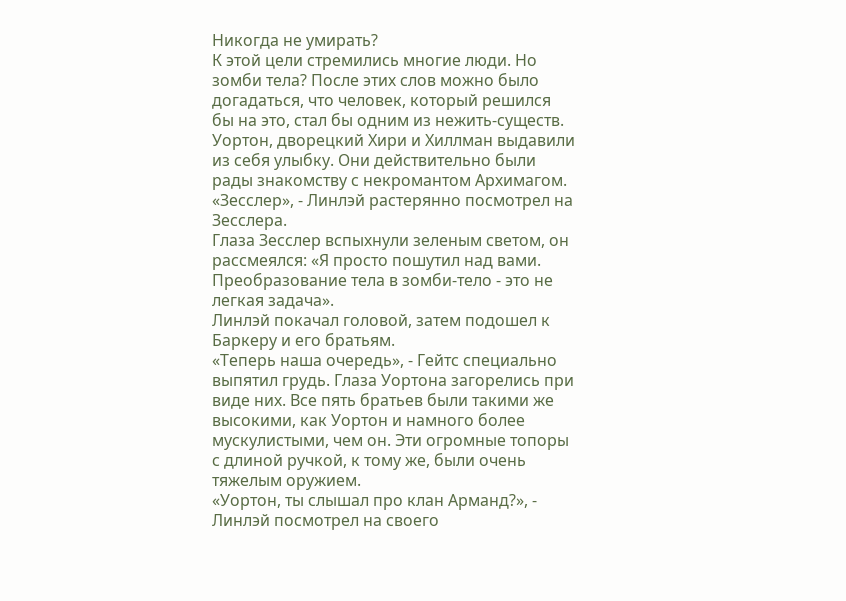Никогда не умирать?
К этой цели стремились многие люди. Но зомби тела? После этих слов можно было догадаться, что человек, который решился бы на это, стал бы одним из нежить-существ.
Уортон, дворецкий Хири и Хиллман выдавили из себя улыбку. Они действительно были рады знакомству с некромантом Архимагом.
«Зесслер», - Линлэй растерянно посмотрел на Зесслера.
Глаза Зесслер вспыхнули зеленым светом, он рассмеялся: «Я просто пошутил над вами. Преобразование тела в зомби-тело - это не легкая задача».
Линлэй покачал головой, затем подошел к Баркеру и его братьям.
«Теперь наша очередь», - Гейтс специально выпятил грудь. Глаза Уортона загорелись при виде них. Все пять братьев были такими же высокими, как Уортон и намного более мускулистыми, чем он. Эти огромные топоры с длиной ручкой, к тому же, были очень тяжелым оружием.
«Уортон, ты слышал про клан Арманд?», - Линлэй посмотрел на своего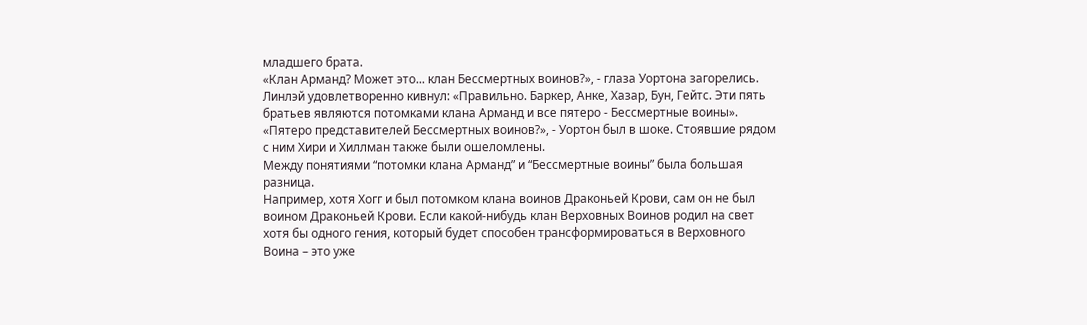младшего брата.
«Клан Арманд? Может это... клан Бессмертных воинов?», - глаза Уортона загорелись.
Линлэй удовлетворенно кивнул: «Правильно. Баркер, Анке, Хазар, Бун, Гейтс. Эти пять братьев являются потомками клана Арманд и все пятеро - Бессмертные воины».
«Пятеро представителей Бессмертных воинов?», - Уортон был в шоке. Стоявшие рядом с ним Хири и Хиллман также были ошеломлены.
Между понятиями “потомки клана Арманд” и “Бессмертные воины” была большая разница.
Например, хотя Хогг и был потомком клана воинов Драконьей Крови, сам он не был воином Драконьей Крови. Если какой-нибудь клан Верховных Воинов родил на свет хотя бы одного гения, который будет способен трансформироваться в Верховного Воина – это уже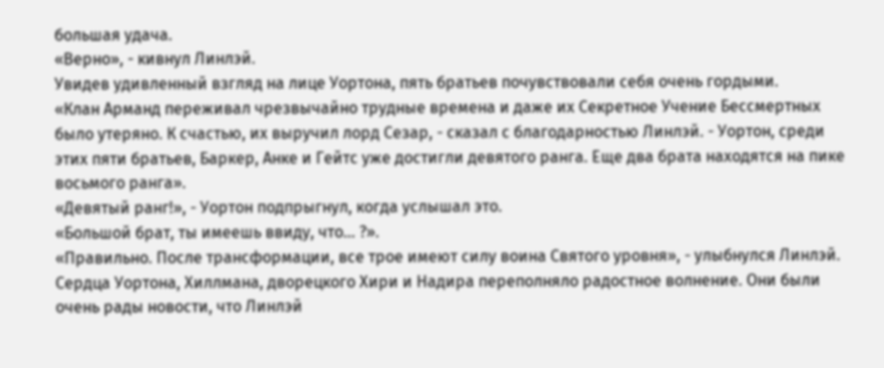большая удача.
«Верно», - кивнул Линлэй.
Увидев удивленный взгляд на лице Уортона, пять братьев почувствовали себя очень гордыми.
«Клан Арманд переживал чрезвычайно трудные времена и даже их Секретное Учение Бессмертных было утеряно. К счастью, их выручил лорд Сезар, - сказал с благодарностью Линлэй. - Уортон, среди этих пяти братьев, Баркер, Анке и Гейтс уже достигли девятого ранга. Еще два брата находятся на пике восьмого ранга».
«Девятый ранг!», - Уортон подпрыгнул, когда услышал это.
«Большой брат, ты имеешь ввиду, что... ?».
«Правильно. После трансформации, все трое имеют силу воина Святого уровня», - улыбнулся Линлэй.
Сердца Уортона, Хиллмана, дворецкого Хири и Надира переполняло радостное волнение. Они были очень рады новости, что Линлэй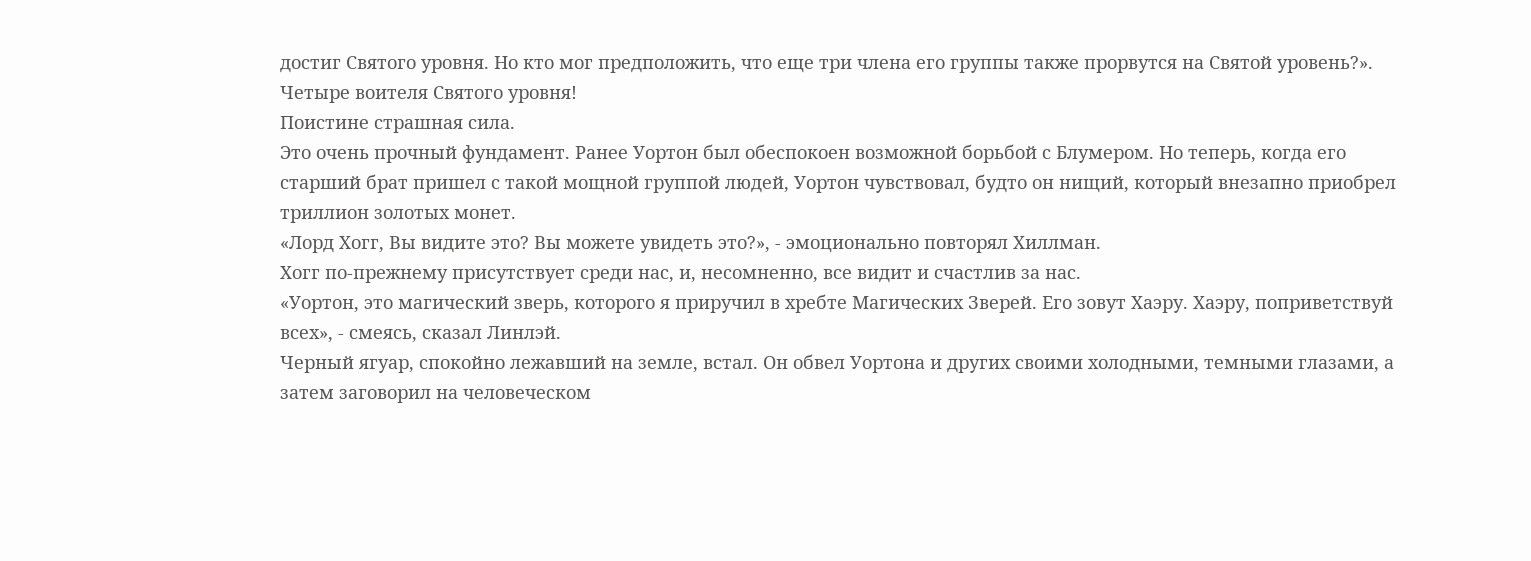достиг Святого уровня. Но кто мог предположить, что еще три члена его группы также прорвутся на Святой уровень?».
Четыре воителя Святого уровня!
Поистине страшная сила.
Это очень прочный фундамент. Ранее Уортон был обеспокоен возможной борьбой с Блумером. Но теперь, когда его старший брат пришел с такой мощной группой людей, Уортон чувствовал, будто он нищий, который внезапно приобрел триллион золотых монет.
«Лорд Хогг, Вы видите это? Вы можете увидеть это?», - эмоционально повторял Хиллман.
Хогг по-прежнему присутствует среди нас, и, несомненно, все видит и счастлив за нас.
«Уортон, это магический зверь, которого я приручил в хребте Магических Зверей. Его зовут Хаэру. Хаэру, поприветствуй всех», - смеясь, сказал Линлэй.
Черный ягуар, спокойно лежавший на земле, встал. Он обвел Уортона и других своими холодными, темными глазами, а затем заговорил на человеческом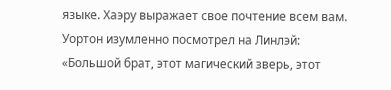языке. Хаэру выражает свое почтение всем вам.
Уортон изумленно посмотрел на Линлэй: «Большой брат, этот магический зверь, этот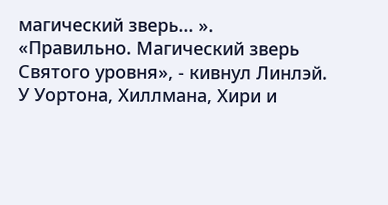магический зверь... ».
«Правильно. Магический зверь Святого уровня», - кивнул Линлэй.
У Уортона, Хиллмана, Хири и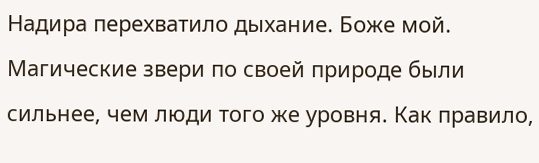Надира перехватило дыхание. Боже мой. Магические звери по своей природе были сильнее, чем люди того же уровня. Как правило,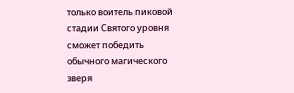только воитель пиковой стадии Святого уровня сможет победить обычного магического зверя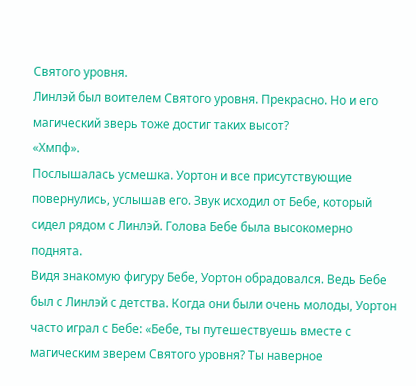Святого уровня.
Линлэй был воителем Святого уровня. Прекрасно. Но и его магический зверь тоже достиг таких высот?
«Хмпф».
Послышалась усмешка. Уортон и все присутствующие повернулись, услышав его. Звук исходил от Бебе, который сидел рядом с Линлэй. Голова Бебе была высокомерно поднята.
Видя знакомую фигуру Бебе, Уортон обрадовался. Ведь Бебе был с Линлэй с детства. Когда они были очень молоды, Уортон часто играл с Бебе: «Бебе, ты путешествуешь вместе с магическим зверем Святого уровня? Ты наверное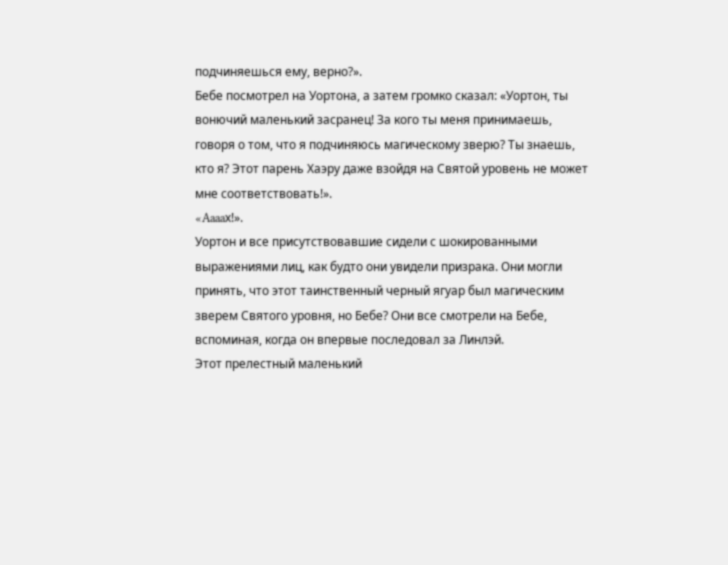подчиняешься ему, верно?».
Бебе посмотрел на Уортона, а затем громко сказал: «Уортон, ты вонючий маленький засранец! За кого ты меня принимаешь, говоря о том, что я подчиняюсь магическому зверю? Ты знаешь, кто я? Этот парень Хаэру даже взойдя на Святой уровень не может мне соответствовать!».
«Aaaaх!».
Уортон и все присутствовавшие сидели с шокированными выражениями лиц, как будто они увидели призрака. Они могли принять, что этот таинственный черный ягуар был магическим зверем Святого уровня, но Бебе? Они все смотрели на Бебе, вспоминая, когда он впервые последовал за Линлэй.
Этот прелестный маленький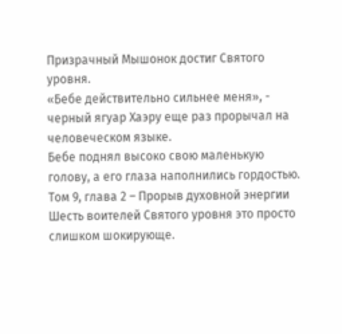Призрачный Мышонок достиг Святого уровня.
«Бебе действительно сильнее меня», - черный ягуар Хаэру еще раз прорычал на человеческом языке.
Бебе поднял высоко свою маленькую голову, а его глаза наполнились гордостью.
Том 9, глава 2 – Прорыв духовной энергии
Шесть воителей Святого уровня это просто слишком шокирующе.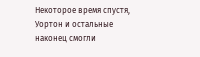Некоторое время спустя, Уортон и остальные наконец смогли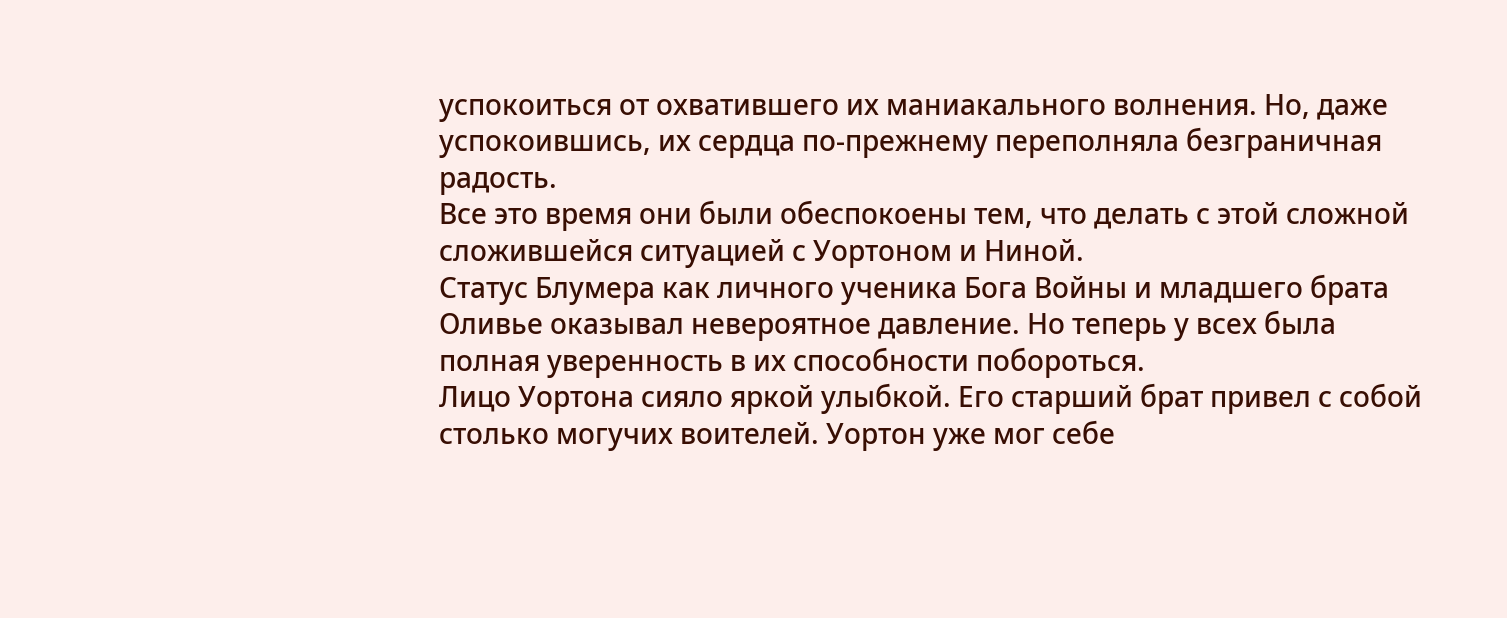успокоиться от охватившего их маниакального волнения. Но, даже успокоившись, их сердца по-прежнему переполняла безграничная радость.
Все это время они были обеспокоены тем, что делать с этой сложной сложившейся ситуацией с Уортоном и Ниной.
Статус Блумера как личного ученика Бога Войны и младшего брата Оливье оказывал невероятное давление. Но теперь у всех была полная уверенность в их способности побороться.
Лицо Уортона сияло яркой улыбкой. Его старший брат привел с собой столько могучих воителей. Уортон уже мог себе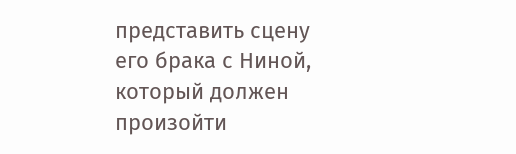представить сцену его брака с Ниной, который должен произойти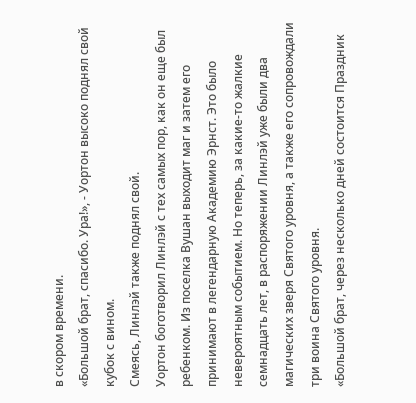в скором времени.
«Большой брат, спасибо. Ура!», - Уортон высоко поднял свой кубок с вином.
Смеясь, Линлэй также поднял свой.
Уортон боготворил Линлэй с тех самых пор, как он еще был ребенком. Из поселка Вушан выходит маг и затем его принимают в легендарную Академию Эрнст. Это было невероятным событием. Но теперь, за какие-то жалкие семнадцать лет, в распоряжении Линлэй уже были два магических зверя Святого уровня, а также его сопровождали три воина Святого уровня.
«Большой брат, через несколько дней состоится Праздник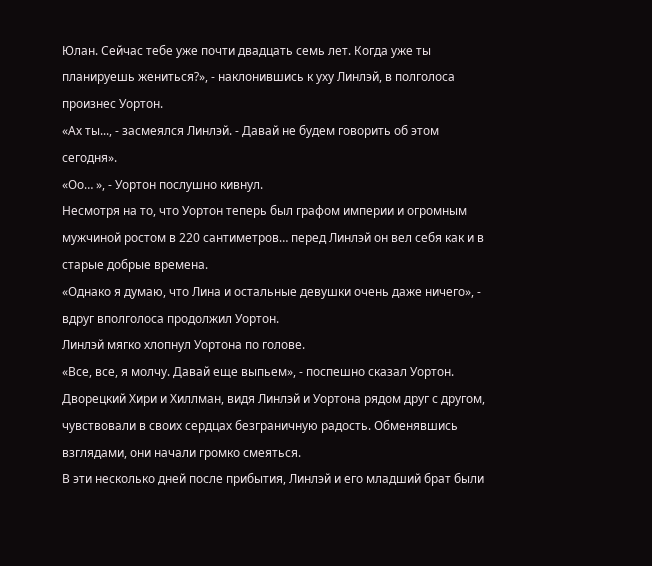Юлан. Сейчас тебе уже почти двадцать семь лет. Когда уже ты планируешь жениться?», - наклонившись к уху Линлэй, в полголоса произнес Уортон.
«Ах ты..., - засмеялся Линлэй. - Давай не будем говорить об этом сегодня».
«Оо… », - Уортон послушно кивнул.
Несмотря на то, что Уортон теперь был графом империи и огромным мужчиной ростом в 220 сантиметров… перед Линлэй он вел себя как и в старые добрые времена.
«Однако я думаю, что Лина и остальные девушки очень даже ничего», - вдруг вполголоса продолжил Уортон.
Линлэй мягко хлопнул Уортона по голове.
«Все, все, я молчу. Давай еще выпьем», - поспешно сказал Уортон.
Дворецкий Хири и Хиллман, видя Линлэй и Уортона рядом друг с другом, чувствовали в своих сердцах безграничную радость. Обменявшись взглядами, они начали громко смеяться.
В эти несколько дней после прибытия, Линлэй и его младший брат были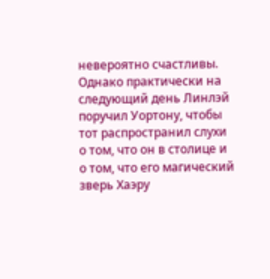невероятно счастливы. Однако практически на следующий день Линлэй поручил Уортону, чтобы тот распространил слухи о том, что он в столице и о том, что его магический зверь Хаэру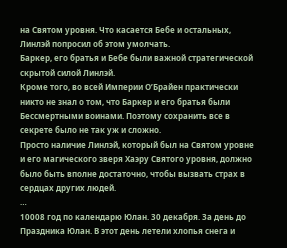на Святом уровня. Что касается Бебе и остальных, Линлэй попросил об этом умолчать.
Баркер, его братья и Бебе были важной стратегической скрытой силой Линлэй.
Кроме того, во всей Империи О’Брайен практически никто не знал о том, что Баркер и его братья были Бессмертными воинами. Поэтому сохранить все в секрете было не так уж и сложно.
Просто наличие Линлэй, который был на Святом уровне и его магического зверя Хаэру Святого уровня, должно было быть вполне достаточно, чтобы вызвать страх в сердцах других людей.
…
10008 год по календарю Юлан. 30 декабря. За день до Праздника Юлан. В этот день летели хлопья снега и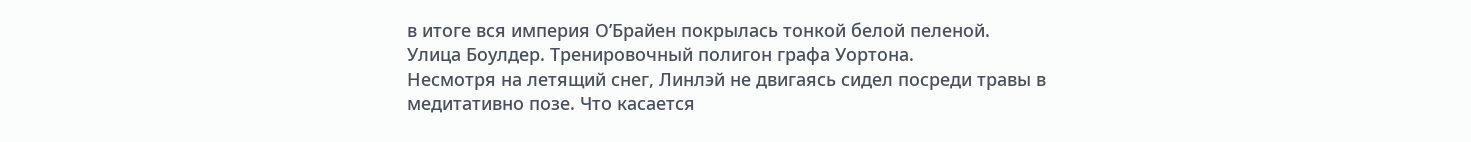в итоге вся империя О’Брайен покрылась тонкой белой пеленой.
Улица Боулдер. Тренировочный полигон графа Уортона.
Несмотря на летящий снег, Линлэй не двигаясь сидел посреди травы в медитативно позе. Что касается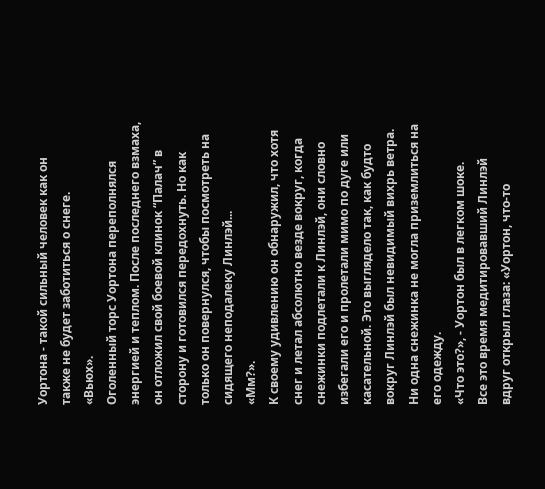Уортона - такой сильный человек как он также не будет заботиться о снеге.
«Вьюх».
Оголенный торс Уортона переполнялся энергией и теплом. После последнего взмаха, он отложил свой боевой клинок “Палач” в сторону и готовился передохнуть. Но как только он повернулся, чтобы посмотреть на сидящего неподалеку Линлэй...
«Мм?».
К своему удивлению он обнаружил, что хотя снег и летал абсолютно везде вокруг, когда снежинки подлетали к Линлэй, они словно избегали его и пролетали мимо по дуге или касательной. Это выглядело так, как будто вокруг Линлэй был невидимый вихрь ветра. Ни одна снежинка не могла приземлиться на его одежду.
«Что это?», - Уортон был в легком шоке.
Все это время медитировавший Линлэй вдруг открыл глаза: «Уортон, что-то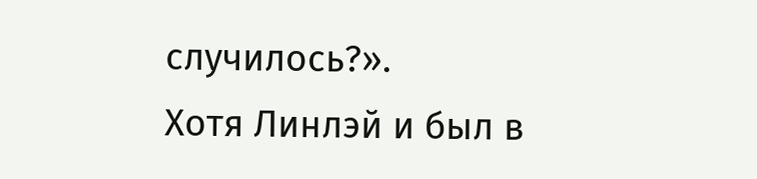случилось?».
Хотя Линлэй и был в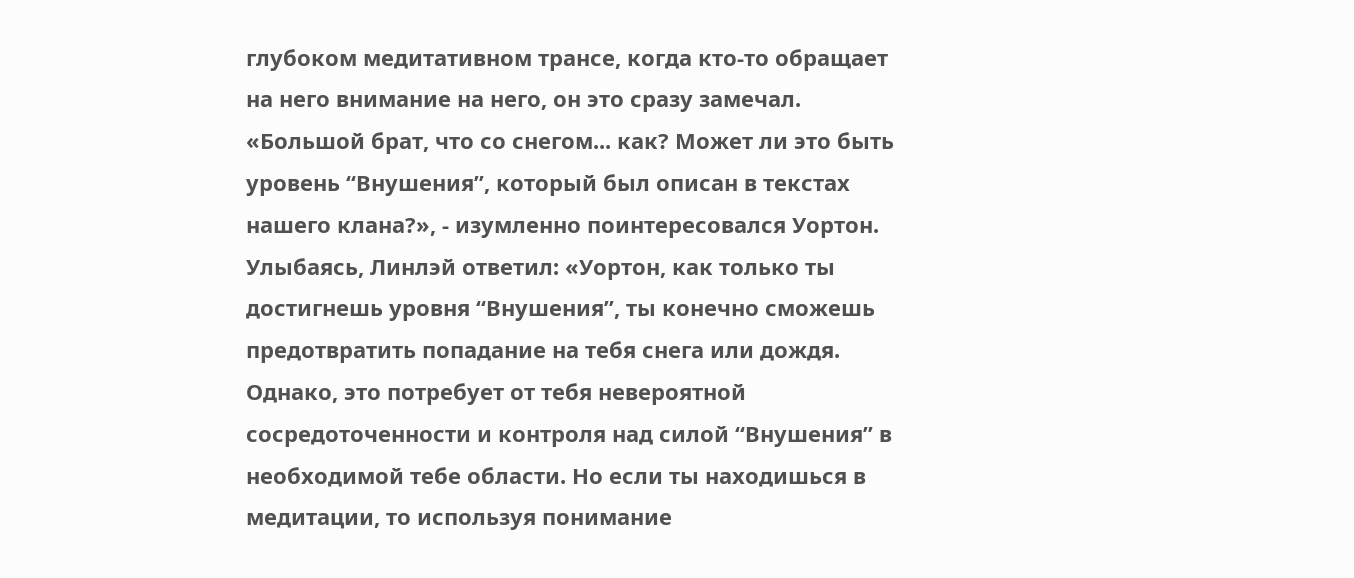глубоком медитативном трансе, когда кто-то обращает на него внимание на него, он это сразу замечал.
«Большой брат, что со снегом... как? Может ли это быть уровень “Внушения”, который был описан в текстах нашего клана?», - изумленно поинтересовался Уортон.
Улыбаясь, Линлэй ответил: «Уортон, как только ты достигнешь уровня “Внушения”, ты конечно сможешь предотвратить попадание на тебя снега или дождя. Однако, это потребует от тебя невероятной сосредоточенности и контроля над силой “Внушения” в необходимой тебе области. Но если ты находишься в медитации, то используя понимание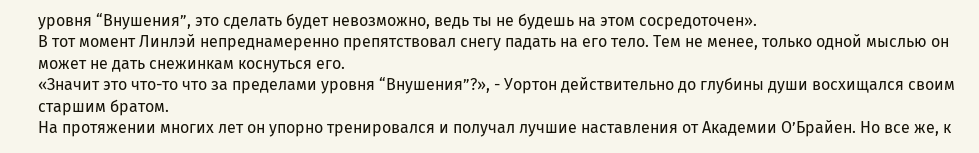уровня “Внушения”, это сделать будет невозможно, ведь ты не будешь на этом сосредоточен».
В тот момент Линлэй непреднамеренно препятствовал снегу падать на его тело. Тем не менее, только одной мыслью он может не дать снежинкам коснуться его.
«Значит это что-то что за пределами уровня “Внушения”?», - Уортон действительно до глубины души восхищался своим старшим братом.
На протяжении многих лет он упорно тренировался и получал лучшие наставления от Академии О’Брайен. Но все же, к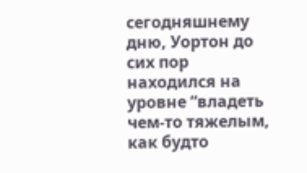сегодняшнему дню, Уортон до сих пор находился на уровне “владеть чем-то тяжелым, как будто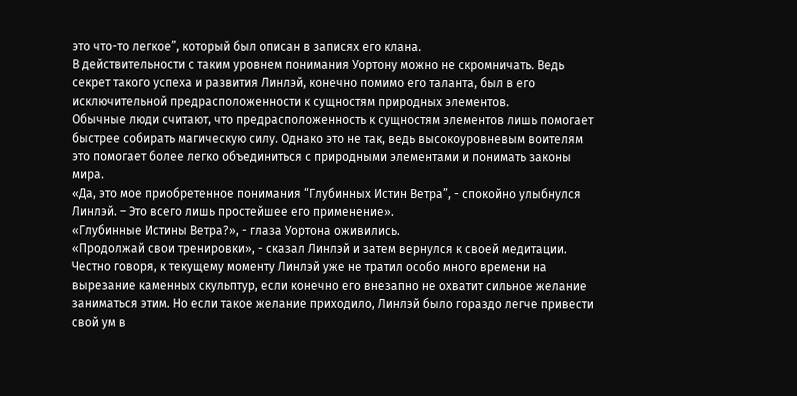это что-то легкое”, который был описан в записях его клана.
В действительности с таким уровнем понимания Уортону можно не скромничать. Ведь секрет такого успеха и развития Линлэй, конечно помимо его таланта, был в его исключительной предрасположенности к сущностям природных элементов.
Обычные люди считают, что предрасположенность к сущностям элементов лишь помогает быстрее собирать магическую силу. Однако это не так, ведь высокоуровневым воителям это помогает более легко объединиться с природными элементами и понимать законы мира.
«Да, это мое приобретенное понимания “Глубинных Истин Ветра”, - спокойно улыбнулся Линлэй. – Это всего лишь простейшее его применение».
«Глубинные Истины Ветра?», - глаза Уортона оживились.
«Продолжай свои тренировки», - сказал Линлэй и затем вернулся к своей медитации.
Честно говоря, к текущему моменту Линлэй уже не тратил особо много времени на вырезание каменных скульптур, если конечно его внезапно не охватит сильное желание заниматься этим. Но если такое желание приходило, Линлэй было гораздо легче привести свой ум в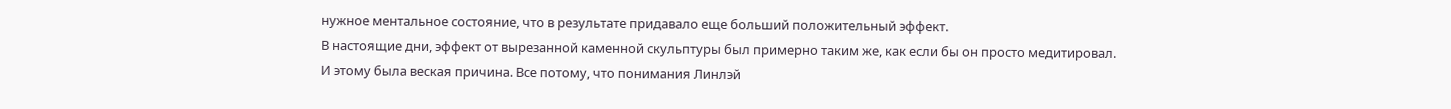нужное ментальное состояние, что в результате придавало еще больший положительный эффект.
В настоящие дни, эффект от вырезанной каменной скульптуры был примерно таким же, как если бы он просто медитировал.
И этому была веская причина. Все потому, что понимания Линлэй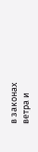в законах ветра и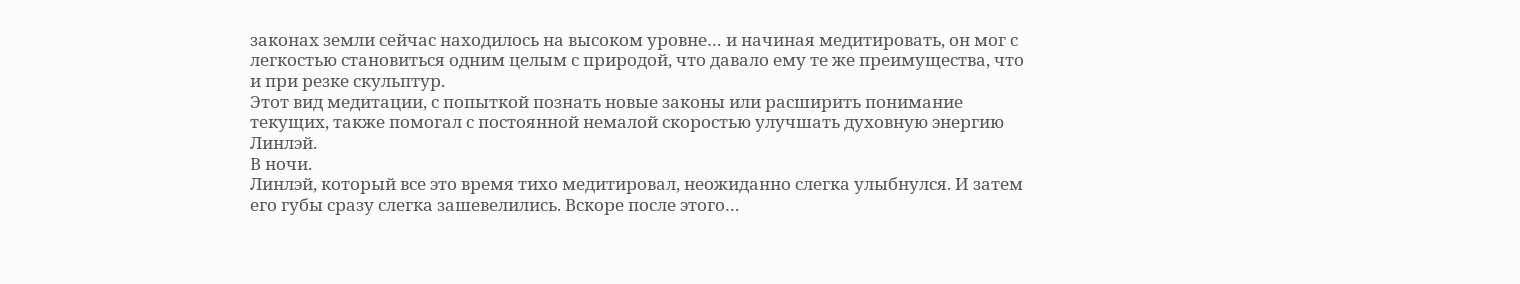законах земли сейчас находилось на высоком уровне… и начиная медитировать, он мог с легкостью становиться одним целым с природой, что давало ему те же преимущества, что и при резке скульптур.
Этот вид медитации, с попыткой познать новые законы или расширить понимание текущих, также помогал с постоянной немалой скоростью улучшать духовную энергию Линлэй.
В ночи.
Линлэй, который все это время тихо медитировал, неожиданно слегка улыбнулся. И затем его губы сразу слегка зашевелились. Вскоре после этого…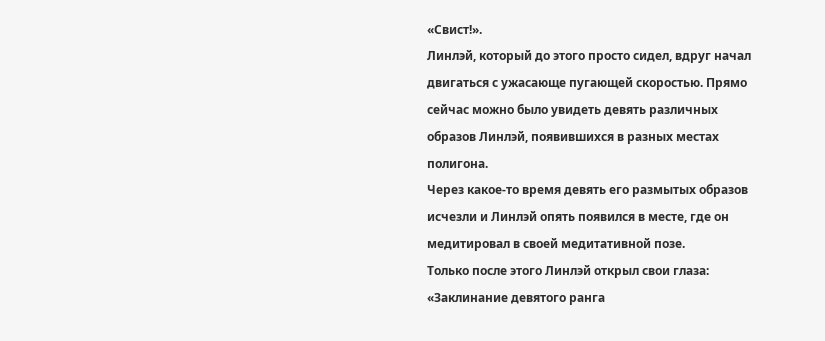«Свист!».
Линлэй, который до этого просто сидел, вдруг начал двигаться с ужасающе пугающей скоростью. Прямо сейчас можно было увидеть девять различных образов Линлэй, появившихся в разных местах полигона.
Через какое-то время девять его размытых образов исчезли и Линлэй опять появился в месте, где он медитировал в своей медитативной позе.
Только после этого Линлэй открыл свои глаза: «Заклинание девятого ранга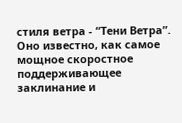стиля ветра - “Тени Ветра”. Оно известно, как самое мощное скоростное поддерживающее заклинание и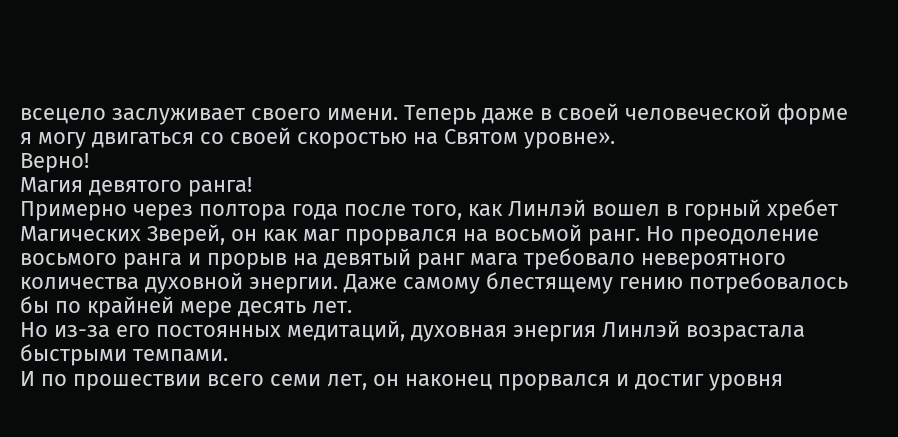всецело заслуживает своего имени. Теперь даже в своей человеческой форме я могу двигаться со своей скоростью на Святом уровне».
Верно!
Магия девятого ранга!
Примерно через полтора года после того, как Линлэй вошел в горный хребет Магических Зверей, он как маг прорвался на восьмой ранг. Но преодоление восьмого ранга и прорыв на девятый ранг мага требовало невероятного количества духовной энергии. Даже самому блестящему гению потребовалось бы по крайней мере десять лет.
Но из-за его постоянных медитаций, духовная энергия Линлэй возрастала быстрыми темпами.
И по прошествии всего семи лет, он наконец прорвался и достиг уровня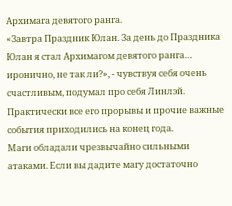Архимага девятого ранга.
«Завтра Праздник Юлан. За день до Праздника Юлан я стал Архимагом девятого ранга… иронично, не так ли?», - чувствуя себя очень счастливым, подумал про себя Линлэй. Практически все его прорывы и прочие важные события приходились на конец года.
Маги обладали чрезвычайно сильными атаками. Если вы дадите магу достаточно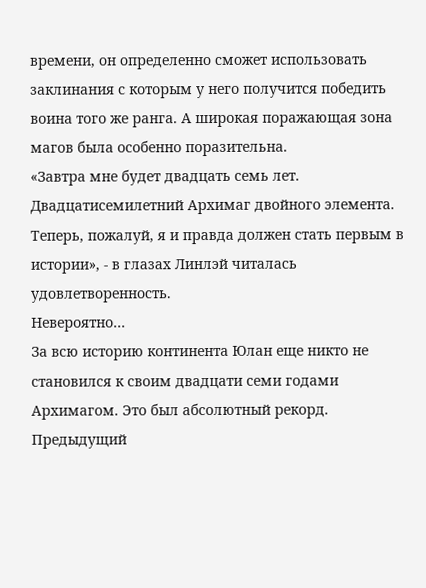времени, он определенно сможет использовать заклинания с которым у него получится победить воина того же ранга. А широкая поражающая зона магов была особенно поразительна.
«Завтра мне будет двадцать семь лет. Двадцатисемилетний Архимаг двойного элемента. Теперь, пожалуй, я и правда должен стать первым в истории», - в глазах Линлэй читалась удовлетворенность.
Невероятно…
За всю историю континента Юлан еще никто не становился к своим двадцати семи годами Архимагом. Это был абсолютный рекорд. Предыдущий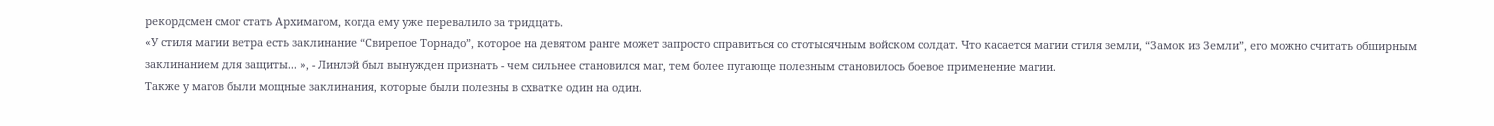рекордсмен смог стать Архимагом, когда ему уже перевалило за тридцать.
«У стиля магии ветра есть заклинание “Свирепое Торнадо”, которое на девятом ранге может запросто справиться со стотысячным войском солдат. Что касается магии стиля земли, “Замок из Земли”, его можно считать обширным заклинанием для защиты... », - Линлэй был вынужден признать - чем сильнее становился маг, тем более пугающе полезным становилось боевое применение магии.
Также у магов были мощные заклинания, которые были полезны в схватке один на один.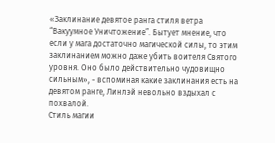«Заклинание девятое ранга стиля ветра “Вакуумное Уничтожение”. Бытует мнение, что если у мага достаточно магической силы, то этим заклинанием можно даже убить воителя Святого уровня. Оно было действительно чудовищно сильным», - вспоминая какие заклинания есть на девятом ранге, Линлэй невольно вздыхал с похвалой.
Стиль магии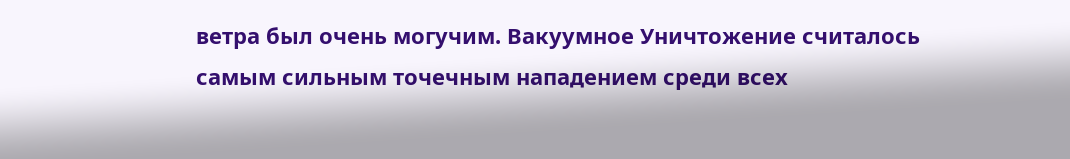ветра был очень могучим. Вакуумное Уничтожение считалось самым сильным точечным нападением среди всех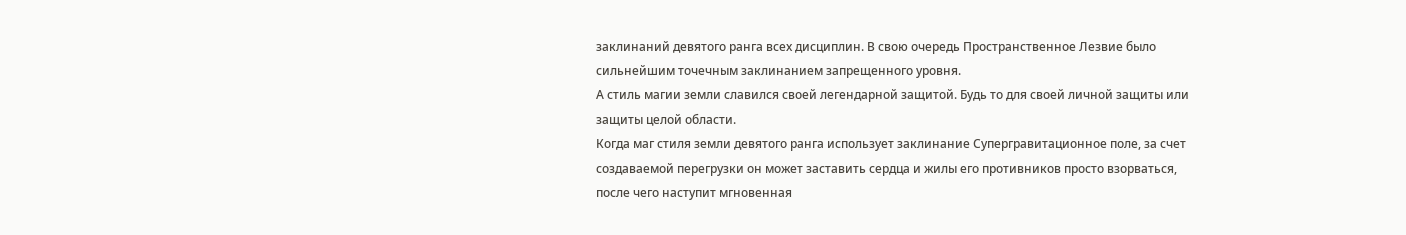заклинаний девятого ранга всех дисциплин. В свою очередь Пространственное Лезвие было сильнейшим точечным заклинанием запрещенного уровня.
А стиль магии земли славился своей легендарной защитой. Будь то для своей личной защиты или защиты целой области.
Когда маг стиля земли девятого ранга использует заклинание Супергравитационное поле, за счет создаваемой перегрузки он может заставить сердца и жилы его противников просто взорваться, после чего наступит мгновенная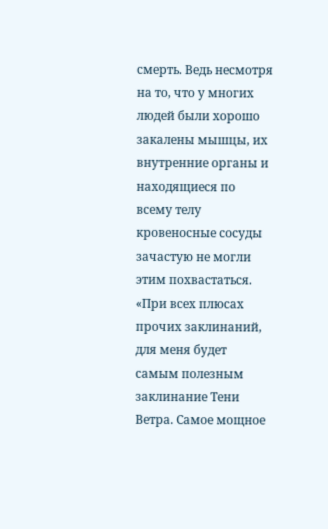смерть. Ведь несмотря на то, что у многих людей были хорошо закалены мышцы, их внутренние органы и находящиеся по всему телу кровеносные сосуды зачастую не могли этим похвастаться.
«При всех плюсах прочих заклинаний, для меня будет самым полезным заклинание Тени Ветра. Самое мощное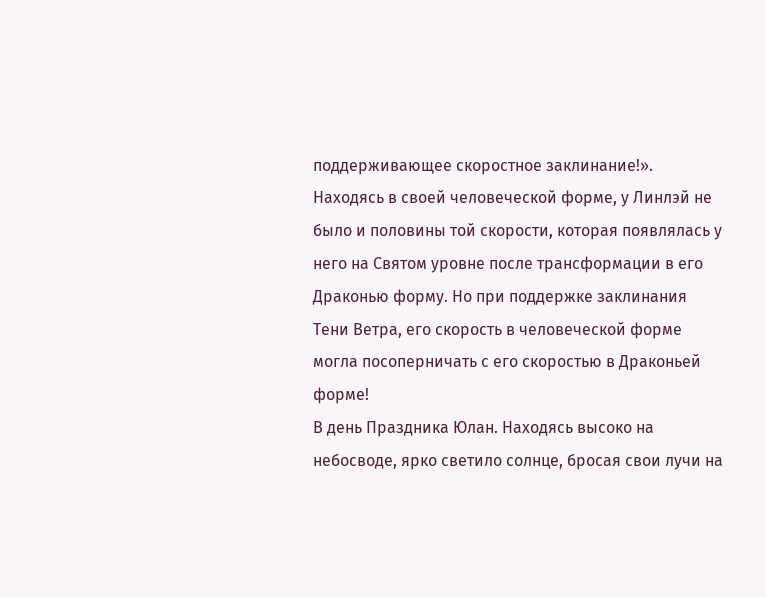поддерживающее скоростное заклинание!».
Находясь в своей человеческой форме, у Линлэй не было и половины той скорости, которая появлялась у него на Святом уровне после трансформации в его Драконью форму. Но при поддержке заклинания Тени Ветра, его скорость в человеческой форме могла посоперничать с его скоростью в Драконьей форме!
В день Праздника Юлан. Находясь высоко на небосводе, ярко светило солнце, бросая свои лучи на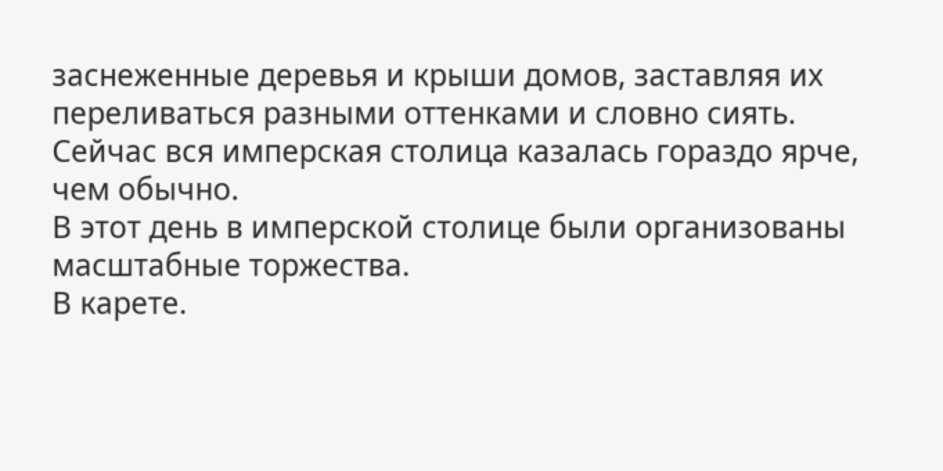заснеженные деревья и крыши домов, заставляя их переливаться разными оттенками и словно сиять. Сейчас вся имперская столица казалась гораздо ярче, чем обычно.
В этот день в имперской столице были организованы масштабные торжества.
В карете.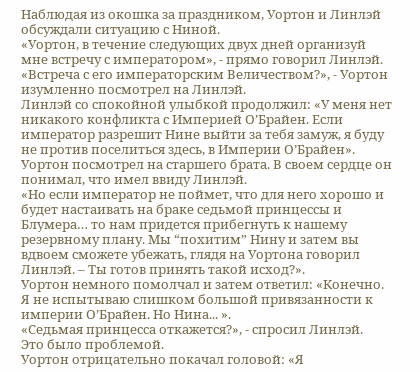Наблюдая из окошка за праздником, Уортон и Линлэй обсуждали ситуацию с Ниной.
«Уортон, в течение следующих двух дней организуй мне встречу с императором», - прямо говорил Линлэй.
«Встреча с его императорским Величеством?», - Уортон изумленно посмотрел на Линлэй.
Линлэй со спокойной улыбкой продолжил: «У меня нет никакого конфликта с Империей О’Брайен. Если император разрешит Нине выйти за тебя замуж, я буду не против поселиться здесь, в Империи О’Брайен».
Уортон посмотрел на старшего брата. В своем сердце он понимал, что имел ввиду Линлэй.
«Но если император не поймет, что для него хорошо и будет настаивать на браке седьмой принцессы и Блумера… то нам придется прибегнуть к нашему резервному плану. Мы “похитим” Нину и затем вы вдвоем сможете убежать, глядя на Уортона говорил Линлэй. – Ты готов принять такой исход?».
Уортон немного помолчал и затем ответил: «Конечно. Я не испытываю слишком большой привязанности к империи О’Брайен. Но Нина... ».
«Седьмая принцесса откажется?», - спросил Линлэй.
Это было проблемой.
Уортон отрицательно покачал головой: «Я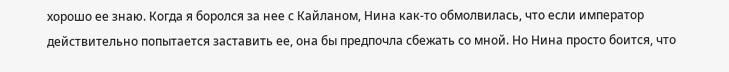хорошо ее знаю. Когда я боролся за нее с Кайланом, Нина как-то обмолвилась, что если император действительно попытается заставить ее, она бы предпочла сбежать со мной. Но Нина просто боится, что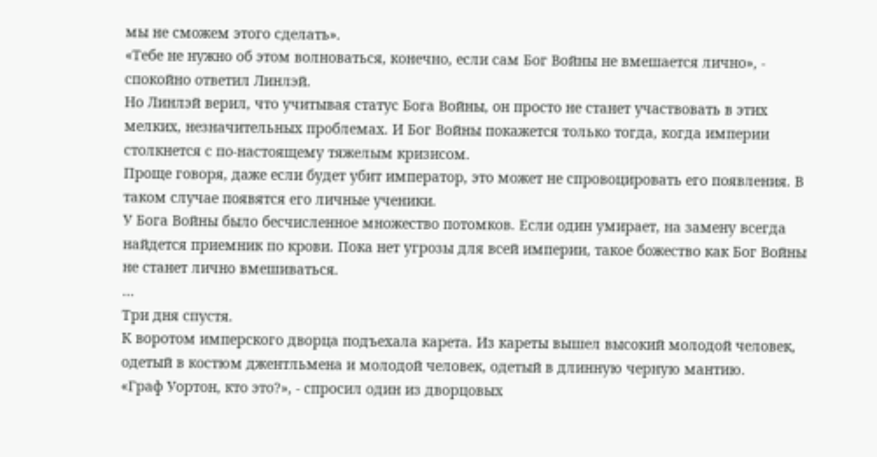мы не сможем этого сделать».
«Тебе не нужно об этом волноваться, конечно, если сам Бог Войны не вмешается лично», - спокойно ответил Линлэй.
Но Линлэй верил, что учитывая статус Бога Войны, он просто не станет участвовать в этих мелких, незначительных проблемах. И Бог Войны покажется только тогда, когда империи столкнется с по-настоящему тяжелым кризисом.
Проще говоря, даже если будет убит император, это может не спровоцировать его появления. В таком случае появятся его личные ученики.
У Бога Войны было бесчисленное множество потомков. Если один умирает, на замену всегда найдется приемник по крови. Пока нет угрозы для всей империи, такое божество как Бог Войны не станет лично вмешиваться.
…
Три дня спустя.
К воротом имперского дворца подъехала карета. Из кареты вышел высокий молодой человек, одетый в костюм джентльмена и молодой человек, одетый в длинную черную мантию.
«Граф Уортон, кто это?», - спросил один из дворцовых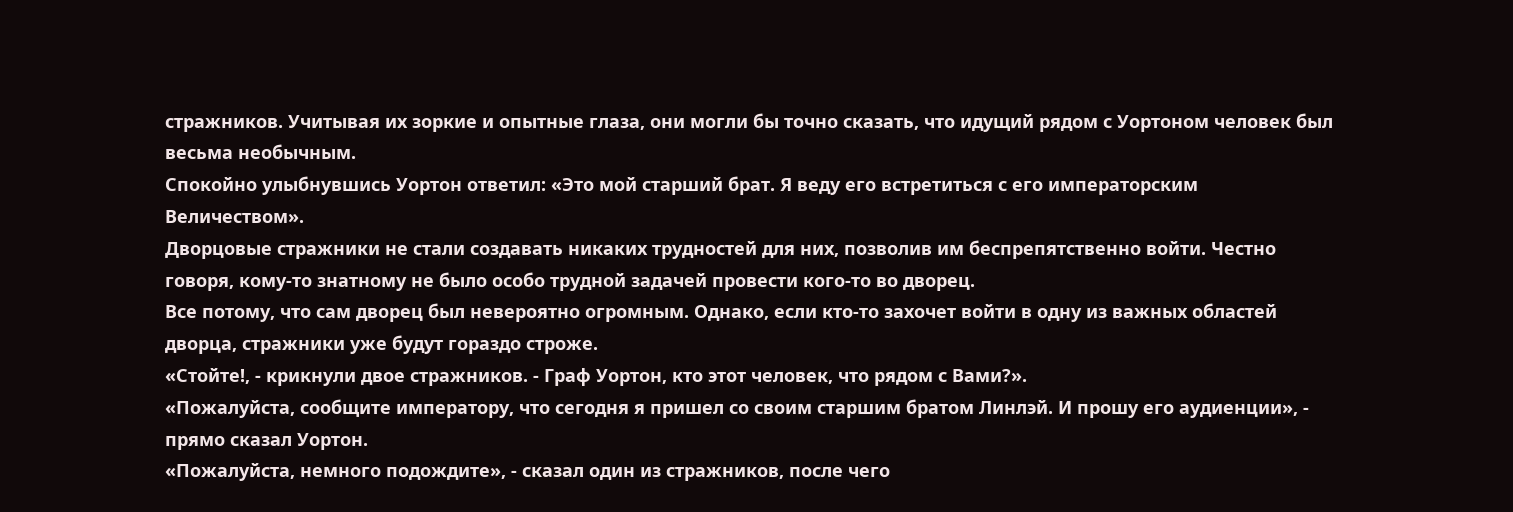стражников. Учитывая их зоркие и опытные глаза, они могли бы точно сказать, что идущий рядом с Уортоном человек был весьма необычным.
Спокойно улыбнувшись Уортон ответил: «Это мой старший брат. Я веду его встретиться с его императорским Величеством».
Дворцовые стражники не стали создавать никаких трудностей для них, позволив им беспрепятственно войти. Честно говоря, кому-то знатному не было особо трудной задачей провести кого-то во дворец.
Все потому, что сам дворец был невероятно огромным. Однако, если кто-то захочет войти в одну из важных областей дворца, стражники уже будут гораздо строже.
«Стойте!, - крикнули двое стражников. - Граф Уортон, кто этот человек, что рядом с Вами?».
«Пожалуйста, сообщите императору, что сегодня я пришел со своим старшим братом Линлэй. И прошу его аудиенции», - прямо сказал Уортон.
«Пожалуйста, немного подождите», - сказал один из стражников, после чего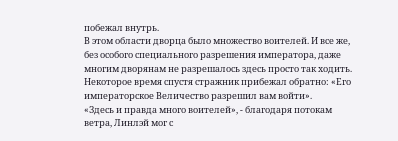побежал внутрь.
В этом области дворца было множество воителей. И все же, без особого специального разрешения императора, даже многим дворянам не разрешалось здесь просто так ходить. Некоторое время спустя стражник прибежал обратно: «Его императорское Величество разрешил вам войти».
«Здесь и правда много воителей», - благодаря потокам ветра, Линлэй мог с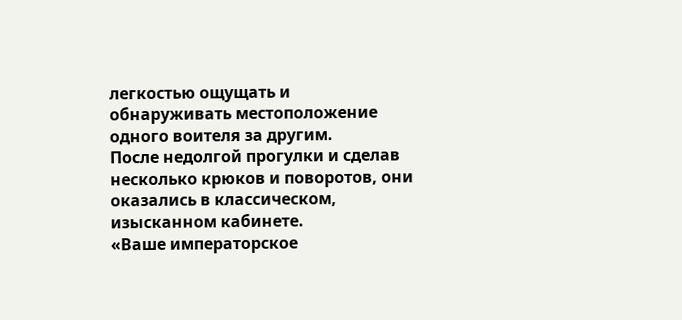легкостью ощущать и обнаруживать местоположение одного воителя за другим.
После недолгой прогулки и сделав несколько крюков и поворотов, они оказались в классическом, изысканном кабинете.
«Ваше императорское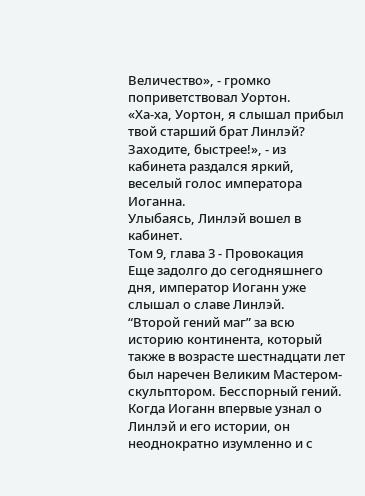Величество», - громко поприветствовал Уортон.
«Ха-ха, Уортон, я слышал прибыл твой старший брат Линлэй? Заходите, быстрее!», - из кабинета раздался яркий, веселый голос императора Иоганна.
Улыбаясь, Линлэй вошел в кабинет.
Том 9, глава 3 - Провокация
Еще задолго до сегодняшнего дня, император Иоганн уже слышал о славе Линлэй.
“Второй гений маг” за всю историю континента, который также в возрасте шестнадцати лет был наречен Великим Мастером-скульптором. Бесспорный гений. Когда Иоганн впервые узнал о Линлэй и его истории, он неоднократно изумленно и с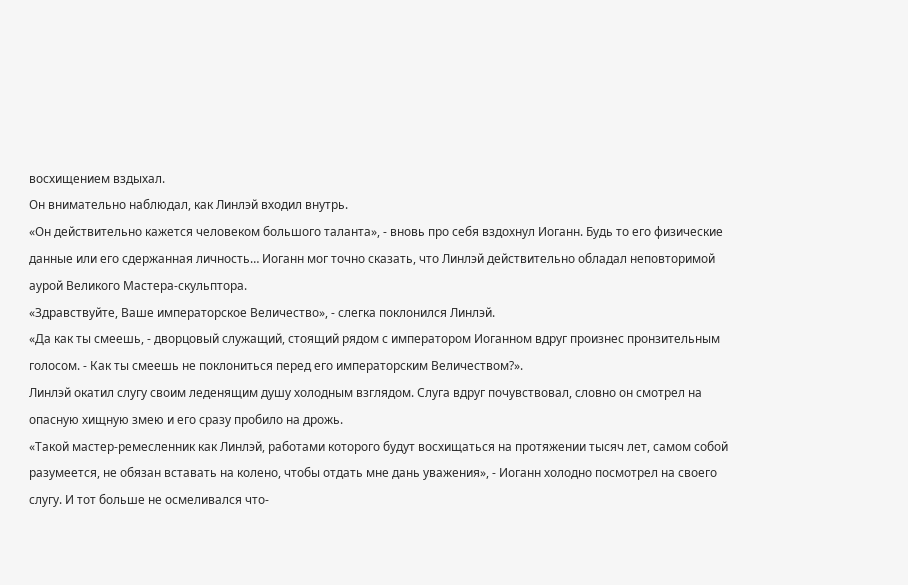восхищением вздыхал.
Он внимательно наблюдал, как Линлэй входил внутрь.
«Он действительно кажется человеком большого таланта», - вновь про себя вздохнул Иоганн. Будь то его физические данные или его сдержанная личность… Иоганн мог точно сказать, что Линлэй действительно обладал неповторимой аурой Великого Мастера-скульптора.
«Здравствуйте, Ваше императорское Величество», - слегка поклонился Линлэй.
«Да как ты смеешь, - дворцовый служащий, стоящий рядом с императором Иоганном вдруг произнес пронзительным голосом. - Как ты смеешь не поклониться перед его императорским Величеством?».
Линлэй окатил слугу своим леденящим душу холодным взглядом. Слуга вдруг почувствовал, словно он смотрел на опасную хищную змею и его сразу пробило на дрожь.
«Такой мастер-ремесленник как Линлэй, работами которого будут восхищаться на протяжении тысяч лет, самом собой разумеется, не обязан вставать на колено, чтобы отдать мне дань уважения», - Иоганн холодно посмотрел на своего слугу. И тот больше не осмеливался что-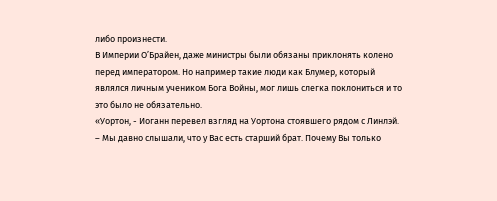либо произнести.
В Империи О’Брайен, даже министры были обязаны приклонять колено перед императором. Но например такие люди как Блумер, который являлся личным учеником Бога Войны, мог лишь слегка поклониться и то это было не обязательно.
«Уортон, - Иоганн перевел взгляд на Уортона стоявшего рядом с Линлэй. – Мы давно слышали, что у Вас есть старший брат. Почему Вы только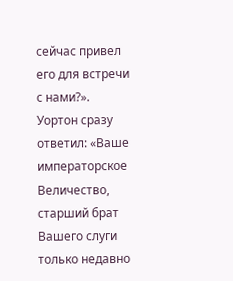сейчас привел его для встречи с нами?».
Уортон сразу ответил: «Ваше императорское Величество, старший брат Вашего слуги только недавно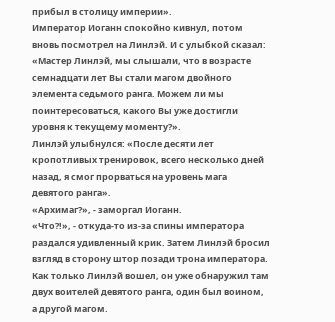прибыл в столицу империи».
Император Иоганн спокойно кивнул, потом вновь посмотрел на Линлэй. И с улыбкой сказал: «Мастер Линлэй, мы слышали, что в возрасте семнадцати лет Вы стали магом двойного элемента седьмого ранга. Можем ли мы поинтересоваться, какого Вы уже достигли уровня к текущему моменту?».
Линлэй улыбнулся: «После десяти лет кропотливых тренировок, всего несколько дней назад, я смог прорваться на уровень мага девятого ранга».
«Архимаг?», - заморгал Иоганн.
«Что?!», - откуда-то из-за спины императора раздался удивленный крик. Затем Линлэй бросил взгляд в сторону штор позади трона императора. Как только Линлэй вошел, он уже обнаружил там двух воителей девятого ранга, один был воином, а другой магом.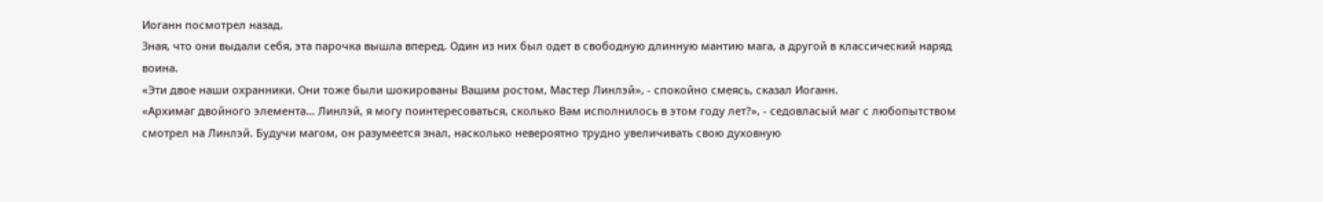Иоганн посмотрел назад.
Зная, что они выдали себя, эта парочка вышла вперед. Один из них был одет в свободную длинную мантию мага, а другой в классический наряд воина.
«Эти двое наши охранники. Они тоже были шокированы Вашим ростом, Мастер Линлэй», - спокойно смеясь, сказал Иоганн.
«Архимаг двойного элемента… Линлэй, я могу поинтересоваться, сколько Вам исполнилось в этом году лет?», - седовласый маг с любопытством смотрел на Линлэй. Будучи магом, он разумеется знал, насколько невероятно трудно увеличивать свою духовную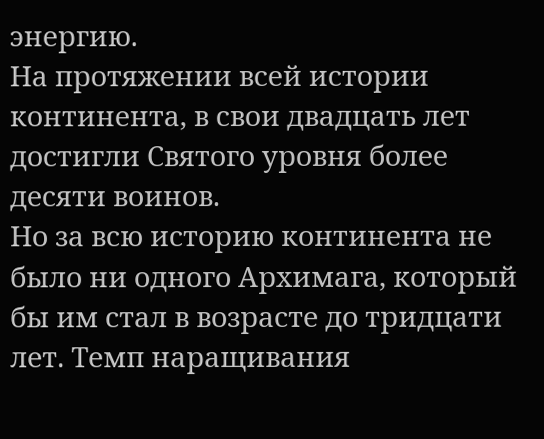энергию.
На протяжении всей истории континента, в свои двадцать лет достигли Святого уровня более десяти воинов.
Но за всю историю континента не было ни одного Архимага, который бы им стал в возрасте до тридцати лет. Темп наращивания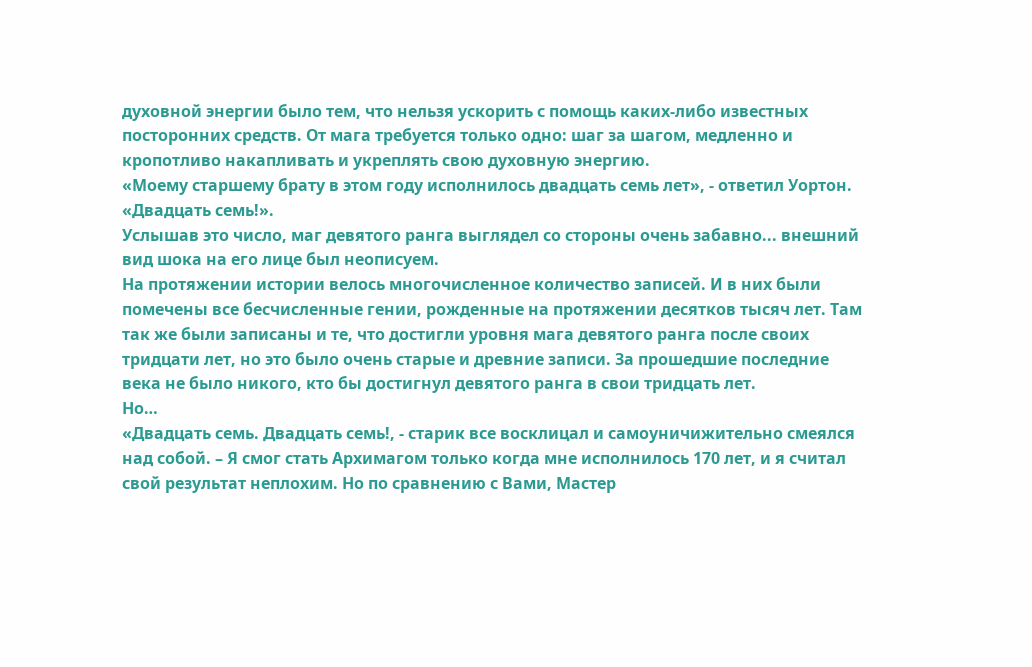духовной энергии было тем, что нельзя ускорить с помощь каких-либо известных посторонних средств. От мага требуется только одно: шаг за шагом, медленно и кропотливо накапливать и укреплять свою духовную энергию.
«Моему старшему брату в этом году исполнилось двадцать семь лет», - ответил Уортон.
«Двадцать семь!».
Услышав это число, маг девятого ранга выглядел со стороны очень забавно... внешний вид шока на его лице был неописуем.
На протяжении истории велось многочисленное количество записей. И в них были помечены все бесчисленные гении, рожденные на протяжении десятков тысяч лет. Там так же были записаны и те, что достигли уровня мага девятого ранга после своих тридцати лет, но это было очень старые и древние записи. За прошедшие последние века не было никого, кто бы достигнул девятого ранга в свои тридцать лет.
Но…
«Двадцать семь. Двадцать семь!, - старик все восклицал и самоуничижительно смеялся над собой. – Я смог стать Архимагом только когда мне исполнилось 170 лет, и я считал свой результат неплохим. Но по сравнению с Вами, Мастер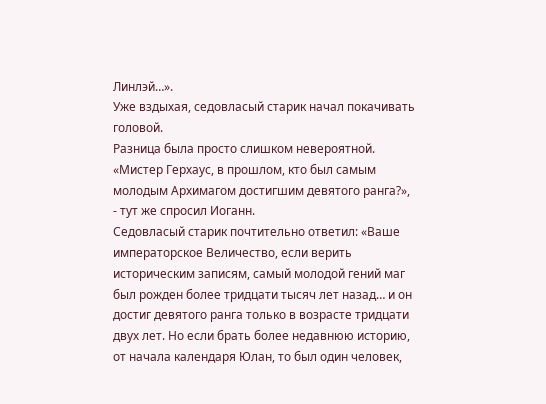Линлэй…».
Уже вздыхая, седовласый старик начал покачивать головой.
Разница была просто слишком невероятной.
«Мистер Герхаус, в прошлом, кто был самым молодым Архимагом достигшим девятого ранга?», - тут же спросил Иоганн.
Седовласый старик почтительно ответил: «Ваше императорское Величество, если верить историческим записям, самый молодой гений маг был рожден более тридцати тысяч лет назад… и он достиг девятого ранга только в возрасте тридцати двух лет. Но если брать более недавнюю историю, от начала календаря Юлан, то был один человек,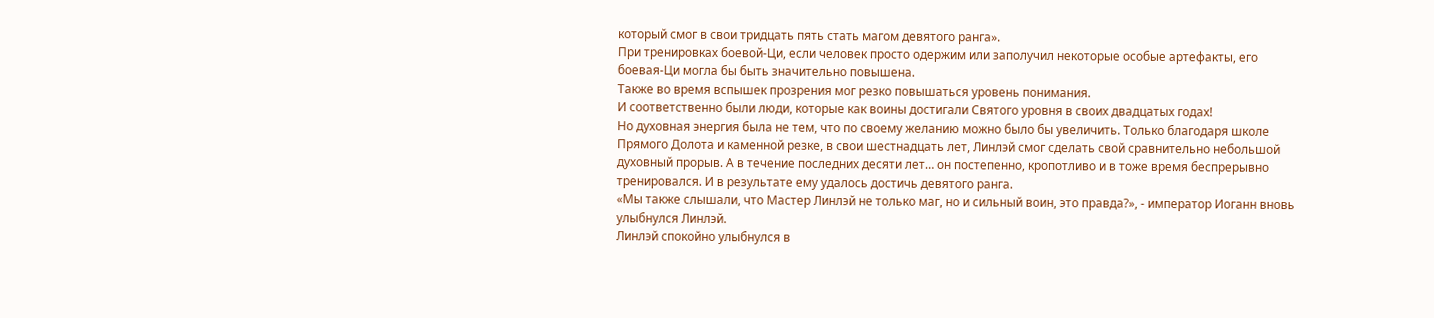который смог в свои тридцать пять стать магом девятого ранга».
При тренировках боевой-Ци, если человек просто одержим или заполучил некоторые особые артефакты, его боевая-Ци могла бы быть значительно повышена.
Также во время вспышек прозрения мог резко повышаться уровень понимания.
И соответственно были люди, которые как воины достигали Святого уровня в своих двадцатых годах!
Но духовная энергия была не тем, что по своему желанию можно было бы увеличить. Только благодаря школе Прямого Долота и каменной резке, в свои шестнадцать лет, Линлэй смог сделать свой сравнительно небольшой духовный прорыв. А в течение последних десяти лет… он постепенно, кропотливо и в тоже время беспрерывно тренировался. И в результате ему удалось достичь девятого ранга.
«Мы также слышали, что Мастер Линлэй не только маг, но и сильный воин, это правда?», - император Иоганн вновь улыбнулся Линлэй.
Линлэй спокойно улыбнулся в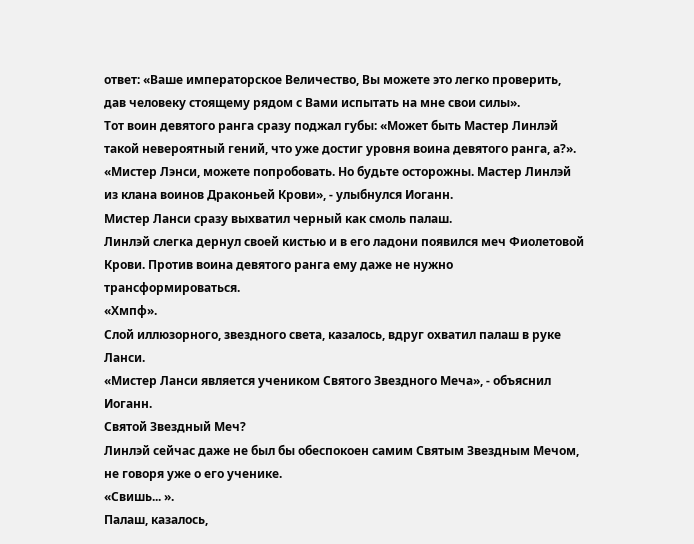ответ: «Ваше императорское Величество, Вы можете это легко проверить, дав человеку стоящему рядом с Вами испытать на мне свои силы».
Тот воин девятого ранга сразу поджал губы: «Может быть Мастер Линлэй такой невероятный гений, что уже достиг уровня воина девятого ранга, а?».
«Мистер Лэнси, можете попробовать. Но будьте осторожны. Мастер Линлэй из клана воинов Драконьей Крови», - улыбнулся Иоганн.
Мистер Ланси сразу выхватил черный как смоль палаш.
Линлэй слегка дернул своей кистью и в его ладони появился меч Фиолетовой Крови. Против воина девятого ранга ему даже не нужно трансформироваться.
«Хмпф».
Слой иллюзорного, звездного света, казалось, вдруг охватил палаш в руке Ланси.
«Мистер Ланси является учеником Святого Звездного Меча», - объяснил Иоганн.
Святой Звездный Меч?
Линлэй сейчас даже не был бы обеспокоен самим Святым Звездным Мечом, не говоря уже о его ученике.
«Свишь... ».
Палаш, казалось,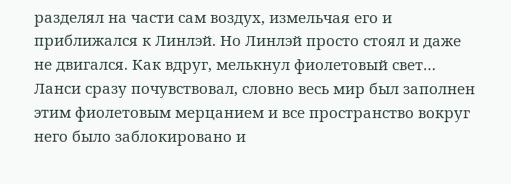разделял на части сам воздух, измельчая его и приближался к Линлэй. Но Линлэй просто стоял и даже не двигался. Как вдруг, мелькнул фиолетовый свет…
Ланси сразу почувствовал, словно весь мир был заполнен этим фиолетовым мерцанием и все пространство вокруг него было заблокировано и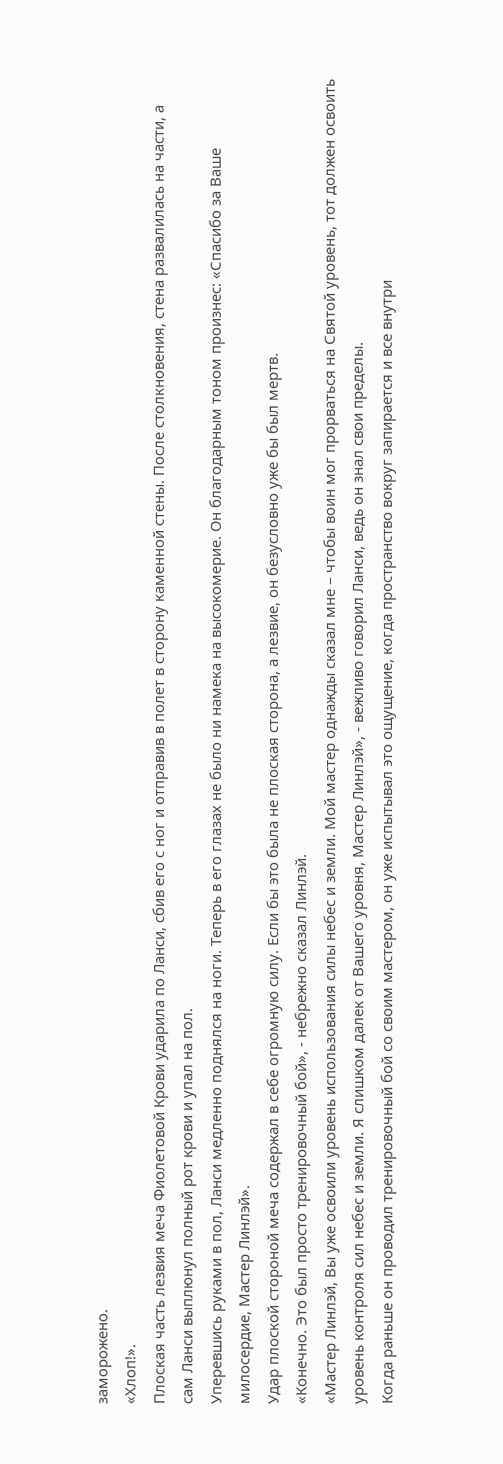заморожено.
«Хлоп!».
Плоская часть лезвия меча Фиолетовой Крови ударила по Ланси, сбив его с ног и отправив в полет в сторону каменной стены. После столкновения, стена развалилась на части, а сам Ланси выплюнул полный рот крови и упал на пол.
Уперевшись руками в пол, Ланси медленно поднялся на ноги. Теперь в его глазах не было ни намека на высокомерие. Он благодарным тоном произнес: «Спасибо за Ваше милосердие, Мастер Линлэй».
Удар плоской стороной меча содержал в себе огромную силу. Если бы это была не плоская сторона, а лезвие, он безусловно уже бы был мертв.
«Конечно. Это был просто тренировочный бой», - небрежно сказал Линлэй.
«Мастер Линлэй, Вы уже освоили уровень использования силы небес и земли. Мой мастер однажды сказал мне – чтобы воин мог прорваться на Святой уровень, тот должен освоить уровень контроля сил небес и земли. Я слишком далек от Вашего уровня, Мастер Линлэй», - вежливо говорил Ланси, ведь он знал свои пределы.
Когда раньше он проводил тренировочный бой со своим мастером, он уже испытывал это ощущение, когда пространство вокруг запирается и все внутри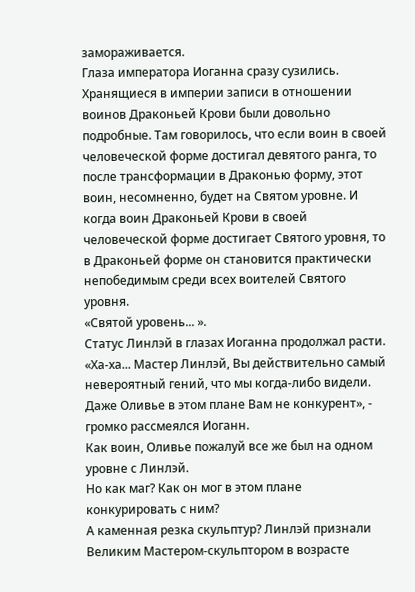замораживается.
Глаза императора Иоганна сразу сузились.
Хранящиеся в империи записи в отношении воинов Драконьей Крови были довольно подробные. Там говорилось, что если воин в своей человеческой форме достигал девятого ранга, то после трансформации в Драконью форму, этот воин, несомненно, будет на Святом уровне. И когда воин Драконьей Крови в своей человеческой форме достигает Святого уровня, то в Драконьей форме он становится практически непобедимым среди всех воителей Святого уровня.
«Святой уровень... ».
Статус Линлэй в глазах Иоганна продолжал расти.
«Ха-ха... Мастер Линлэй, Вы действительно самый невероятный гений, что мы когда-либо видели. Даже Оливье в этом плане Вам не конкурент», - громко рассмеялся Иоганн.
Как воин, Оливье пожалуй все же был на одном уровне с Линлэй.
Но как маг? Как он мог в этом плане конкурировать с ним?
А каменная резка скульптур? Линлэй признали Великим Мастером-скульптором в возрасте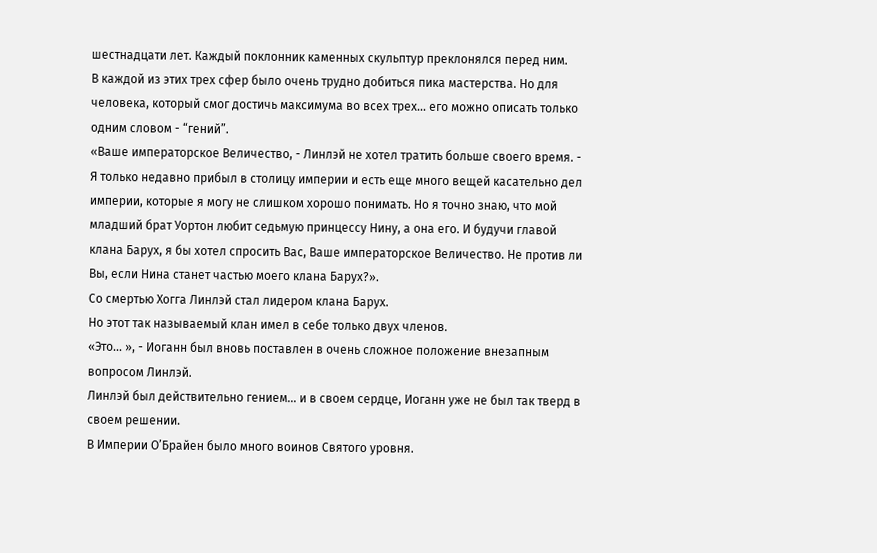шестнадцати лет. Каждый поклонник каменных скульптур преклонялся перед ним.
В каждой из этих трех сфер было очень трудно добиться пика мастерства. Но для человека, который смог достичь максимума во всех трех… его можно описать только одним словом - “гений”.
«Ваше императорское Величество, - Линлэй не хотел тратить больше своего время. - Я только недавно прибыл в столицу империи и есть еще много вещей касательно дел империи, которые я могу не слишком хорошо понимать. Но я точно знаю, что мой младший брат Уортон любит седьмую принцессу Нину, а она его. И будучи главой клана Барух, я бы хотел спросить Вас, Ваше императорское Величество. Не против ли Вы, если Нина станет частью моего клана Барух?».
Со смертью Хогга Линлэй стал лидером клана Барух.
Но этот так называемый клан имел в себе только двух членов.
«Это... », - Иоганн был вновь поставлен в очень сложное положение внезапным вопросом Линлэй.
Линлэй был действительно гением… и в своем сердце, Иоганн уже не был так тверд в своем решении.
В Империи О’Брайен было много воинов Святого уровня.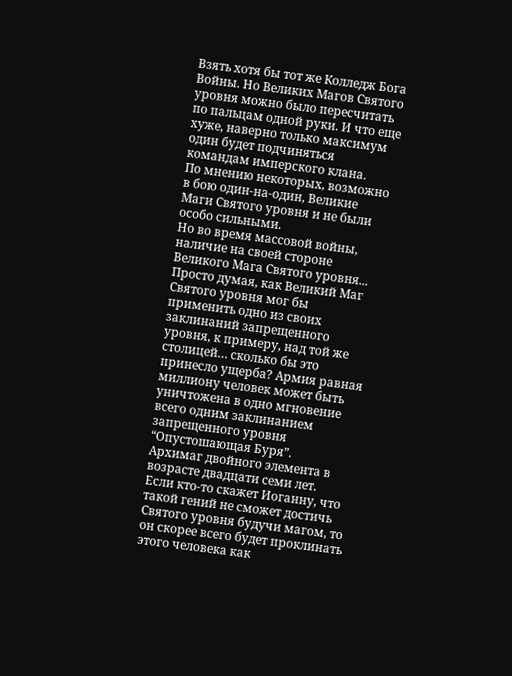Взять хотя бы тот же Колледж Бога Войны. Но Великих Магов Святого уровня можно было пересчитать по пальцам одной руки. И что еще хуже, наверно только максимум один будет подчиняться командам имперского клана.
По мнению некоторых, возможно в бою один-на-один, Великие Маги Святого уровня и не были особо сильными.
Но во время массовой войны, наличие на своей стороне Великого Мага Святого уровня...
Просто думая, как Великий Маг Святого уровня мог бы применить одно из своих заклинаний запрещенного уровня, к примеру, над той же столицей… сколько бы это принесло ущерба? Армия равная миллиону человек может быть уничтожена в одно мгновение всего одним заклинанием запрещенного уровня “Опустошающая Буря”.
Архимаг двойного элемента в возрасте двадцати семи лет.
Если кто-то скажет Иоганну, что такой гений не сможет достичь Святого уровня будучи магом, то он скорее всего будет проклинать этого человека как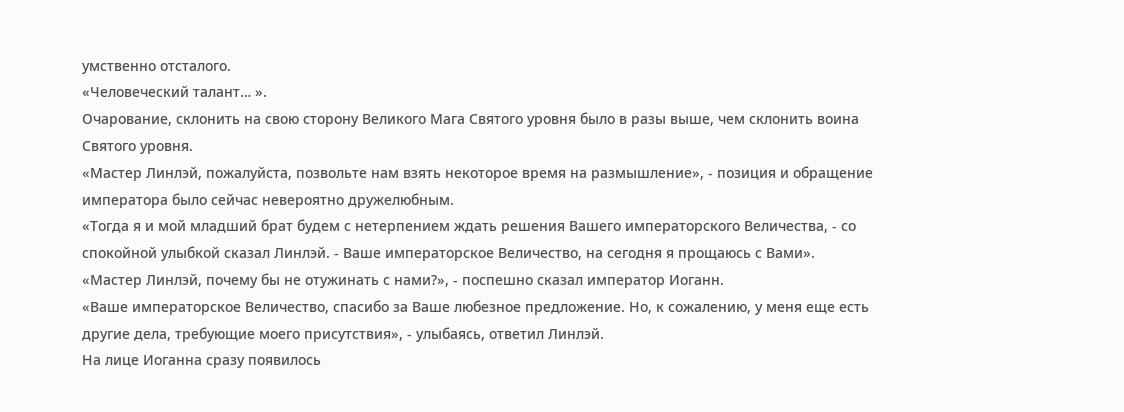умственно отсталого.
«Человеческий талант… ».
Очарование, склонить на свою сторону Великого Мага Святого уровня было в разы выше, чем склонить воина Святого уровня.
«Мастер Линлэй, пожалуйста, позвольте нам взять некоторое время на размышление», - позиция и обращение императора было сейчас невероятно дружелюбным.
«Тогда я и мой младший брат будем с нетерпением ждать решения Вашего императорского Величества, - со спокойной улыбкой сказал Линлэй. - Ваше императорское Величество, на сегодня я прощаюсь с Вами».
«Мастер Линлэй, почему бы не отужинать с нами?», - поспешно сказал император Иоганн.
«Ваше императорское Величество, спасибо за Ваше любезное предложение. Но, к сожалению, у меня еще есть другие дела, требующие моего присутствия», - улыбаясь, ответил Линлэй.
На лице Иоганна сразу появилось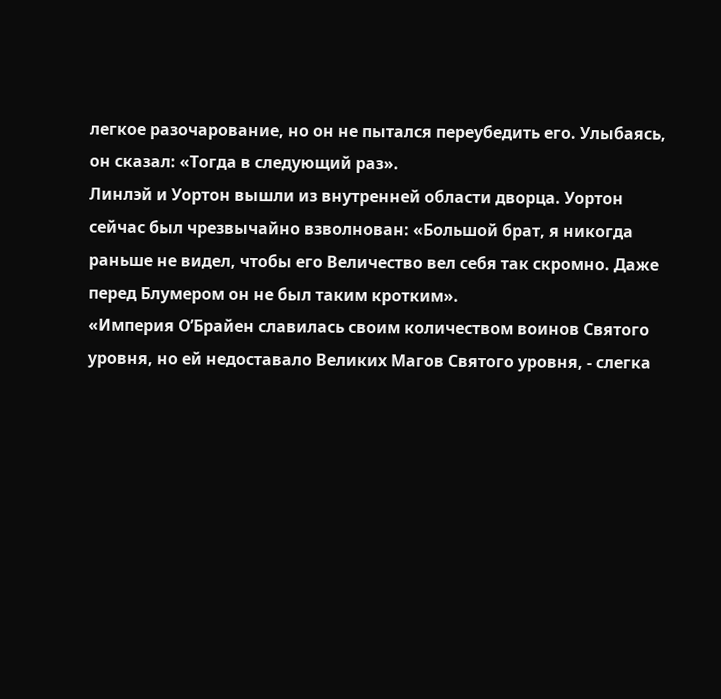легкое разочарование, но он не пытался переубедить его. Улыбаясь, он сказал: «Тогда в следующий раз».
Линлэй и Уортон вышли из внутренней области дворца. Уортон сейчас был чрезвычайно взволнован: «Большой брат, я никогда раньше не видел, чтобы его Величество вел себя так скромно. Даже перед Блумером он не был таким кротким».
«Империя О’Брайен славилась своим количеством воинов Святого уровня, но ей недоставало Великих Магов Святого уровня, - слегка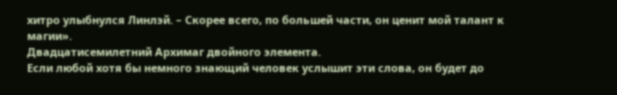хитро улыбнулся Линлэй. – Скорее всего, по большей части, он ценит мой талант к магии».
Двадцатисемилетний Архимаг двойного элемента.
Если любой хотя бы немного знающий человек услышит эти слова, он будет до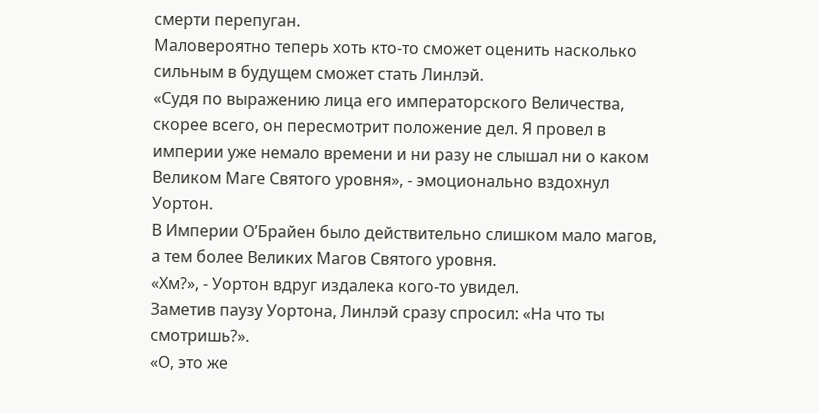смерти перепуган.
Маловероятно теперь хоть кто-то сможет оценить насколько сильным в будущем сможет стать Линлэй.
«Судя по выражению лица его императорского Величества, скорее всего, он пересмотрит положение дел. Я провел в империи уже немало времени и ни разу не слышал ни о каком Великом Маге Святого уровня», - эмоционально вздохнул Уортон.
В Империи О’Брайен было действительно слишком мало магов, а тем более Великих Магов Святого уровня.
«Хм?», - Уортон вдруг издалека кого-то увидел.
Заметив паузу Уортона, Линлэй сразу спросил: «На что ты смотришь?».
«О, это же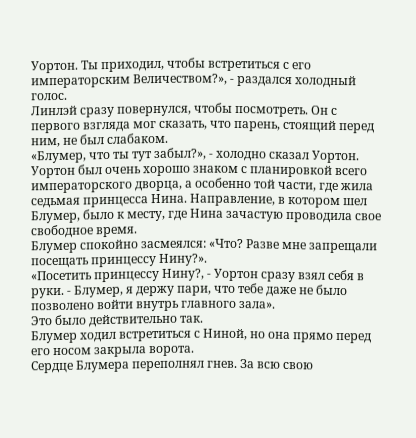Уортон. Ты приходил, чтобы встретиться с его императорским Величеством?», - раздался холодный голос.
Линлэй сразу повернулся, чтобы посмотреть. Он с первого взгляда мог сказать, что парень, стоящий перед ним, не был слабаком.
«Блумер, что ты тут забыл?», - холодно сказал Уортон.
Уортон был очень хорошо знаком с планировкой всего императорского дворца, а особенно той части, где жила седьмая принцесса Нина. Направление, в котором шел Блумер, было к месту, где Нина зачастую проводила свое свободное время.
Блумер спокойно засмеялся: «Что? Разве мне запрещали посещать принцессу Нину?».
«Посетить принцессу Нину?, - Уортон сразу взял себя в руки. - Блумер, я держу пари, что тебе даже не было позволено войти внутрь главного зала».
Это было действительно так.
Блумер ходил встретиться с Ниной, но она прямо перед его носом закрыла ворота.
Сердце Блумера переполнял гнев. За всю свою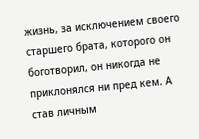жизнь, за исключением своего старшего брата, которого он боготворил, он никогда не приклонялся ни пред кем. А став личным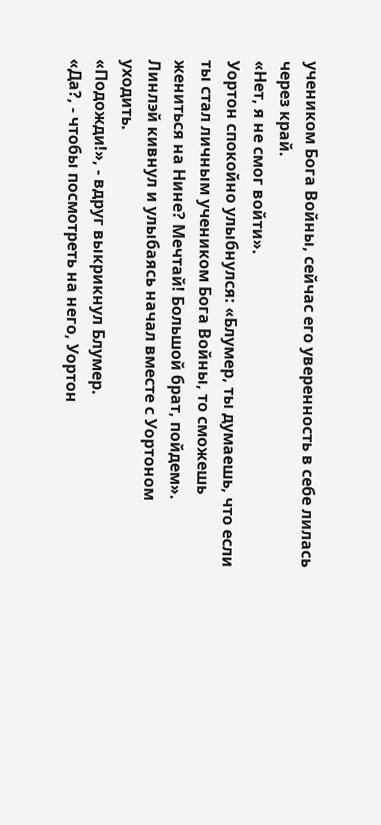учеником Бога Войны, сейчас его уверенность в себе лилась через край.
«Нет, я не смог войти».
Уортон спокойно улыбнулся: «Блумер, ты думаешь, что если ты стал личным учеником Бога Войны, то сможешь жениться на Нине? Мечтай! Большой брат, пойдем».
Линлэй кивнул и улыбаясь начал вместе с Уортоном уходить.
«Подожди!», - вдруг выкрикнул Блумер.
«Да?, - чтобы посмотреть на него, Уортон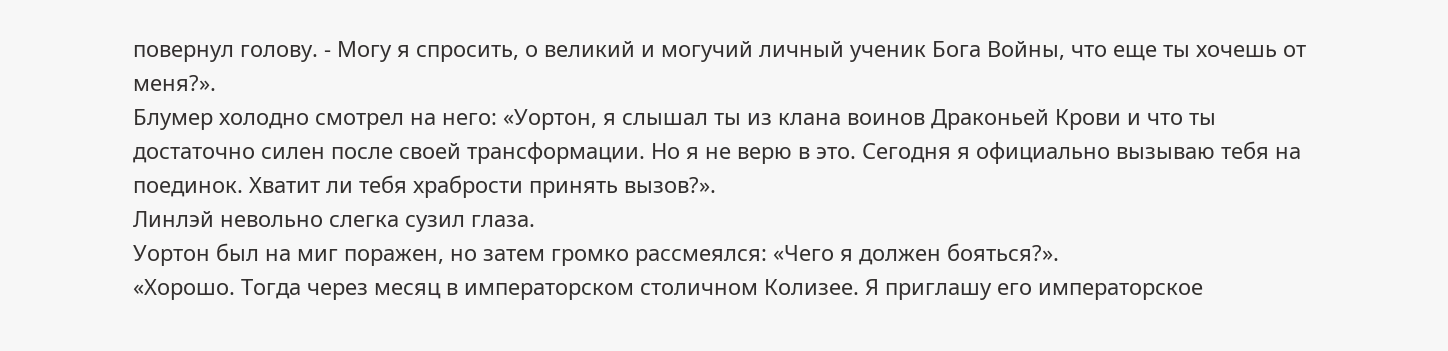повернул голову. - Могу я спросить, о великий и могучий личный ученик Бога Войны, что еще ты хочешь от меня?».
Блумер холодно смотрел на него: «Уортон, я слышал ты из клана воинов Драконьей Крови и что ты достаточно силен после своей трансформации. Но я не верю в это. Сегодня я официально вызываю тебя на поединок. Хватит ли тебя храбрости принять вызов?».
Линлэй невольно слегка сузил глаза.
Уортон был на миг поражен, но затем громко рассмеялся: «Чего я должен бояться?».
«Хорошо. Тогда через месяц в императорском столичном Колизее. Я приглашу его императорское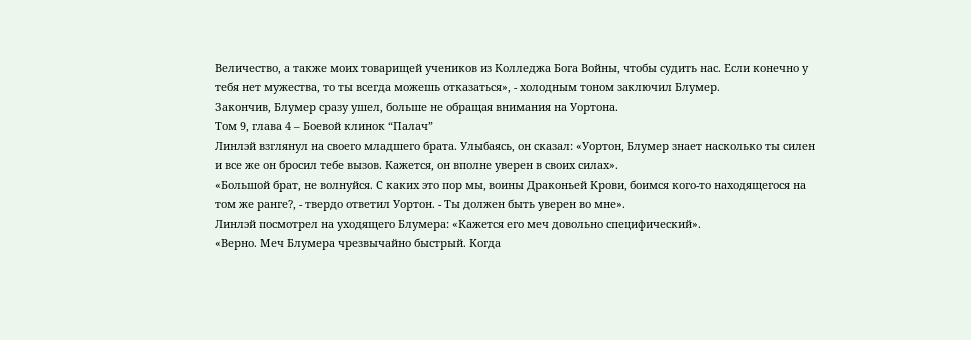Величество, а также моих товарищей учеников из Колледжа Бога Войны, чтобы судить нас. Если конечно у тебя нет мужества, то ты всегда можешь отказаться», - холодным тоном заключил Блумер.
Закончив, Блумер сразу ушел, больше не обращая внимания на Уортона.
Том 9, глава 4 – Боевой клинок “Палач”
Линлэй взглянул на своего младшего брата. Улыбаясь, он сказал: «Уортон, Блумер знает насколько ты силен и все же он бросил тебе вызов. Кажется, он вполне уверен в своих силах».
«Большой брат, не волнуйся. С каких это пор мы, воины Драконьей Крови, боимся кого-то находящегося на том же ранге?, - твердо ответил Уортон. - Ты должен быть уверен во мне».
Линлэй посмотрел на уходящего Блумера: «Кажется его меч довольно специфический».
«Верно. Меч Блумера чрезвычайно быстрый. Когда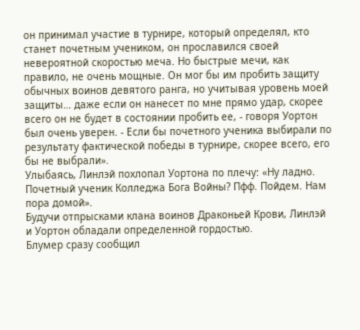он принимал участие в турнире, который определял, кто станет почетным учеником, он прославился своей невероятной скоростью меча. Но быстрые мечи, как правило, не очень мощные. Он мог бы им пробить защиту обычных воинов девятого ранга, но учитывая уровень моей защиты… даже если он нанесет по мне прямо удар, скорее всего он не будет в состоянии пробить ее, - говоря Уортон был очень уверен. - Если бы почетного ученика выбирали по результату фактической победы в турнире, скорее всего, его бы не выбрали».
Улыбаясь, Линлэй похлопал Уортона по плечу: «Ну ладно. Почетный ученик Колледжа Бога Войны? Пфф. Пойдем. Нам пора домой».
Будучи отпрысками клана воинов Драконьей Крови, Линлэй и Уортон обладали определенной гордостью.
Блумер сразу сообщил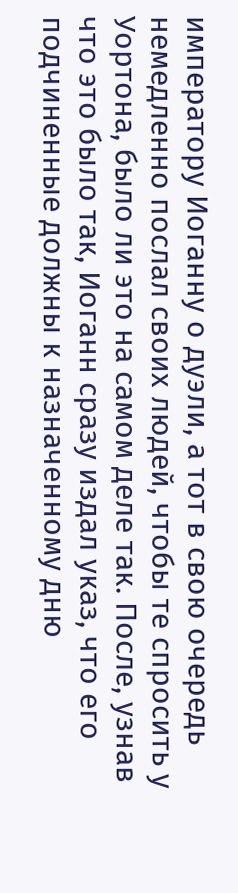императору Иоганну о дуэли, а тот в свою очередь немедленно послал своих людей, чтобы те спросить у Уортона, было ли это на самом деле так. После, узнав что это было так, Иоганн сразу издал указ, что его подчиненные должны к назначенному дню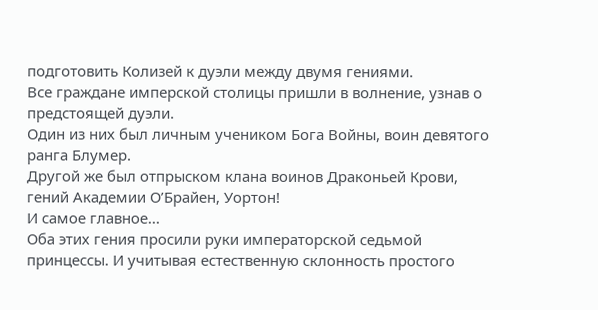подготовить Колизей к дуэли между двумя гениями.
Все граждане имперской столицы пришли в волнение, узнав о предстоящей дуэли.
Один из них был личным учеником Бога Войны, воин девятого ранга Блумер.
Другой же был отпрыском клана воинов Драконьей Крови, гений Академии О’Брайен, Уортон!
И самое главное...
Оба этих гения просили руки императорской седьмой принцессы. И учитывая естественную склонность простого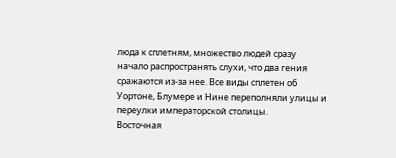люда к сплетням, множество людей сразу начало распространять слухи, что два гения сражаются из-за нее. Все виды сплетен об Уортоне, Блумере и Нине переполняли улицы и переулки императорской столицы.
Восточная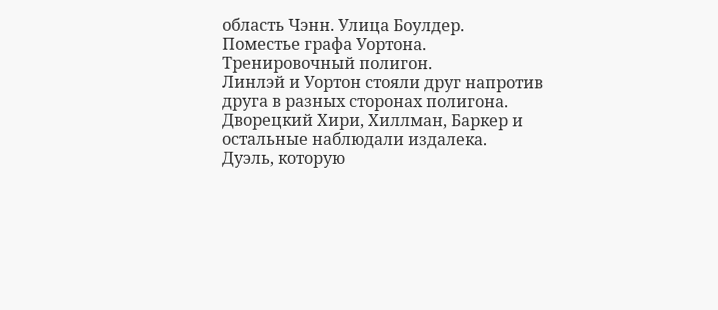область Чэнн. Улица Боулдер. Поместье графа Уортона. Тренировочный полигон.
Линлэй и Уортон стояли друг напротив друга в разных сторонах полигона. Дворецкий Хири, Хиллман, Баркер и остальные наблюдали издалека.
Дуэль, которую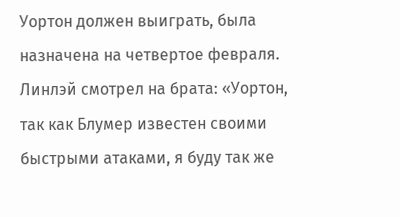Уортон должен выиграть, была назначена на четвертое февраля.
Линлэй смотрел на брата: «Уортон, так как Блумер известен своими быстрыми атаками, я буду так же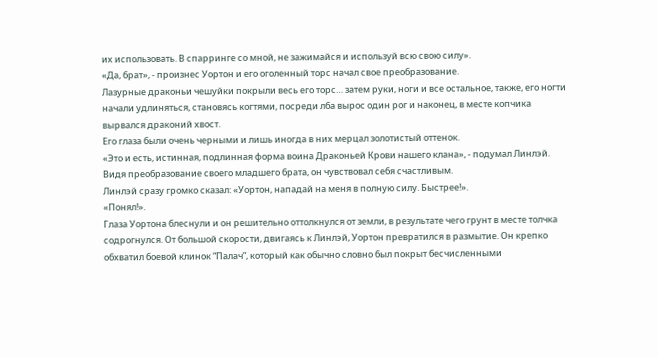их использовать. В спарринге со мной, не зажимайся и используй всю свою силу».
«Да, брат», - произнес Уортон и его оголенный торс начал свое преобразование.
Лазурные драконьи чешуйки покрыли весь его торс… затем руки, ноги и все остальное, также, его ногти начали удлиняться, становясь когтями, посреди лба вырос один рог и наконец, в месте копчика вырвался драконий хвост.
Его глаза были очень черными и лишь иногда в них мерцал золотистый оттенок.
«Это и есть, истинная, подлинная форма воина Драконьей Крови нашего клана», - подумал Линлэй. Видя преобразование своего младшего брата, он чувствовал себя счастливым.
Линлэй сразу громко сказал: «Уортон, нападай на меня в полную силу. Быстрее!».
«Понял!».
Глаза Уортона блеснули и он решительно оттолкнулся от земли, в результате чего грунт в месте толчка содрогнулся. От большой скорости, двигаясь к Линлэй, Уортон превратился в размытие. Он крепко обхватил боевой клинок “Палач”, который как обычно словно был покрыт бесчисленными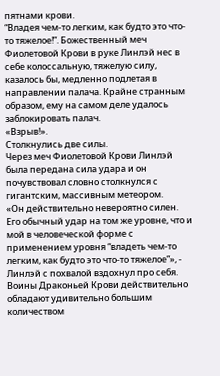пятнами крови.
“Владея чем-то легким, как будто это что-то тяжелое!”. Божественный меч Фиолетовой Крови в руке Линлэй нес в себе колоссальную, тяжелую силу, казалось бы, медленно подлетая в направлении палача. Крайне странным образом, ему на самом деле удалось заблокировать палач.
«Взрыв!».
Столкнулись две силы.
Через меч Фиолетовой Крови Линлэй была передана сила удара и он почувствовал словно столкнулся с гигантским, массивным метеором.
«Он действительно невероятно силен. Его обычный удар на том же уровне, что и мой в человеческой форме с применением уровня “владеть чем-то легким, как будто это что-то тяжелое”», - Линлэй с похвалой вздохнул про себя. Воины Драконьей Крови действительно обладают удивительно большим количеством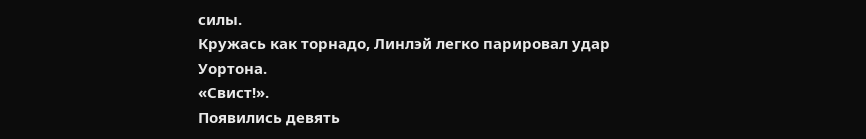силы.
Кружась как торнадо, Линлэй легко парировал удар Уортона.
«Свист!».
Появились девять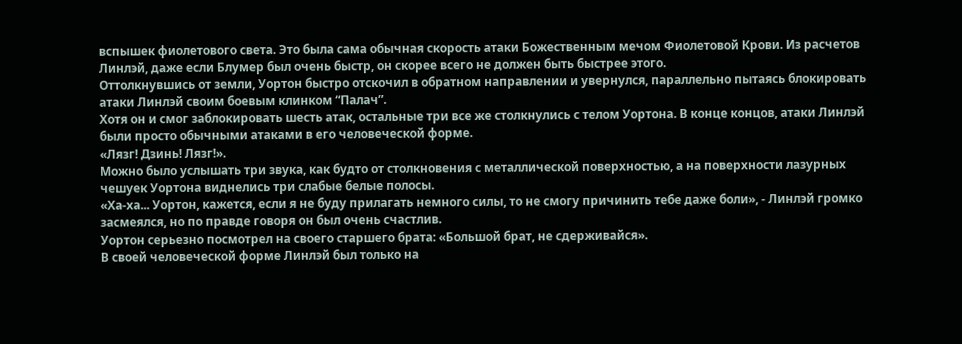вспышек фиолетового света. Это была сама обычная скорость атаки Божественным мечом Фиолетовой Крови. Из расчетов Линлэй, даже если Блумер был очень быстр, он скорее всего не должен быть быстрее этого.
Оттолкнувшись от земли, Уортон быстро отскочил в обратном направлении и увернулся, параллельно пытаясь блокировать атаки Линлэй своим боевым клинком “Палач”.
Хотя он и смог заблокировать шесть атак, остальные три все же столкнулись с телом Уортона. В конце концов, атаки Линлэй были просто обычными атаками в его человеческой форме.
«Лязг! Дзинь! Лязг!».
Можно было услышать три звука, как будто от столкновения с металлической поверхностью, а на поверхности лазурных чешуек Уортона виднелись три слабые белые полосы.
«Ха-ха... Уортон, кажется, если я не буду прилагать немного силы, то не смогу причинить тебе даже боли», - Линлэй громко засмеялся, но по правде говоря он был очень счастлив.
Уортон серьезно посмотрел на своего старшего брата: «Большой брат, не сдерживайся».
В своей человеческой форме Линлэй был только на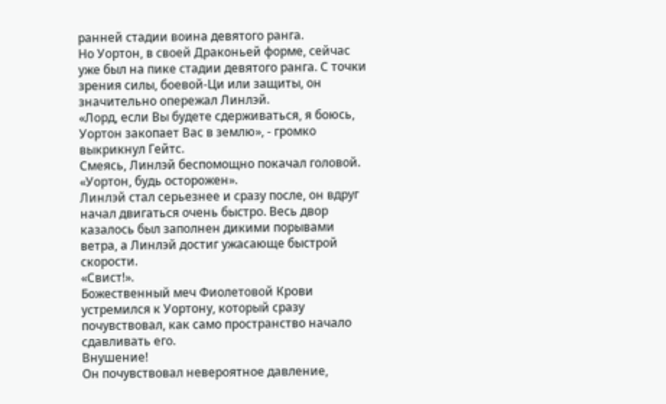ранней стадии воина девятого ранга.
Но Уортон, в своей Драконьей форме, сейчас уже был на пике стадии девятого ранга. С точки зрения силы, боевой-Ци или защиты, он значительно опережал Линлэй.
«Лорд, если Вы будете сдерживаться, я боюсь, Уортон закопает Вас в землю», - громко выкрикнул Гейтс.
Смеясь, Линлэй беспомощно покачал головой.
«Уортон, будь осторожен».
Линлэй стал серьезнее и сразу после, он вдруг начал двигаться очень быстро. Весь двор казалось был заполнен дикими порывами ветра, а Линлэй достиг ужасающе быстрой скорости.
«Свист!».
Божественный меч Фиолетовой Крови устремился к Уортону, который сразу почувствовал, как само пространство начало сдавливать его.
Внушение!
Он почувствовал невероятное давление,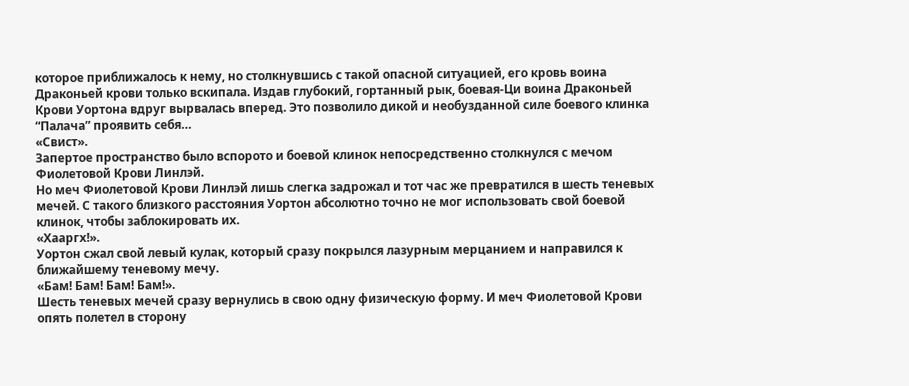которое приближалось к нему, но столкнувшись с такой опасной ситуацией, его кровь воина Драконьей крови только вскипала. Издав глубокий, гортанный рык, боевая-Ци воина Драконьей Крови Уортона вдруг вырвалась вперед. Это позволило дикой и необузданной силе боевого клинка “Палача” проявить себя…
«Свист».
Запертое пространство было вспорото и боевой клинок непосредственно столкнулся с мечом Фиолетовой Крови Линлэй.
Но меч Фиолетовой Крови Линлэй лишь слегка задрожал и тот час же превратился в шесть теневых мечей. С такого близкого расстояния Уортон абсолютно точно не мог использовать свой боевой клинок, чтобы заблокировать их.
«Хaaргх!».
Уортон сжал свой левый кулак, который сразу покрылся лазурным мерцанием и направился к ближайшему теневому мечу.
«Бам! Бам! Бам! Бам!».
Шесть теневых мечей сразу вернулись в свою одну физическую форму. И меч Фиолетовой Крови опять полетел в сторону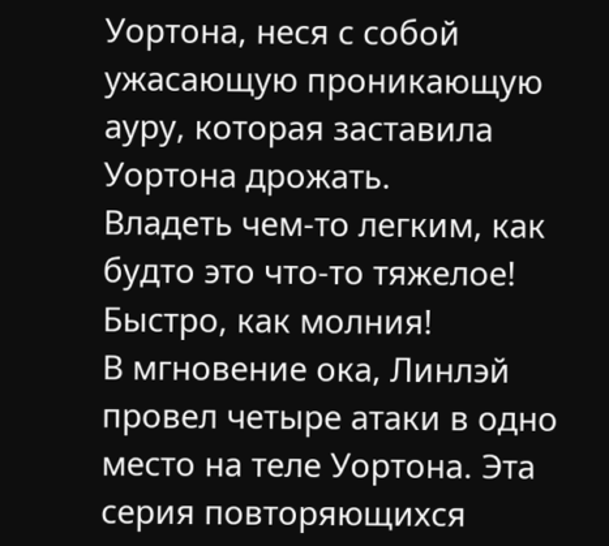Уортона, неся с собой ужасающую проникающую ауру, которая заставила Уортона дрожать.
Владеть чем-то легким, как будто это что-то тяжелое! Быстро, как молния!
В мгновение ока, Линлэй провел четыре атаки в одно место на теле Уортона. Эта серия повторяющихся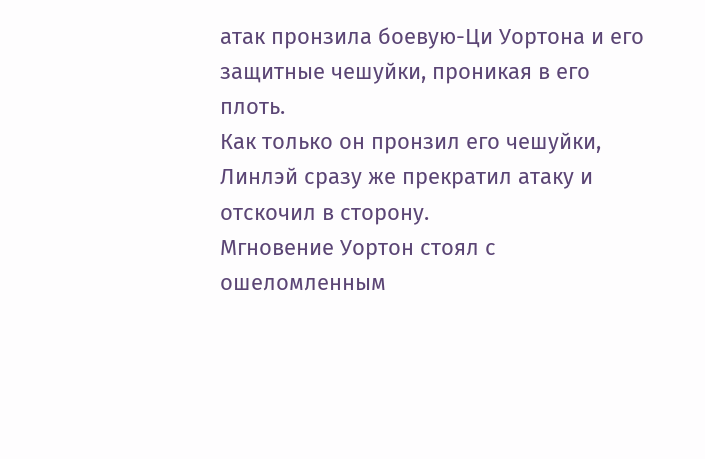атак пронзила боевую-Ци Уортона и его защитные чешуйки, проникая в его плоть.
Как только он пронзил его чешуйки, Линлэй сразу же прекратил атаку и отскочил в сторону.
Мгновение Уортон стоял с ошеломленным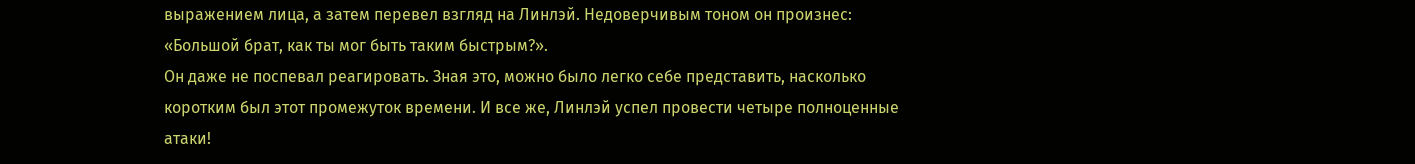выражением лица, а затем перевел взгляд на Линлэй. Недоверчивым тоном он произнес: «Большой брат, как ты мог быть таким быстрым?».
Он даже не поспевал реагировать. Зная это, можно было легко себе представить, насколько коротким был этот промежуток времени. И все же, Линлэй успел провести четыре полноценные атаки!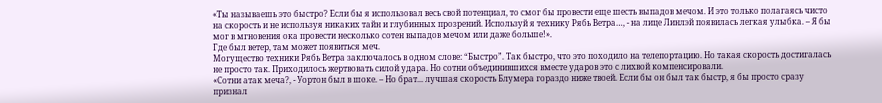«Ты называешь это быстро? Если бы я использовал весь свой потенциал, то смог бы провести еще шесть выпадов мечом. И это только полагаясь чисто на скорость и не используя никаких тайн и глубинных прозрений. Используй я технику Рябь Ветра…, - на лице Линлэй появилась легкая улыбка. – Я бы мог в мгновения ока провести несколько сотен выпадов мечом или даже больше!».
Где был ветер, там может появиться меч.
Могущество техники Рябь Ветра заключалось в одном слове: “Быстро”. Так быстро, что это походило на телепортацию. Но такая скорость достигалась не просто так. Приходилось жертвовать силой удара. Но сотни объединившихся вместе ударов это с лихвой компенсировали.
«Сотни атак меча?, - Уортон был в шоке. – Но брат... лучшая скорость Блумера гораздо ниже твоей. Если бы он был так быстр, я бы просто сразу признал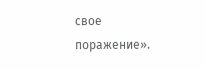свое поражение».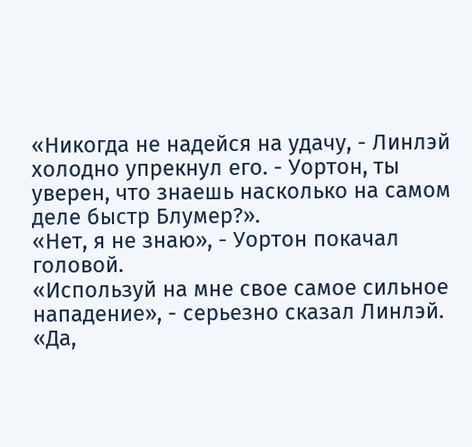«Никогда не надейся на удачу, - Линлэй холодно упрекнул его. - Уортон, ты уверен, что знаешь насколько на самом деле быстр Блумер?».
«Нет, я не знаю», - Уортон покачал головой.
«Используй на мне свое самое сильное нападение», - серьезно сказал Линлэй.
«Да,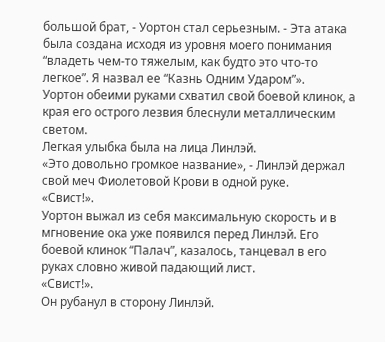большой брат, - Уортон стал серьезным. - Эта атака была создана исходя из уровня моего понимания “владеть чем-то тяжелым, как будто это что-то легкое”. Я назвал ее “Казнь Одним Ударом”».
Уортон обеими руками схватил свой боевой клинок, а края его острого лезвия блеснули металлическим светом.
Легкая улыбка была на лица Линлэй.
«Это довольно громкое название», - Линлэй держал свой меч Фиолетовой Крови в одной руке.
«Свист!».
Уортон выжал из себя максимальную скорость и в мгновение ока уже появился перед Линлэй. Его боевой клинок “Палач”, казалось, танцевал в его руках словно живой падающий лист.
«Свист!».
Он рубанул в сторону Линлэй.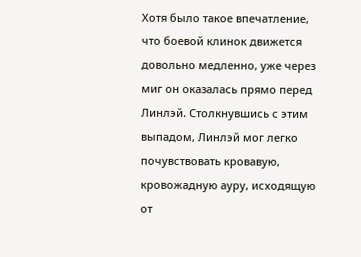Хотя было такое впечатление, что боевой клинок движется довольно медленно, уже через миг он оказалась прямо перед Линлэй. Столкнувшись с этим выпадом, Линлэй мог легко почувствовать кровавую, кровожадную ауру, исходящую от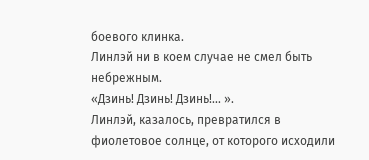боевого клинка.
Линлэй ни в коем случае не смел быть небрежным.
«Дзинь! Дзинь! Дзинь!... ».
Линлэй, казалось, превратился в фиолетовое солнце, от которого исходили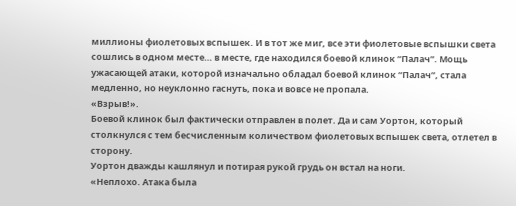миллионы фиолетовых вспышек. И в тот же миг, все эти фиолетовые вспышки света сошлись в одном месте… в месте, где находился боевой клинок “Палач”. Мощь ужасающей атаки, которой изначально обладал боевой клинок “Палач”, стала медленно, но неуклонно гаснуть, пока и вовсе не пропала.
«Взрыв!».
Боевой клинок был фактически отправлен в полет. Да и сам Уортон, который столкнулся с тем бесчисленным количеством фиолетовых вспышек света, отлетел в сторону.
Уортон дважды кашлянул и потирая рукой грудь он встал на ноги.
«Неплохо. Атака была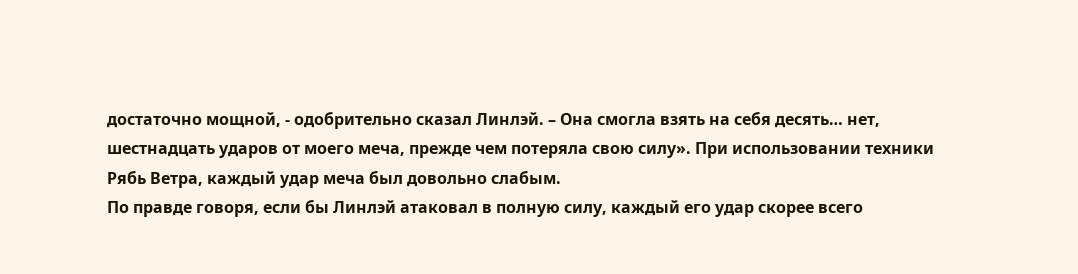достаточно мощной, - одобрительно сказал Линлэй. – Она смогла взять на себя десять… нет, шестнадцать ударов от моего меча, прежде чем потеряла свою силу». При использовании техники Рябь Ветра, каждый удар меча был довольно слабым.
По правде говоря, если бы Линлэй атаковал в полную силу, каждый его удар скорее всего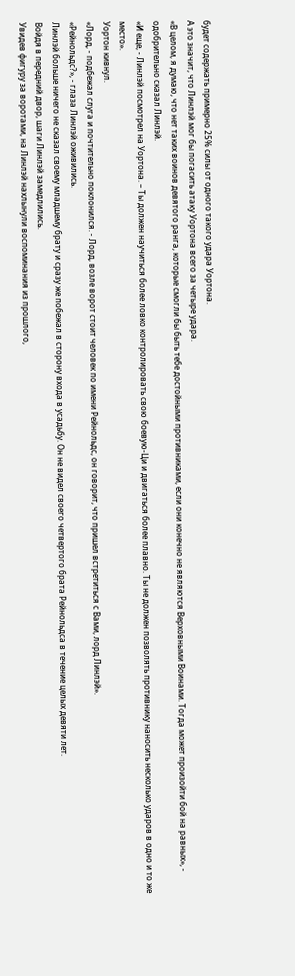будет содержать примерно 25% силы от одного такого удара Уортона.
А это значит, что Линлэй мог бы погасить атаку Уортона всего за четыре удара.
«В целом, я думаю, что нет таких воинов девятого ранга, которые смогли бы быть тебе достойными противниками, если они конечно не являются Верховными Воинами. Тогда может произойти бой на равных», - одобрительно сказал Линлэй.
«И еще, - Линлэй посмотрел на Уортона. – Ты должен научиться более ловко контролировать свою боевую-Ци и двигаться более плавно. Ты не должен позволять противнику наносить несколько ударов в одно и то же место».
Уортон кивнул.
«Лорд, - подбежал слуга и почтительно поклонился. - Лорд, возле ворот стоит человек по имени Рейнольдс, он говорит, что пришел встретиться с Вами, лорд Линлэй».
«Рейнольдс?», - глаза Линлэй оживились.
Линлэй больше ничего не сказал своему младшему брату и сразу же побежал в сторону входа в усадьбу. Он не видел своего четвертого брата Рейнольдса в течение целых девяти лет.
Войдя в передний двор, шаги Линлэй замедлились.
Увидев фигуру за воротами, на Линлэй нахлынули воспоминания из прошлого,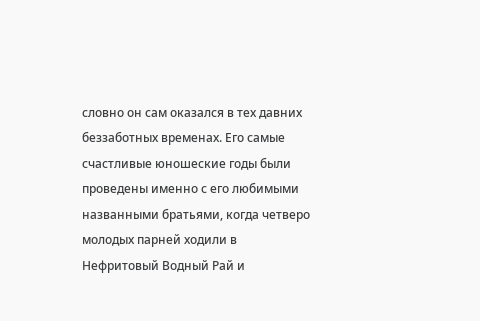словно он сам оказался в тех давних беззаботных временах. Его самые счастливые юношеские годы были проведены именно с его любимыми названными братьями, когда четверо молодых парней ходили в Нефритовый Водный Рай и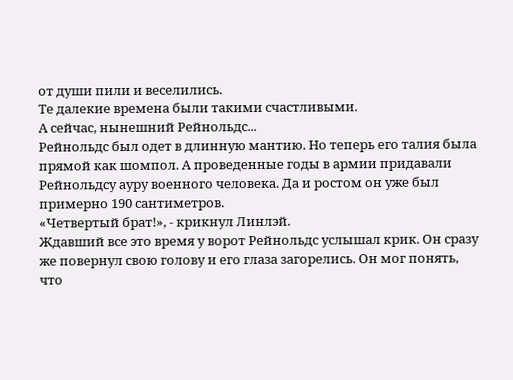от души пили и веселились.
Те далекие времена были такими счастливыми.
А сейчас, нынешний Рейнольдс...
Рейнольдс был одет в длинную мантию. Но теперь его талия была прямой как шомпол. А проведенные годы в армии придавали Рейнольдсу ауру военного человека. Да и ростом он уже был примерно 190 сантиметров.
«Четвертый брат!», - крикнул Линлэй.
Ждавший все это время у ворот Рейнольдс услышал крик. Он сразу же повернул свою голову и его глаза загорелись. Он мог понять, что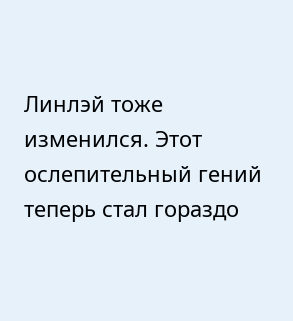Линлэй тоже изменился. Этот ослепительный гений теперь стал гораздо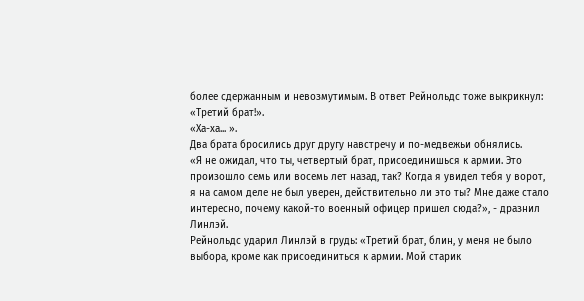более сдержанным и невозмутимым. В ответ Рейнольдс тоже выкрикнул: «Третий брат!».
«Ха-ха... ».
Два брата бросились друг другу навстречу и по-медвежьи обнялись.
«Я не ожидал, что ты, четвертый брат, присоединишься к армии. Это произошло семь или восемь лет назад, так? Когда я увидел тебя у ворот, я на самом деле не был уверен, действительно ли это ты? Мне даже стало интересно, почему какой-то военный офицер пришел сюда?», - дразнил Линлэй.
Рейнольдс ударил Линлэй в грудь: «Третий брат, блин, у меня не было выбора, кроме как присоединиться к армии. Мой старик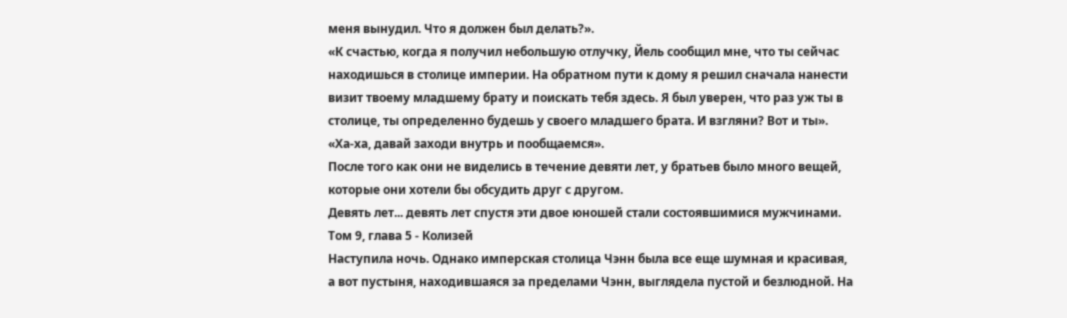меня вынудил. Что я должен был делать?».
«К счастью, когда я получил небольшую отлучку, Йель сообщил мне, что ты сейчас находишься в столице империи. На обратном пути к дому я решил сначала нанести визит твоему младшему брату и поискать тебя здесь. Я был уверен, что раз уж ты в столице, ты определенно будешь у своего младшего брата. И взгляни? Вот и ты».
«Ха-ха, давай заходи внутрь и пообщаемся».
После того как они не виделись в течение девяти лет, у братьев было много вещей, которые они хотели бы обсудить друг с другом.
Девять лет... девять лет спустя эти двое юношей стали состоявшимися мужчинами.
Том 9, глава 5 - Колизей
Наступила ночь. Однако имперская столица Чэнн была все еще шумная и красивая, а вот пустыня, находившаяся за пределами Чэнн, выглядела пустой и безлюдной. На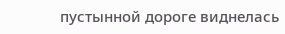пустынной дороге виднелась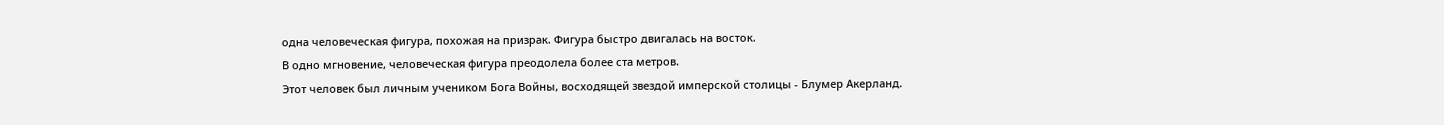одна человеческая фигура, похожая на призрак. Фигура быстро двигалась на восток.
В одно мгновение, человеческая фигура преодолела более ста метров.
Этот человек был личным учеником Бога Войны, восходящей звездой имперской столицы - Блумер Акерланд.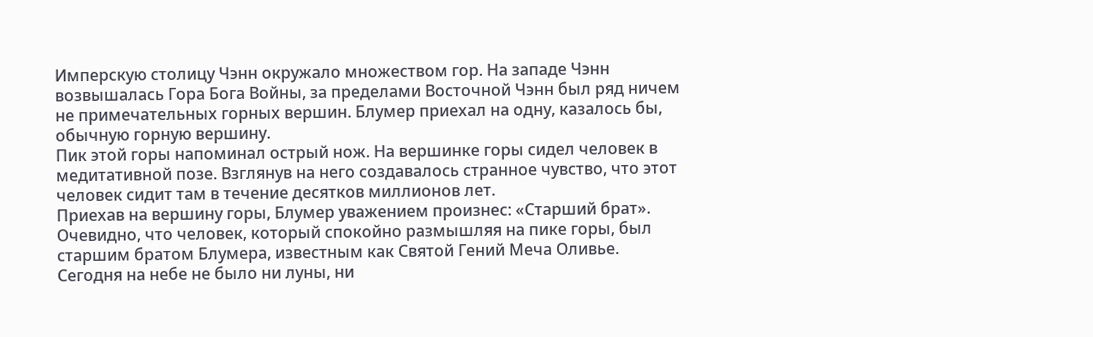Имперскую столицу Чэнн окружало множеством гор. На западе Чэнн возвышалась Гора Бога Войны, за пределами Восточной Чэнн был ряд ничем не примечательных горных вершин. Блумер приехал на одну, казалось бы, обычную горную вершину.
Пик этой горы напоминал острый нож. На вершинке горы сидел человек в медитативной позе. Взглянув на него создавалось странное чувство, что этот человек сидит там в течение десятков миллионов лет.
Приехав на вершину горы, Блумер уважением произнес: «Старший брат».
Очевидно, что человек, который спокойно размышляя на пике горы, был старшим братом Блумера, известным как Святой Гений Меча Оливье. Сегодня на небе не было ни луны, ни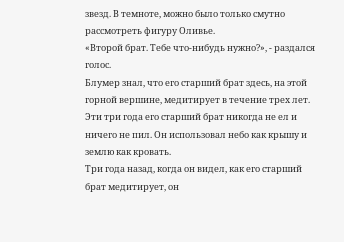звезд. В темноте, можно было только смутно рассмотреть фигуру Оливье.
«Второй брат. Тебе что-нибудь нужно?», - раздался голос.
Блумер знал, что его старший брат здесь, на этой горной вершине, медитирует в течение трех лет. Эти три года его старший брат никогда не ел и ничего не пил. Он использовал небо как крышу и землю как кровать.
Три года назад, когда он видел, как его старший брат медитирует, он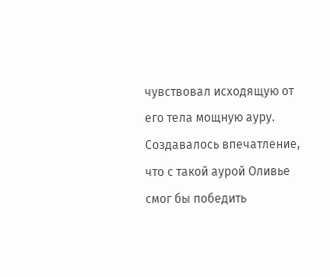чувствовал исходящую от его тела мощную ауру. Создавалось впечатление, что с такой аурой Оливье смог бы победить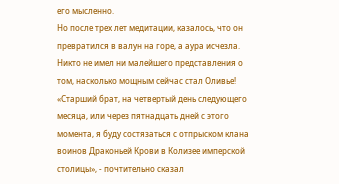его мысленно.
Но после трех лет медитации, казалось, что он превратился в валун на горе, а аура исчезла.
Никто не имел ни малейшего представления о том, насколько мощным сейчас стал Оливье!
«Старший брат, на четвертый день следующего месяца, или через пятнадцать дней с этого момента, я буду состязаться с отпрыском клана воинов Драконьей Крови в Колизее имперской столицы», - почтительно сказал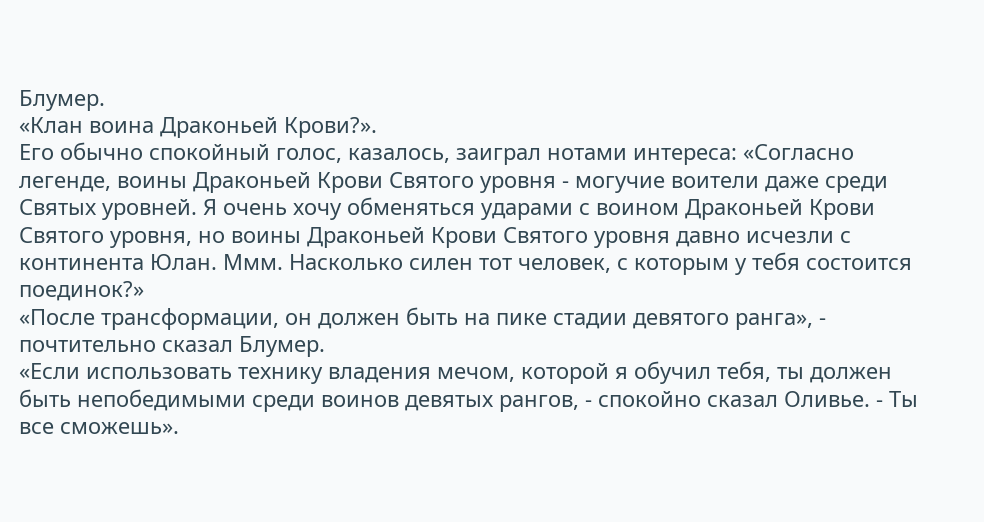Блумер.
«Клан воина Драконьей Крови?».
Его обычно спокойный голос, казалось, заиграл нотами интереса: «Согласно легенде, воины Драконьей Крови Святого уровня - могучие воители даже среди Святых уровней. Я очень хочу обменяться ударами с воином Драконьей Крови Святого уровня, но воины Драконьей Крови Святого уровня давно исчезли с континента Юлан. Ммм. Насколько силен тот человек, с которым у тебя состоится поединок?»
«После трансформации, он должен быть на пике стадии девятого ранга», - почтительно сказал Блумер.
«Если использовать технику владения мечом, которой я обучил тебя, ты должен быть непобедимыми среди воинов девятых рангов, - спокойно сказал Оливье. - Ты все сможешь».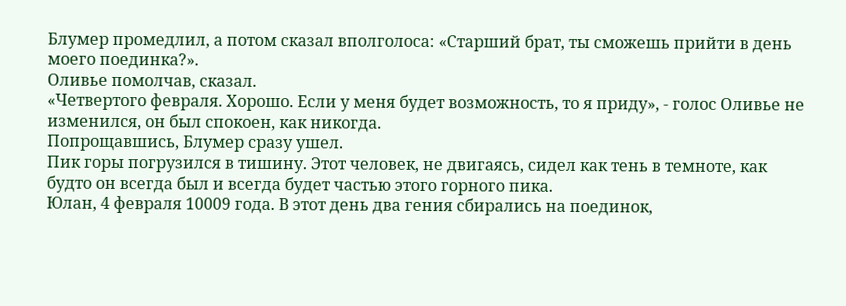Блумер промедлил, а потом сказал вполголоса: «Старший брат, ты сможешь прийти в день моего поединка?».
Оливье помолчав, сказал.
«Четвертого февраля. Хорошо. Если у меня будет возможность, то я приду», - голос Оливье не изменился, он был спокоен, как никогда.
Попрощавшись, Блумер сразу ушел.
Пик горы погрузился в тишину. Этот человек, не двигаясь, сидел как тень в темноте, как будто он всегда был и всегда будет частью этого горного пика.
Юлан, 4 февраля 10009 года. В этот день два гения сбирались на поединок,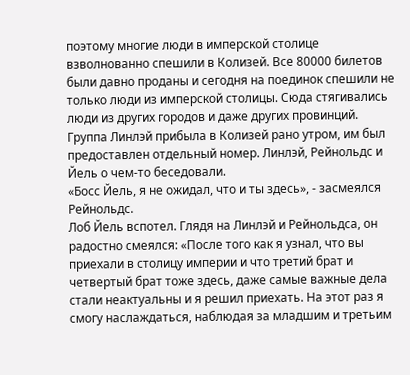поэтому многие люди в имперской столице взволнованно спешили в Колизей. Все 80000 билетов были давно проданы и сегодня на поединок спешили не только люди из имперской столицы. Сюда стягивались люди из других городов и даже других провинций.
Группа Линлэй прибыла в Колизей рано утром, им был предоставлен отдельный номер. Линлэй, Рейнольдс и Йель о чем-то беседовали.
«Босс Йель, я не ожидал, что и ты здесь», - засмеялся Рейнольдс.
Лоб Йель вспотел. Глядя на Линлэй и Рейнольдса, он радостно смеялся: «После того как я узнал, что вы приехали в столицу империи и что третий брат и четвертый брат тоже здесь, даже самые важные дела стали неактуальны и я решил приехать. На этот раз я смогу наслаждаться, наблюдая за младшим и третьим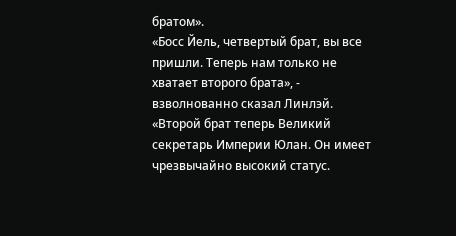братом».
«Босс Йель, четвертый брат, вы все пришли. Теперь нам только не хватает второго брата», - взволнованно сказал Линлэй.
«Второй брат теперь Великий секретарь Империи Юлан. Он имеет чрезвычайно высокий статус.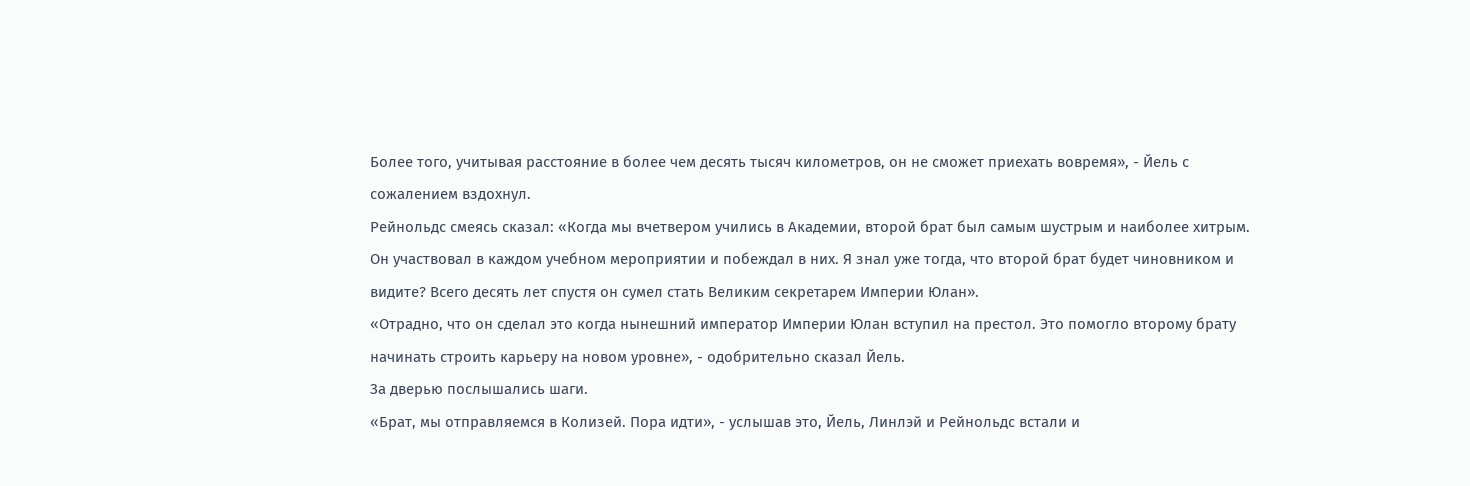Более того, учитывая расстояние в более чем десять тысяч километров, он не сможет приехать вовремя», - Йель с сожалением вздохнул.
Рейнольдс смеясь сказал: «Когда мы вчетвером учились в Академии, второй брат был самым шустрым и наиболее хитрым. Он участвовал в каждом учебном мероприятии и побеждал в них. Я знал уже тогда, что второй брат будет чиновником и видите? Всего десять лет спустя он сумел стать Великим секретарем Империи Юлан».
«Отрадно, что он сделал это когда нынешний император Империи Юлан вступил на престол. Это помогло второму брату начинать строить карьеру на новом уровне», - одобрительно сказал Йель.
За дверью послышались шаги.
«Брат, мы отправляемся в Колизей. Пора идти», - услышав это, Йель, Линлэй и Рейнольдс встали и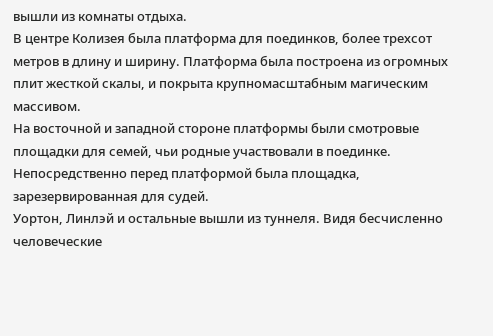вышли из комнаты отдыха.
В центре Колизея была платформа для поединков, более трехсот метров в длину и ширину. Платформа была построена из огромных плит жесткой скалы, и покрыта крупномасштабным магическим массивом.
На восточной и западной стороне платформы были смотровые площадки для семей, чьи родные участвовали в поединке.
Непосредственно перед платформой была площадка, зарезервированная для судей.
Уортон, Линлэй и остальные вышли из туннеля. Видя бесчисленно человеческие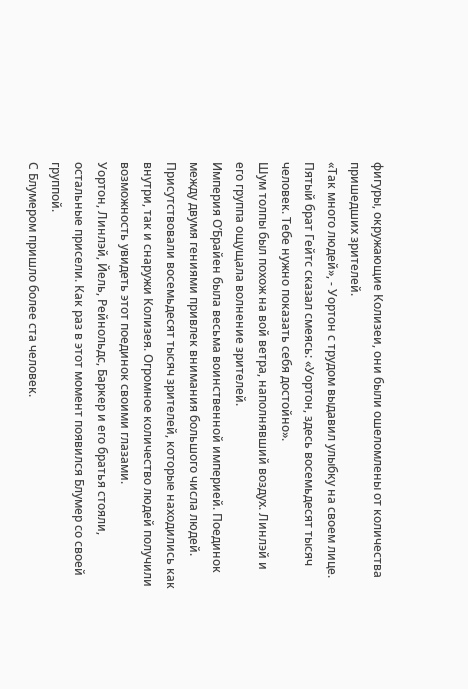фигуры, окружающие Колизеи, они были ошеломлены от количества пришедших зрителей.
«Так много людей», - Уортон с трудом выдавил улыбку на своем лице.
Пятый брат Гейтс сказал смеясь: «Уортон, здесь восемьдесят тысяч человек. Тебе нужно показать себя достойно».
Шум толпы был похож на вой ветра, наполнявший воздух. Линлэй и его группа ощущала волнение зрителей.
Империя О’Брайен была весьма воинственной империей. Поединок между двумя гениями привлек внимания большого числа людей. Присутствовали восемьдесят тысяч зрителей, которые находились как внутри, так и снаружи Колизея. Огромное количество людей получили возможность увидеть этот поединок своими глазами.
Уортон, Линлэй, Йель, Рейнольдс, Баркер и его братья стояли, остальные присели. Как раз в этот момент появился Блумер со своей группой.
С Блумером пришло более ста человек.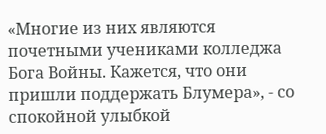«Многие из них являются почетными учениками колледжа Бога Войны. Кажется, что они пришли поддержать Блумера», - со спокойной улыбкой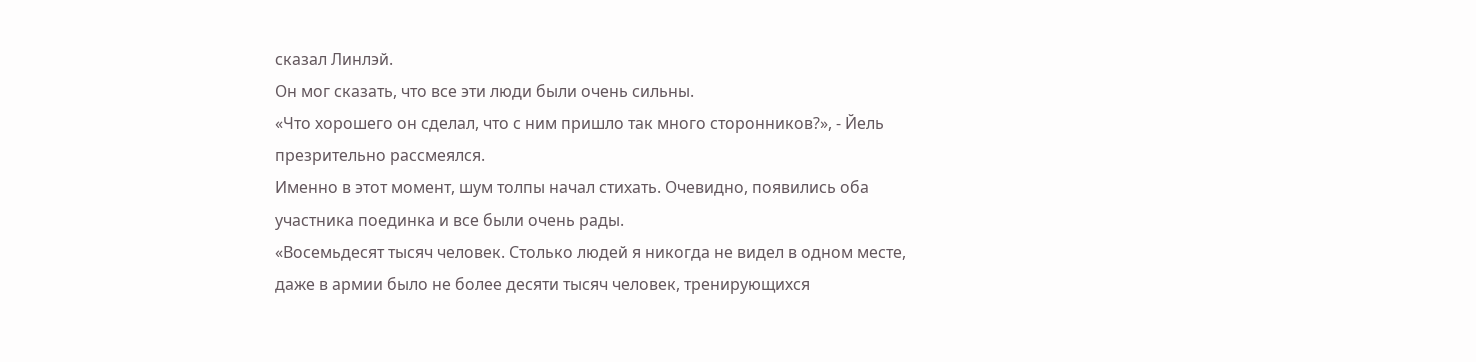сказал Линлэй.
Он мог сказать, что все эти люди были очень сильны.
«Что хорошего он сделал, что с ним пришло так много сторонников?», - Йель презрительно рассмеялся.
Именно в этот момент, шум толпы начал стихать. Очевидно, появились оба участника поединка и все были очень рады.
«Восемьдесят тысяч человек. Столько людей я никогда не видел в одном месте, даже в армии было не более десяти тысяч человек, тренирующихся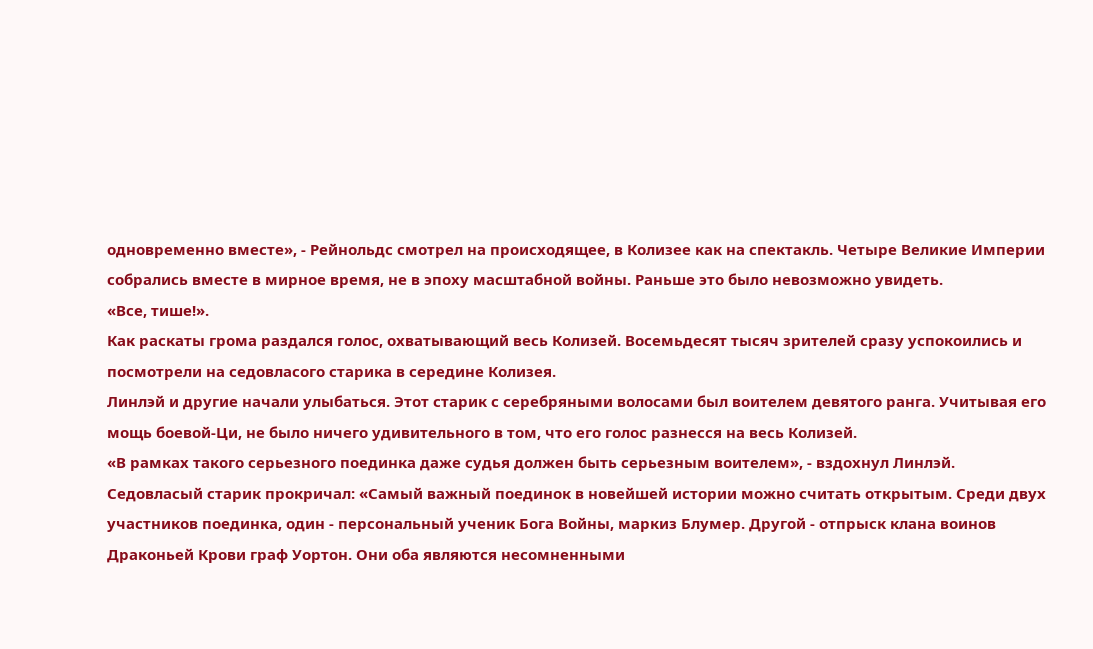одновременно вместе», - Рейнольдс смотрел на происходящее, в Колизее как на спектакль. Четыре Великие Империи собрались вместе в мирное время, не в эпоху масштабной войны. Раньше это было невозможно увидеть.
«Все, тише!».
Как раскаты грома раздался голос, охватывающий весь Колизей. Восемьдесят тысяч зрителей сразу успокоились и посмотрели на седовласого старика в середине Колизея.
Линлэй и другие начали улыбаться. Этот старик с серебряными волосами был воителем девятого ранга. Учитывая его мощь боевой-Ци, не было ничего удивительного в том, что его голос разнесся на весь Колизей.
«В рамках такого серьезного поединка даже судья должен быть серьезным воителем», - вздохнул Линлэй.
Седовласый старик прокричал: «Самый важный поединок в новейшей истории можно считать открытым. Среди двух участников поединка, один - персональный ученик Бога Войны, маркиз Блумер. Другой - отпрыск клана воинов Драконьей Крови граф Уортон. Они оба являются несомненными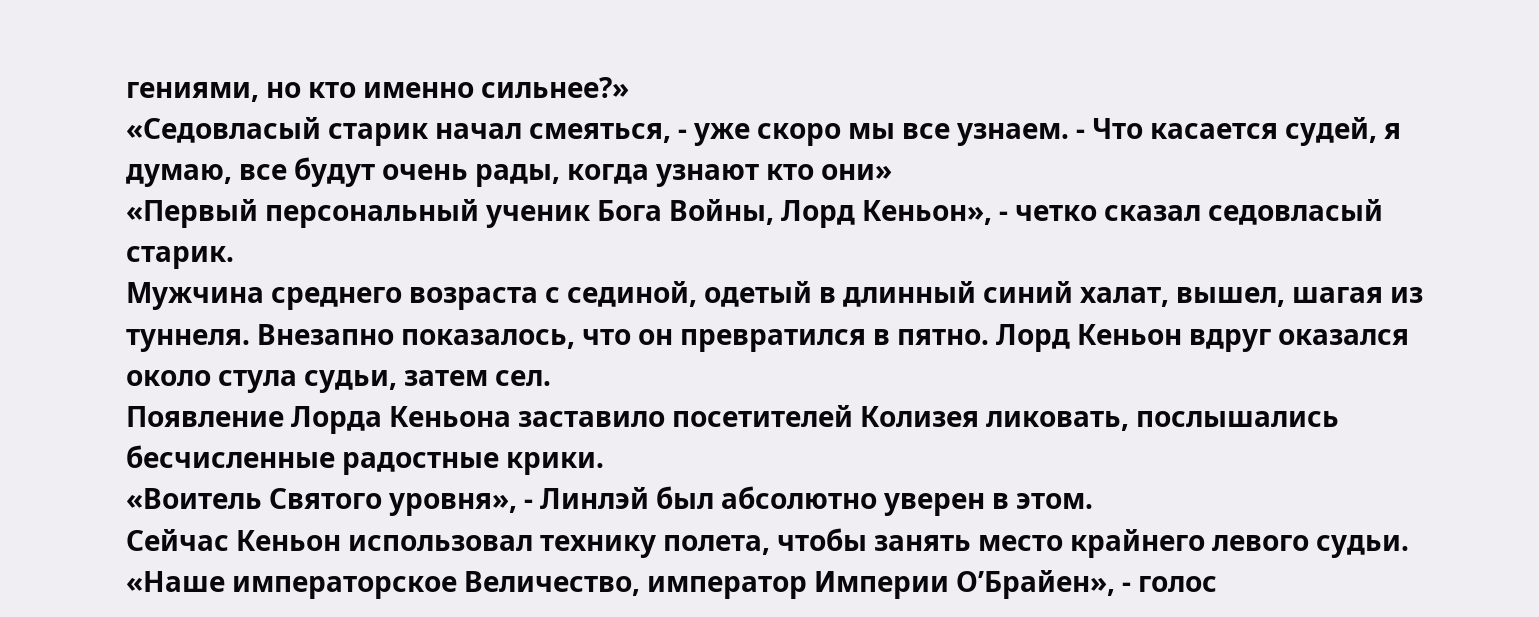гениями, но кто именно сильнее?»
«Седовласый старик начал смеяться, - уже скоро мы все узнаем. - Что касается судей, я думаю, все будут очень рады, когда узнают кто они»
«Первый персональный ученик Бога Войны, Лорд Кеньон», - четко сказал седовласый старик.
Мужчина среднего возраста с сединой, одетый в длинный синий халат, вышел, шагая из туннеля. Внезапно показалось, что он превратился в пятно. Лорд Кеньон вдруг оказался около стула судьи, затем сел.
Появление Лорда Кеньона заставило посетителей Колизея ликовать, послышались бесчисленные радостные крики.
«Воитель Святого уровня», - Линлэй был абсолютно уверен в этом.
Сейчас Кеньон использовал технику полета, чтобы занять место крайнего левого судьи.
«Наше императорское Величество, император Империи О’Брайен», - голос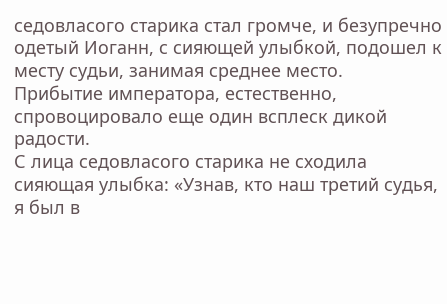седовласого старика стал громче, и безупречно одетый Иоганн, с сияющей улыбкой, подошел к месту судьи, занимая среднее место.
Прибытие императора, естественно, спровоцировало еще один всплеск дикой радости.
С лица седовласого старика не сходила сияющая улыбка: «Узнав, кто наш третий судья, я был в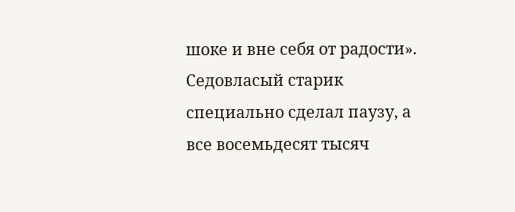шоке и вне себя от радости». Седовласый старик специально сделал паузу, а все восемьдесят тысяч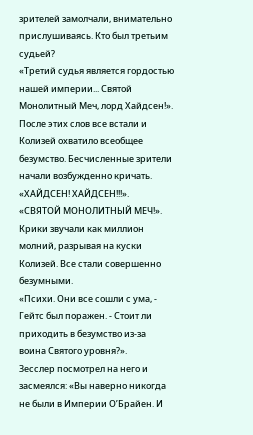зрителей замолчали, внимательно прислушиваясь. Кто был третьим судьей?
«Третий судья является гордостью нашей империи... Святой Монолитный Меч, лорд Хайдсен!».
После этих слов все встали и Колизей охватило всеобщее безумство. Бесчисленные зрители начали возбужденно кричать.
«ХАЙДСЕН! ХАЙДСЕН!!!».
«СВЯТОЙ МОНОЛИТНЫЙ МЕЧ!».
Крики звучали как миллион молний, разрывая на куски Колизей. Все стали совершенно безумными.
«Психи. Они все сошли с ума, - Гейтс был поражен. - Стоит ли приходить в безумство из-за воина Святого уровня?».
Зесслер посмотрел на него и засмеялся: «Вы наверно никогда не были в Империи О’Брайен. И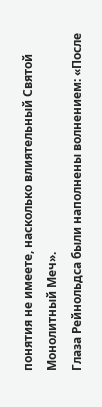понятия не имеете, насколько влиятельный Святой Монолитный Меч».
Глаза Рейнольдса были наполнены волнением: «После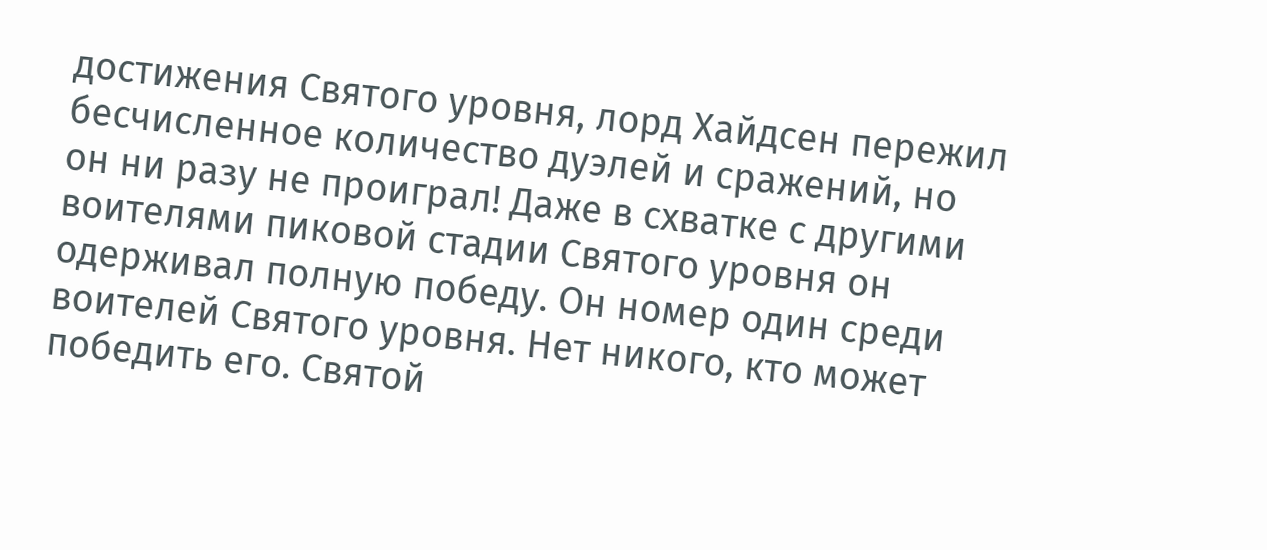достижения Святого уровня, лорд Хайдсен пережил бесчисленное количество дуэлей и сражений, но он ни разу не проиграл! Даже в схватке с другими воителями пиковой стадии Святого уровня он одерживал полную победу. Он номер один среди воителей Святого уровня. Нет никого, кто может победить его. Святой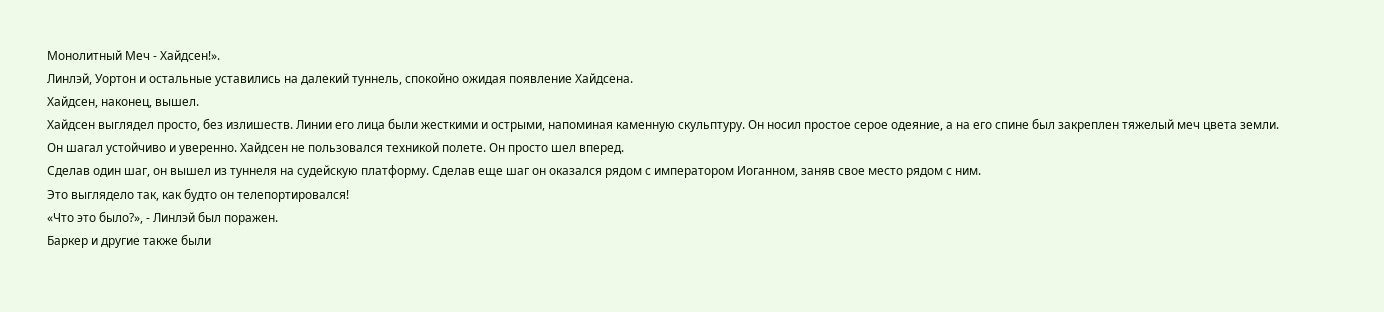Монолитный Меч - Хайдсен!».
Линлэй, Уортон и остальные уставились на далекий туннель, спокойно ожидая появление Хайдсена.
Хайдсен, наконец, вышел.
Хайдсен выглядел просто, без излишеств. Линии его лица были жесткими и острыми, напоминая каменную скульптуру. Он носил простое серое одеяние, а на его спине был закреплен тяжелый меч цвета земли.
Он шагал устойчиво и уверенно. Хайдсен не пользовался техникой полете. Он просто шел вперед.
Сделав один шаг, он вышел из туннеля на судейскую платформу. Сделав еще шаг он оказался рядом с императором Иоганном, заняв свое место рядом с ним.
Это выглядело так, как будто он телепортировался!
«Что это было?», - Линлэй был поражен.
Баркер и другие также были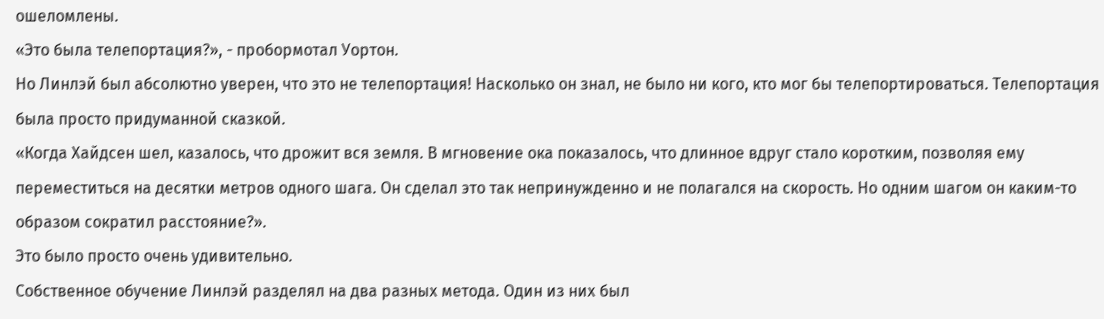ошеломлены.
«Это была телепортация?», - пробормотал Уортон.
Но Линлэй был абсолютно уверен, что это не телепортация! Насколько он знал, не было ни кого, кто мог бы телепортироваться. Телепортация была просто придуманной сказкой.
«Когда Хайдсен шел, казалось, что дрожит вся земля. В мгновение ока показалось, что длинное вдруг стало коротким, позволяя ему переместиться на десятки метров одного шага. Он сделал это так непринужденно и не полагался на скорость. Но одним шагом он каким-то образом сократил расстояние?».
Это было просто очень удивительно.
Собственное обучение Линлэй разделял на два разных метода. Один из них был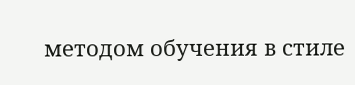методом обучения в стиле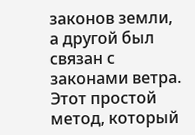законов земли, а другой был связан с законами ветра.
Этот простой метод, который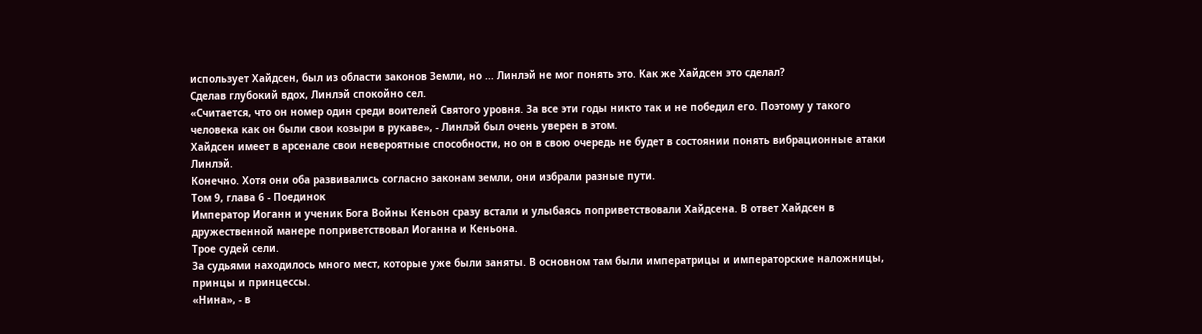использует Хайдсен, был из области законов Земли, но ... Линлэй не мог понять это. Как же Хайдсен это сделал?
Сделав глубокий вдох, Линлэй спокойно сел.
«Считается, что он номер один среди воителей Святого уровня. За все эти годы никто так и не победил его. Поэтому у такого человека как он были свои козыри в рукаве», - Линлэй был очень уверен в этом.
Хайдсен имеет в арсенале свои невероятные способности, но он в свою очередь не будет в состоянии понять вибрационные атаки Линлэй.
Конечно. Хотя они оба развивались согласно законам земли, они избрали разные пути.
Том 9, глава 6 - Поединок
Император Иоганн и ученик Бога Войны Кеньон сразу встали и улыбаясь поприветствовали Хайдсена. В ответ Хайдсен в дружественной манере поприветствовал Иоганна и Кеньона.
Трое судей сели.
За судьями находилось много мест, которые уже были заняты. В основном там были императрицы и императорские наложницы, принцы и принцессы.
«Нина», - в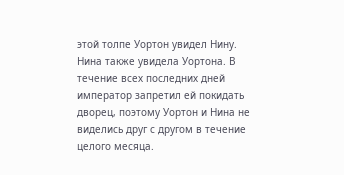этой толпе Уортон увидел Нину.
Нина также увидела Уортона. В течение всех последних дней император запретил ей покидать дворец, поэтому Уортон и Нина не виделись друг с другом в течение целого месяца.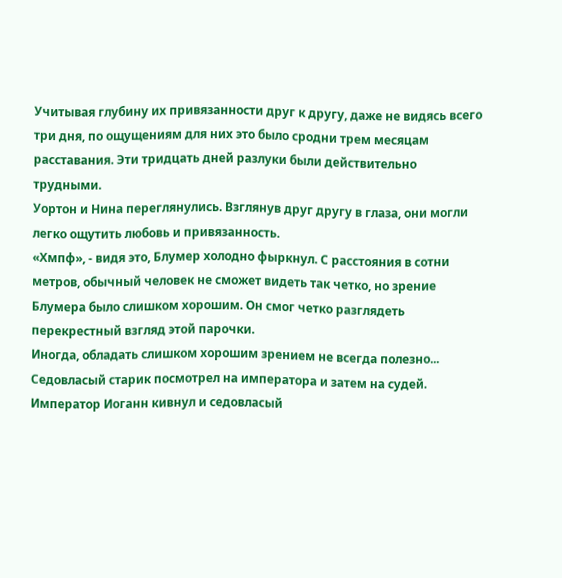Учитывая глубину их привязанности друг к другу, даже не видясь всего три дня, по ощущениям для них это было сродни трем месяцам расставания. Эти тридцать дней разлуки были действительно трудными.
Уортон и Нина переглянулись. Взглянув друг другу в глаза, они могли легко ощутить любовь и привязанность.
«Хмпф», - видя это, Блумер холодно фыркнул. С расстояния в сотни метров, обычный человек не сможет видеть так четко, но зрение Блумера было слишком хорошим. Он смог четко разглядеть перекрестный взгляд этой парочки.
Иногда, обладать слишком хорошим зрением не всегда полезно...
Седовласый старик посмотрел на императора и затем на судей. Император Иоганн кивнул и седовласый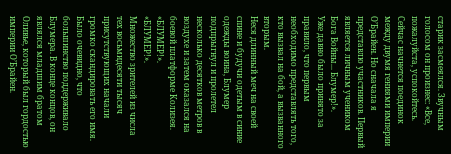старик засмеялся. Звучным голосом он произнес: «Все, пожалуйста, успокойтесь. Сейчас начнется поединок между двумя гениями империи О’Брайен. Но сначала я представлю участников. Первый является личным учеником Бога Войны... Блумер!».
Уже давно было принято за правило, что первым необходимо представлять того, кто вызвал на бой, а вызванного вторым.
Неся длинный меч на своей спине и будучи одетым в синие одежды воина, Блумер подпрыгнул и пролетел несколько десятков метров в воздухе и затем оказался на боевой платформе Колизея.
«БЛУМЕР!».
«БЛУМЕР!».
Множество зрителей из числа тех восьмидесяти тысяч присутствующих начали громко скандировать его имя. Было очевидно, что большинство поддерживало Блумера. В конце концов, он являлся младшим братом Оливье, который был гордостью империи О’Брайен.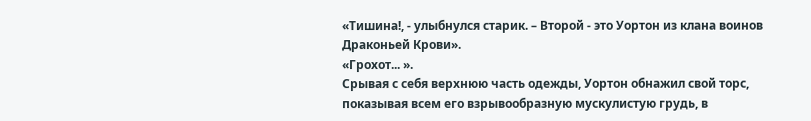«Тишина!, - улыбнулся старик. – Второй - это Уортон из клана воинов Драконьей Крови».
«Грохот... ».
Срывая с себя верхнюю часть одежды, Уортон обнажил свой торс, показывая всем его взрывообразную мускулистую грудь, в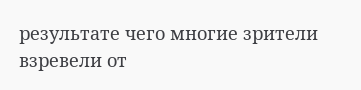результате чего многие зрители взревели от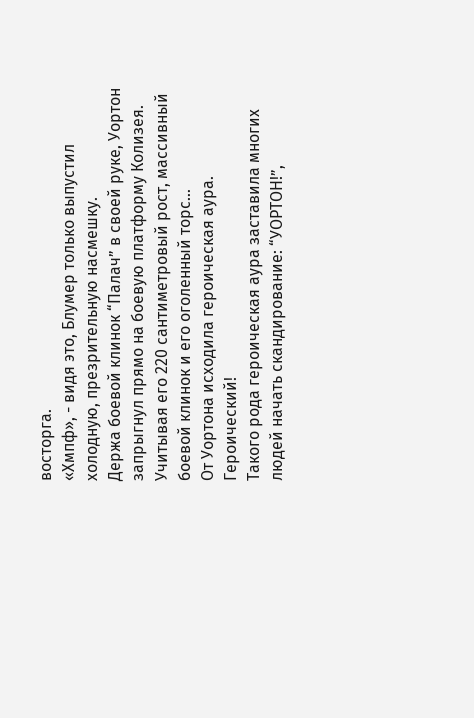восторга.
«Хмпф», - видя это, Блумер только выпустил холодную, презрительную насмешку.
Держа боевой клинок “Палач” в своей руке, Уортон запрыгнул прямо на боевую платформу Колизея. Учитывая его 220 сантиметровый рост, массивный боевой клинок и его оголенный торс…
От Уортона исходила героическая аура.
Героический!
Такого рода героическая аура заставила многих людей начать скандирование: “УОРТОН!”,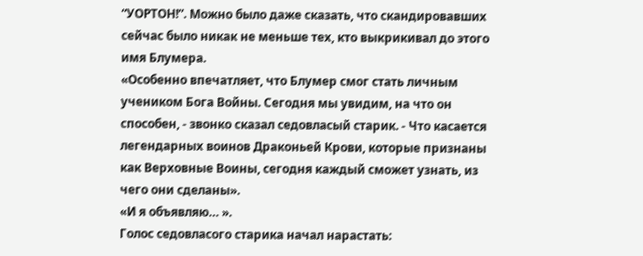“УОРТОН!”. Можно было даже сказать, что скандировавших сейчас было никак не меньше тех, кто выкрикивал до этого имя Блумера.
«Особенно впечатляет, что Блумер смог стать личным учеником Бога Войны. Сегодня мы увидим, на что он способен, - звонко сказал седовласый старик. - Что касается легендарных воинов Драконьей Крови, которые признаны как Верховные Воины, сегодня каждый сможет узнать, из чего они сделаны».
«И я объявляю… ».
Голос седовласого старика начал нарастать: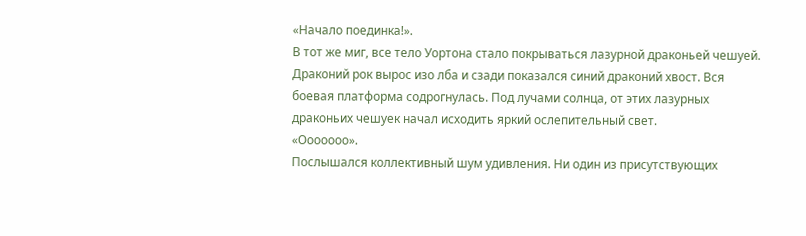«Начало поединка!».
В тот же миг, все тело Уортона стало покрываться лазурной драконьей чешуей. Драконий рок вырос изо лба и сзади показался синий драконий хвост. Вся боевая платформа содрогнулась. Под лучами солнца, от этих лазурных драконьих чешуек начал исходить яркий ослепительный свет.
«Ооооооо».
Послышался коллективный шум удивления. Ни один из присутствующих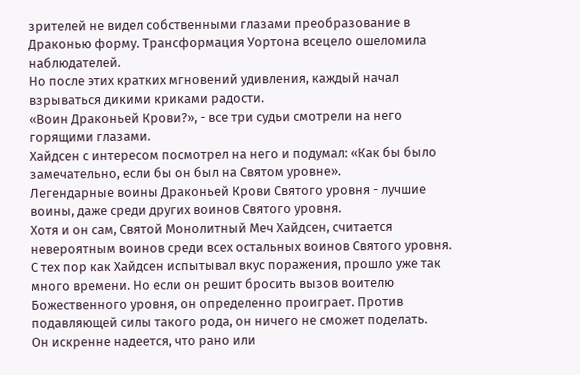зрителей не видел собственными глазами преобразование в Драконью форму. Трансформация Уортона всецело ошеломила наблюдателей.
Но после этих кратких мгновений удивления, каждый начал взрываться дикими криками радости.
«Воин Драконьей Крови?», - все три судьи смотрели на него горящими глазами.
Хайдсен с интересом посмотрел на него и подумал: «Как бы было замечательно, если бы он был на Святом уровне».
Легендарные воины Драконьей Крови Святого уровня - лучшие воины, даже среди других воинов Святого уровня.
Хотя и он сам, Святой Монолитный Меч Хайдсен, считается невероятным воинов среди всех остальных воинов Святого уровня. С тех пор как Хайдсен испытывал вкус поражения, прошло уже так много времени. Но если он решит бросить вызов воителю Божественного уровня, он определенно проиграет. Против подавляющей силы такого рода, он ничего не сможет поделать.
Он искренне надеется, что рано или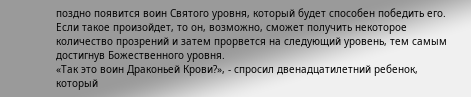поздно появится воин Святого уровня, который будет способен победить его.
Если такое произойдет, то он, возможно, сможет получить некоторое количество прозрений и затем прорвется на следующий уровень, тем самым достигнув Божественного уровня.
«Так это воин Драконьей Крови?», - спросил двенадцатилетний ребенок, который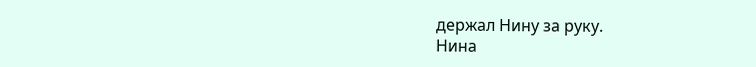держал Нину за руку.
Нина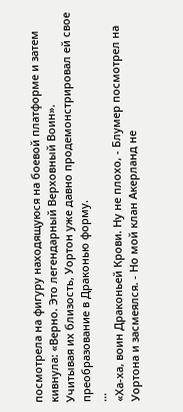посмотрела на фигуру находящуюся на боевой платформе и затем кивнула: «Верно. Это легендарный Верховный Воин».
Учитывая их близость, Уортон уже давно продемонстрировал ей свое преобразование в Драконью форму.
…
«Ха-ха, воин Драконьей Крови. Ну не плохо, - Блумер посмотрел на Уортона и засмеялся. - Но мой клан Акерланд не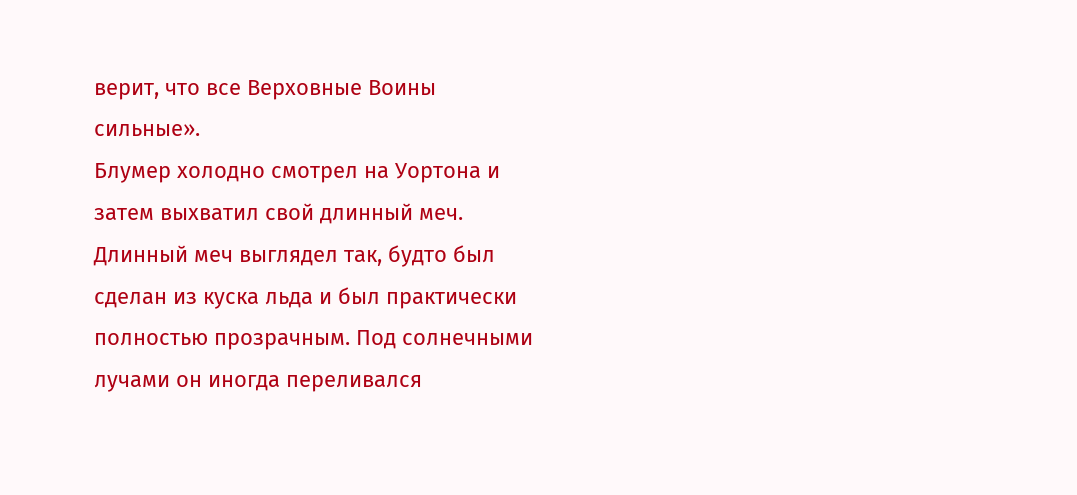верит, что все Верховные Воины сильные».
Блумер холодно смотрел на Уортона и затем выхватил свой длинный меч.
Длинный меч выглядел так, будто был сделан из куска льда и был практически полностью прозрачным. Под солнечными лучами он иногда переливался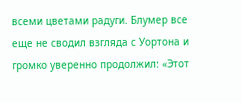всеми цветами радуги. Блумер все еще не сводил взгляда с Уортона и громко уверенно продолжил: «Этот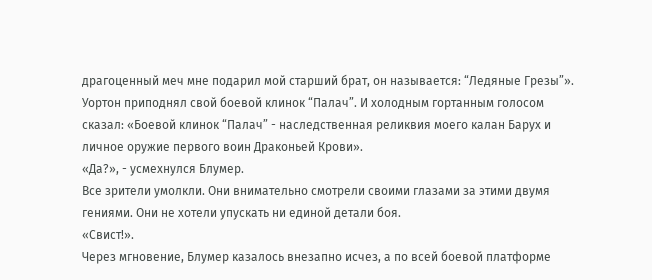драгоценный меч мне подарил мой старший брат, он называется: “Ледяные Грезы”».
Уортон приподнял свой боевой клинок “Палач”. И холодным гортанным голосом сказал: «Боевой клинок “Палач” - наследственная реликвия моего калан Барух и личное оружие первого воин Драконьей Крови».
«Да?», - усмехнулся Блумер.
Все зрители умолкли. Они внимательно смотрели своими глазами за этими двумя гениями. Они не хотели упускать ни единой детали боя.
«Свист!».
Через мгновение, Блумер казалось внезапно исчез, а по всей боевой платформе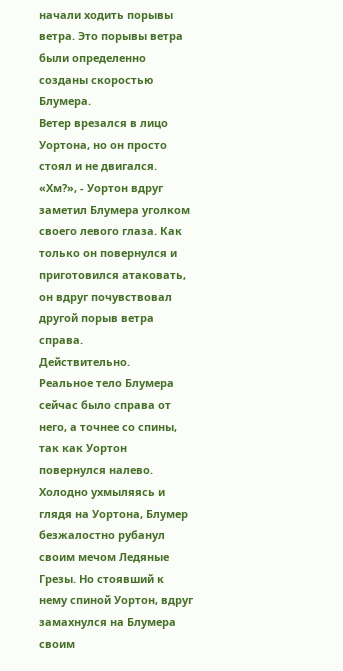начали ходить порывы ветра. Это порывы ветра были определенно созданы скоростью Блумера.
Ветер врезался в лицо Уортона, но он просто стоял и не двигался.
«Хм?», - Уортон вдруг заметил Блумера уголком своего левого глаза. Как только он повернулся и приготовился атаковать, он вдруг почувствовал другой порыв ветра справа.
Действительно.
Реальное тело Блумера сейчас было справа от него, а точнее со спины, так как Уортон повернулся налево.
Холодно ухмыляясь и глядя на Уортона, Блумер безжалостно рубанул своим мечом Ледяные Грезы. Но стоявший к нему спиной Уортон, вдруг замахнулся на Блумера своим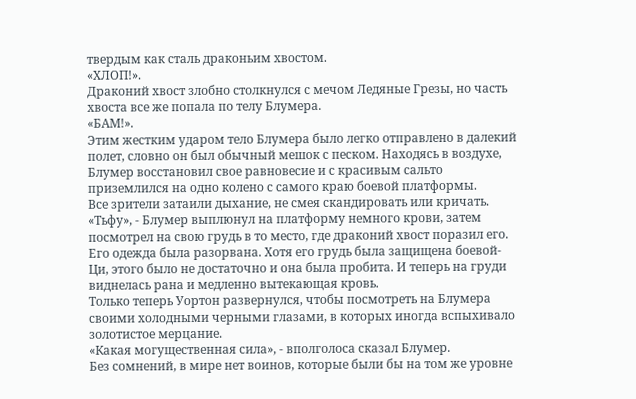твердым как сталь драконьим хвостом.
«ХЛОП!».
Драконий хвост злобно столкнулся с мечом Ледяные Грезы, но часть хвоста все же попала по телу Блумера.
«БАМ!».
Этим жестким ударом тело Блумера было легко отправлено в далекий полет, словно он был обычный мешок с песком. Находясь в воздухе, Блумер восстановил свое равновесие и с красивым сальто приземлился на одно колено с самого краю боевой платформы.
Все зрители затаили дыхание, не смея скандировать или кричать.
«Тьфу», - Блумер выплюнул на платформу немного крови, затем посмотрел на свою грудь в то место, где драконий хвост поразил его. Его одежда была разорвана. Хотя его грудь была защищена боевой-Ци, этого было не достаточно и она была пробита. И теперь на груди виднелась рана и медленно вытекающая кровь.
Только теперь Уортон развернулся, чтобы посмотреть на Блумера своими холодными черными глазами, в которых иногда вспыхивало золотистое мерцание.
«Какая могущественная сила», - вполголоса сказал Блумер.
Без сомнений, в мире нет воинов, которые были бы на том же уровне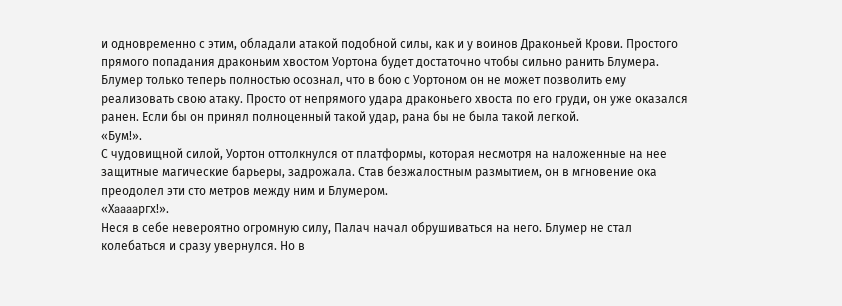и одновременно с этим, обладали атакой подобной силы, как и у воинов Драконьей Крови. Простого прямого попадания драконьим хвостом Уортона будет достаточно чтобы сильно ранить Блумера.
Блумер только теперь полностью осознал, что в бою с Уортоном он не может позволить ему реализовать свою атаку. Просто от непрямого удара драконьего хвоста по его груди, он уже оказался ранен. Если бы он принял полноценный такой удар, рана бы не была такой легкой.
«Бум!».
С чудовищной силой, Уортон оттолкнулся от платформы, которая несмотря на наложенные на нее защитные магические барьеры, задрожала. Став безжалостным размытием, он в мгновение ока преодолел эти сто метров между ним и Блумером.
«Хaaaaргх!».
Неся в себе невероятно огромную силу, Палач начал обрушиваться на него. Блумер не стал колебаться и сразу увернулся. Но в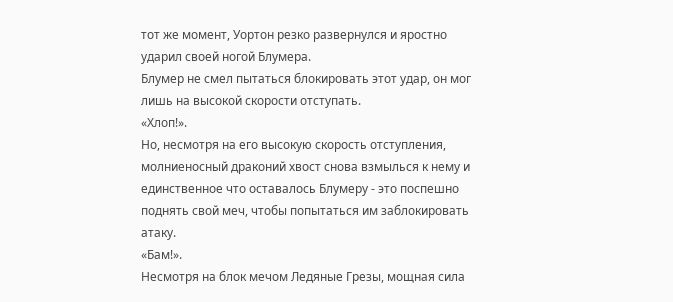тот же момент, Уортон резко развернулся и яростно ударил своей ногой Блумера.
Блумер не смел пытаться блокировать этот удар, он мог лишь на высокой скорости отступать.
«Хлоп!».
Но, несмотря на его высокую скорость отступления, молниеносный драконий хвост снова взмылься к нему и единственное что оставалось Блумеру - это поспешно поднять свой меч, чтобы попытаться им заблокировать атаку.
«Бам!».
Несмотря на блок мечом Ледяные Грезы, мощная сила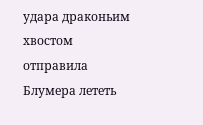удара драконьим хвостом отправила Блумера лететь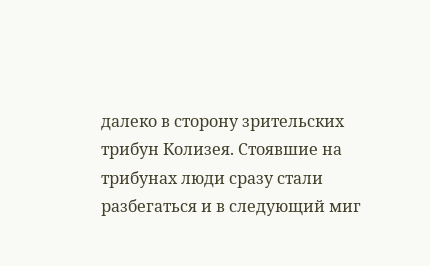далеко в сторону зрительских трибун Колизея. Стоявшие на трибунах люди сразу стали разбегаться и в следующий миг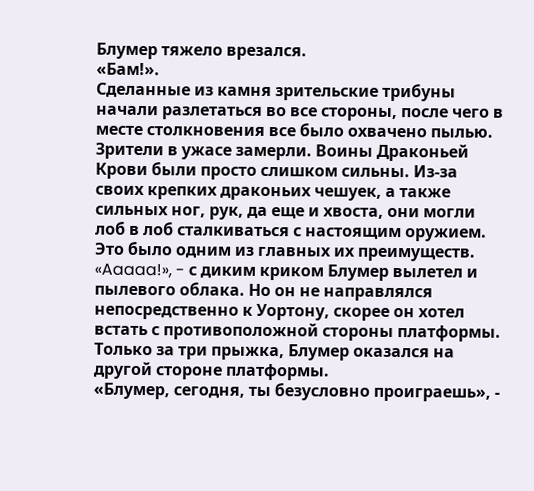Блумер тяжело врезался.
«Бам!».
Сделанные из камня зрительские трибуны начали разлетаться во все стороны, после чего в месте столкновения все было охвачено пылью.
Зрители в ужасе замерли. Воины Драконьей Крови были просто слишком сильны. Из-за своих крепких драконьих чешуек, а также сильных ног, рук, да еще и хвоста, они могли лоб в лоб сталкиваться с настоящим оружием.
Это было одним из главных их преимуществ.
«Aaaaa!», - с диким криком Блумер вылетел и пылевого облака. Но он не направлялся непосредственно к Уортону, скорее он хотел встать с противоположной стороны платформы.
Только за три прыжка, Блумер оказался на другой стороне платформы.
«Блумер, сегодня, ты безусловно проиграешь», -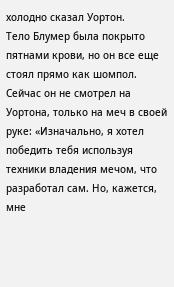холодно сказал Уортон.
Тело Блумер была покрыто пятнами крови, но он все еще стоял прямо как шомпол. Сейчас он не смотрел на Уортона, только на меч в своей руке: «Изначально, я хотел победить тебя используя техники владения мечом, что разработал сам. Но, кажется, мне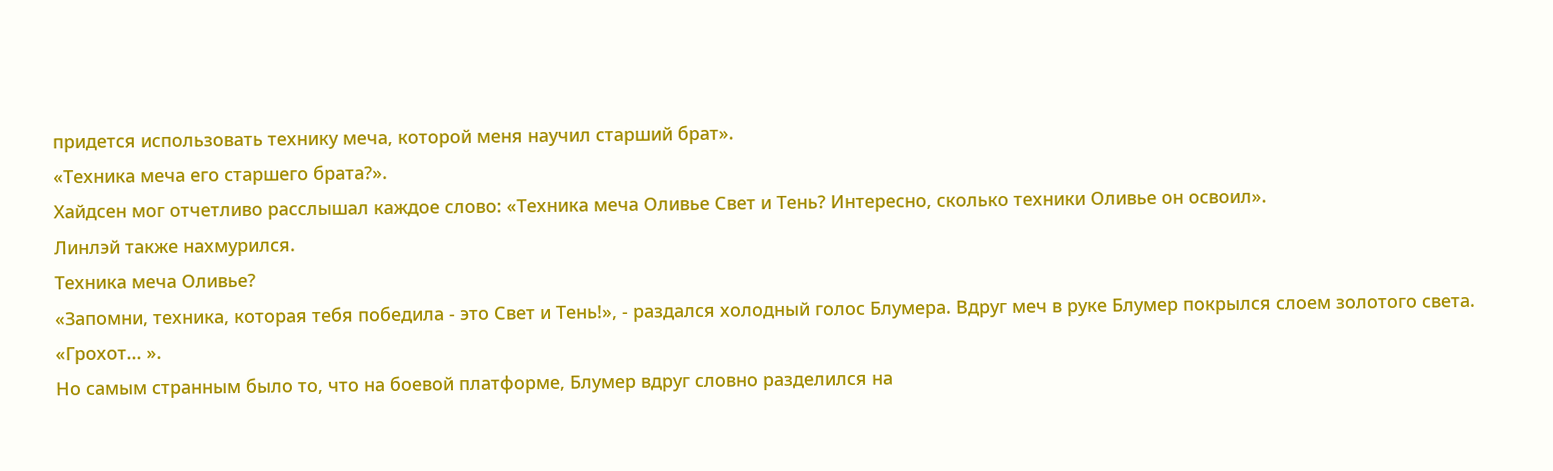придется использовать технику меча, которой меня научил старший брат».
«Техника меча его старшего брата?».
Хайдсен мог отчетливо расслышал каждое слово: «Техника меча Оливье Свет и Тень? Интересно, сколько техники Оливье он освоил».
Линлэй также нахмурился.
Техника меча Оливье?
«Запомни, техника, которая тебя победила - это Свет и Тень!», - раздался холодный голос Блумера. Вдруг меч в руке Блумер покрылся слоем золотого света.
«Грохот... ».
Но самым странным было то, что на боевой платформе, Блумер вдруг словно разделился на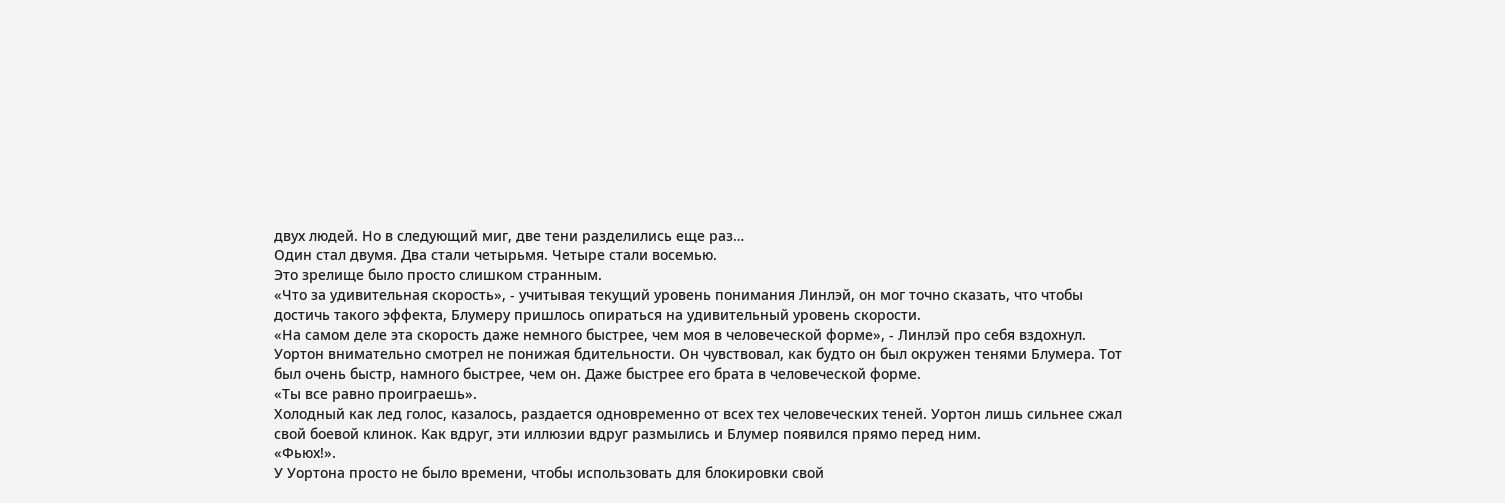двух людей. Но в следующий миг, две тени разделились еще раз…
Один стал двумя. Два стали четырьмя. Четыре стали восемью.
Это зрелище было просто слишком странным.
«Что за удивительная скорость», - учитывая текущий уровень понимания Линлэй, он мог точно сказать, что чтобы достичь такого эффекта, Блумеру пришлось опираться на удивительный уровень скорости.
«На самом деле эта скорость даже немного быстрее, чем моя в человеческой форме», - Линлэй про себя вздохнул.
Уортон внимательно смотрел не понижая бдительности. Он чувствовал, как будто он был окружен тенями Блумера. Тот был очень быстр, намного быстрее, чем он. Даже быстрее его брата в человеческой форме.
«Ты все равно проиграешь».
Холодный как лед голос, казалось, раздается одновременно от всех тех человеческих теней. Уортон лишь сильнее сжал свой боевой клинок. Как вдруг, эти иллюзии вдруг размылись и Блумер появился прямо перед ним.
«Фьюх!».
У Уортона просто не было времени, чтобы использовать для блокировки свой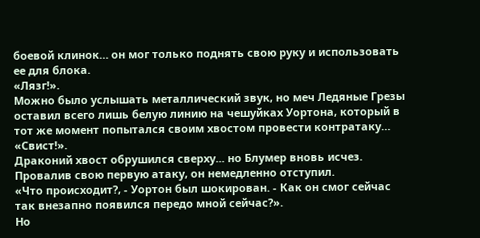боевой клинок… он мог только поднять свою руку и использовать ее для блока.
«Лязг!».
Можно было услышать металлический звук, но меч Ледяные Грезы оставил всего лишь белую линию на чешуйках Уортона, который в тот же момент попытался своим хвостом провести контратаку…
«Свист!».
Драконий хвост обрушился сверху... но Блумер вновь исчез.
Провалив свою первую атаку, он немедленно отступил.
«Что происходит?, - Уортон был шокирован. - Как он смог сейчас так внезапно появился передо мной сейчас?».
Но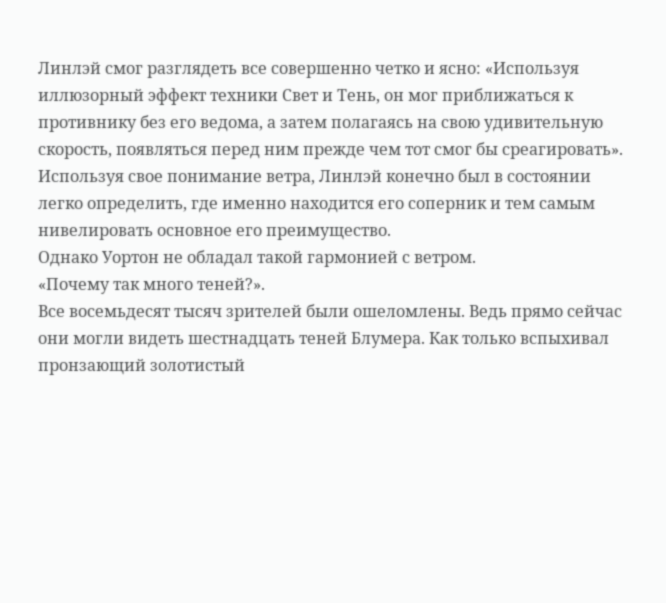Линлэй смог разглядеть все совершенно четко и ясно: «Используя иллюзорный эффект техники Свет и Тень, он мог приближаться к противнику без его ведома, а затем полагаясь на свою удивительную скорость, появляться перед ним прежде чем тот смог бы среагировать».
Используя свое понимание ветра, Линлэй конечно был в состоянии легко определить, где именно находится его соперник и тем самым нивелировать основное его преимущество.
Однако Уортон не обладал такой гармонией с ветром.
«Почему так много теней?».
Все восемьдесят тысяч зрителей были ошеломлены. Ведь прямо сейчас они могли видеть шестнадцать теней Блумера. Как только вспыхивал пронзающий золотистый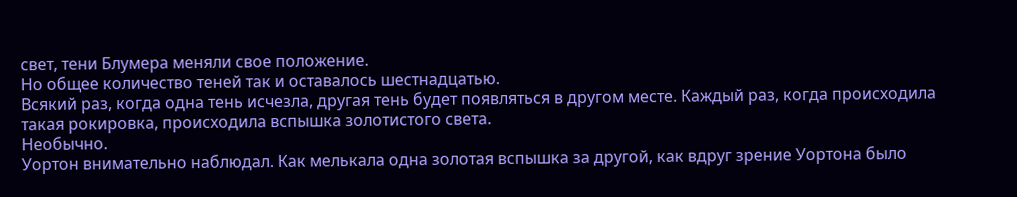свет, тени Блумера меняли свое положение.
Но общее количество теней так и оставалось шестнадцатью.
Всякий раз, когда одна тень исчезла, другая тень будет появляться в другом месте. Каждый раз, когда происходила такая рокировка, происходила вспышка золотистого света.
Необычно.
Уортон внимательно наблюдал. Как мелькала одна золотая вспышка за другой, как вдруг зрение Уортона было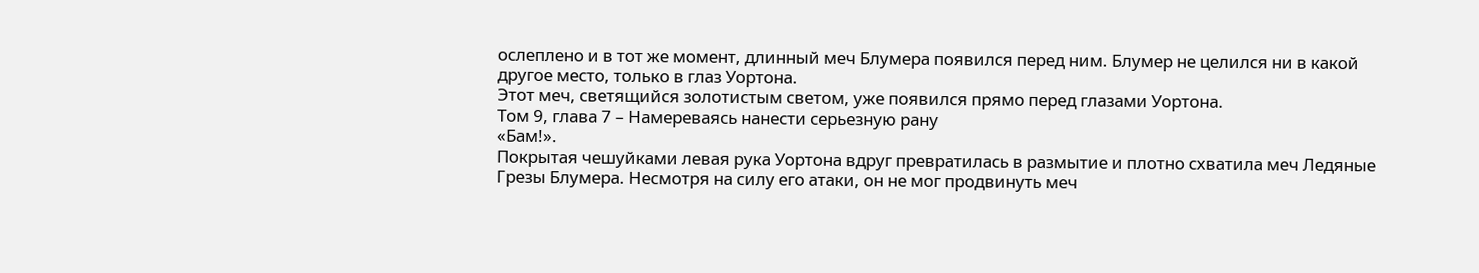ослеплено и в тот же момент, длинный меч Блумера появился перед ним. Блумер не целился ни в какой другое место, только в глаз Уортона.
Этот меч, светящийся золотистым светом, уже появился прямо перед глазами Уортона.
Том 9, глава 7 – Намереваясь нанести серьезную рану
«Бам!».
Покрытая чешуйками левая рука Уортона вдруг превратилась в размытие и плотно схватила меч Ледяные Грезы Блумера. Несмотря на силу его атаки, он не мог продвинуть меч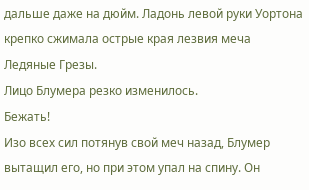дальше даже на дюйм. Ладонь левой руки Уортона крепко сжимала острые края лезвия меча Ледяные Грезы.
Лицо Блумера резко изменилось.
Бежать!
Изо всех сил потянув свой меч назад, Блумер вытащил его, но при этом упал на спину. Он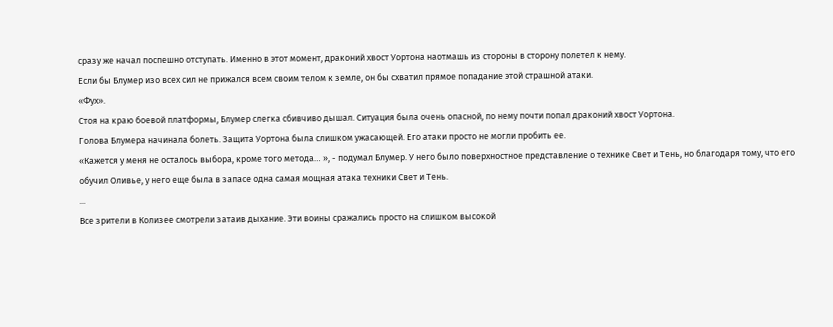сразу же начал поспешно отступать. Именно в этот момент, драконий хвост Уортона наотмашь из стороны в сторону полетел к нему.
Если бы Блумер изо всех сил не прижался всем своим телом к земле, он бы схватил прямое попадание этой страшной атаки.
«Фух».
Стоя на краю боевой платформы, Блумер слегка сбивчиво дышал. Ситуация была очень опасной, по нему почти попал драконий хвост Уортона.
Голова Блумера начинала болеть. Защита Уортона была слишком ужасающей. Его атаки просто не могли пробить ее.
«Кажется у меня не осталось выбора, кроме того метода… », - подумал Блумер. У него было поверхностное представление о технике Свет и Тень, но благодаря тому, что его обучил Оливье, у него еще была в запасе одна самая мощная атака техники Свет и Тень.
...
Все зрители в Колизее смотрели затаив дыхание. Эти воины сражались просто на слишком высокой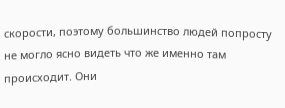скорости, поэтому большинство людей попросту не могло ясно видеть что же именно там происходит. Они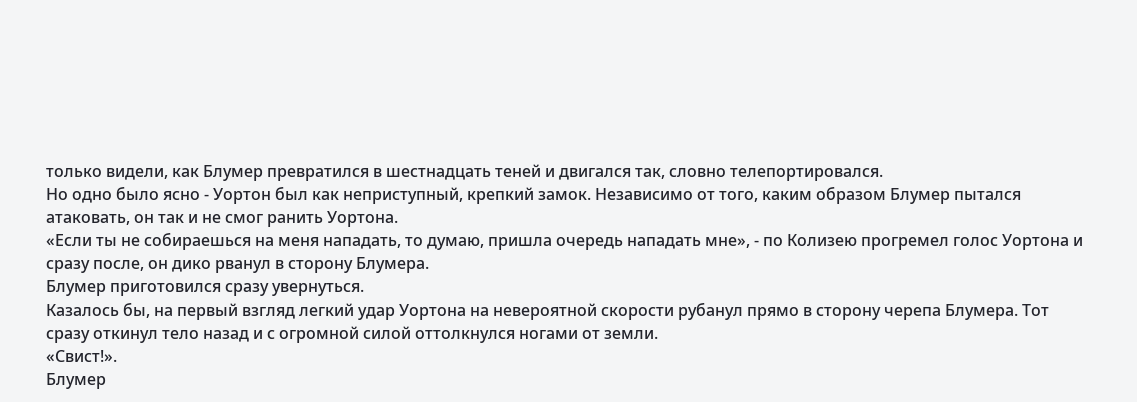только видели, как Блумер превратился в шестнадцать теней и двигался так, словно телепортировался.
Но одно было ясно - Уортон был как неприступный, крепкий замок. Независимо от того, каким образом Блумер пытался атаковать, он так и не смог ранить Уортона.
«Если ты не собираешься на меня нападать, то думаю, пришла очередь нападать мне», - по Колизею прогремел голос Уортона и сразу после, он дико рванул в сторону Блумера.
Блумер приготовился сразу увернуться.
Казалось бы, на первый взгляд легкий удар Уортона на невероятной скорости рубанул прямо в сторону черепа Блумера. Тот сразу откинул тело назад и с огромной силой оттолкнулся ногами от земли.
«Свист!».
Блумер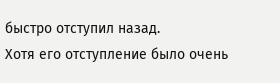быстро отступил назад.
Хотя его отступление было очень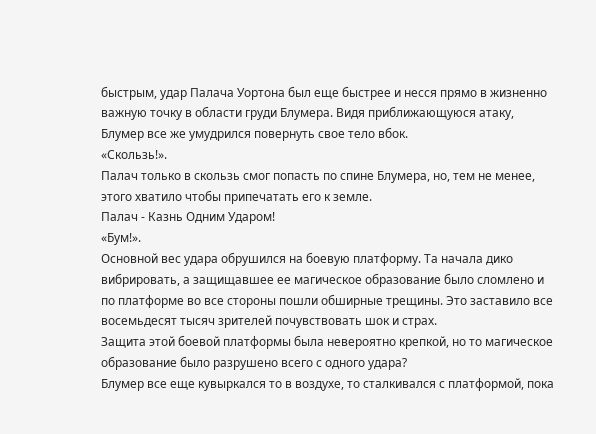быстрым, удар Палача Уортона был еще быстрее и несся прямо в жизненно важную точку в области груди Блумера. Видя приближающуюся атаку, Блумер все же умудрился повернуть свое тело вбок.
«Скользь!».
Палач только в скользь смог попасть по спине Блумера, но, тем не менее, этого хватило чтобы припечатать его к земле.
Палач - Казнь Одним Ударом!
«Бум!».
Основной вес удара обрушился на боевую платформу. Та начала дико вибрировать, а защищавшее ее магическое образование было сломлено и по платформе во все стороны пошли обширные трещины. Это заставило все восемьдесят тысяч зрителей почувствовать шок и страх.
Защита этой боевой платформы была невероятно крепкой, но то магическое образование было разрушено всего с одного удара?
Блумер все еще кувыркался то в воздухе, то сталкивался с платформой, пока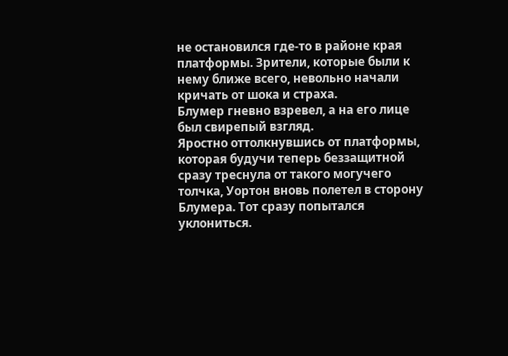не остановился где-то в районе края платформы. Зрители, которые были к нему ближе всего, невольно начали кричать от шока и страха.
Блумер гневно взревел, а на его лице был свирепый взгляд.
Яростно оттолкнувшись от платформы, которая будучи теперь беззащитной сразу треснула от такого могучего толчка, Уортон вновь полетел в сторону Блумера. Тот сразу попытался уклониться.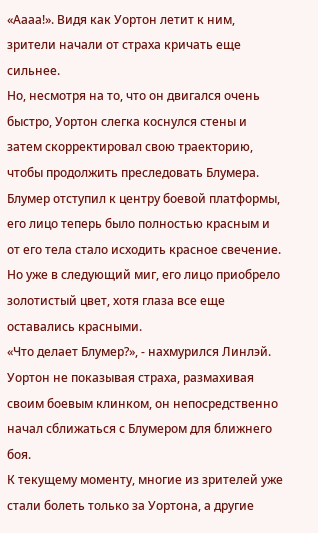«Аааа!». Видя как Уортон летит к ним, зрители начали от страха кричать еще сильнее.
Но, несмотря на то, что он двигался очень быстро, Уортон слегка коснулся стены и затем скорректировал свою траекторию, чтобы продолжить преследовать Блумера.
Блумер отступил к центру боевой платформы, его лицо теперь было полностью красным и от его тела стало исходить красное свечение. Но уже в следующий миг, его лицо приобрело золотистый цвет, хотя глаза все еще оставались красными.
«Что делает Блумер?», - нахмурился Линлэй.
Уортон не показывая страха, размахивая своим боевым клинком, он непосредственно начал сближаться с Блумером для ближнего боя.
К текущему моменту, многие из зрителей уже стали болеть только за Уортона, а другие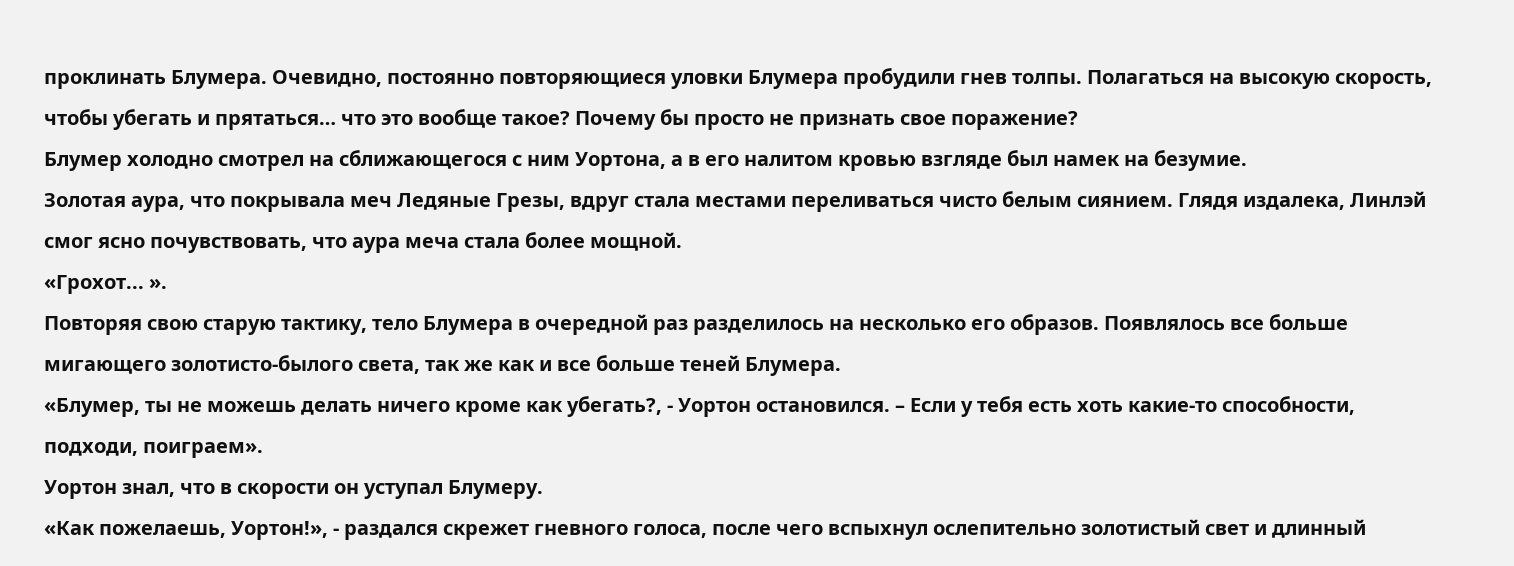проклинать Блумера. Очевидно, постоянно повторяющиеся уловки Блумера пробудили гнев толпы. Полагаться на высокую скорость, чтобы убегать и прятаться… что это вообще такое? Почему бы просто не признать свое поражение?
Блумер холодно смотрел на сближающегося с ним Уортона, а в его налитом кровью взгляде был намек на безумие.
Золотая аура, что покрывала меч Ледяные Грезы, вдруг стала местами переливаться чисто белым сиянием. Глядя издалека, Линлэй смог ясно почувствовать, что аура меча стала более мощной.
«Грохот... ».
Повторяя свою старую тактику, тело Блумера в очередной раз разделилось на несколько его образов. Появлялось все больше мигающего золотисто-былого света, так же как и все больше теней Блумера.
«Блумер, ты не можешь делать ничего кроме как убегать?, - Уортон остановился. – Если у тебя есть хоть какие-то способности, подходи, поиграем».
Уортон знал, что в скорости он уступал Блумеру.
«Как пожелаешь, Уортон!», - раздался скрежет гневного голоса, после чего вспыхнул ослепительно золотистый свет и длинный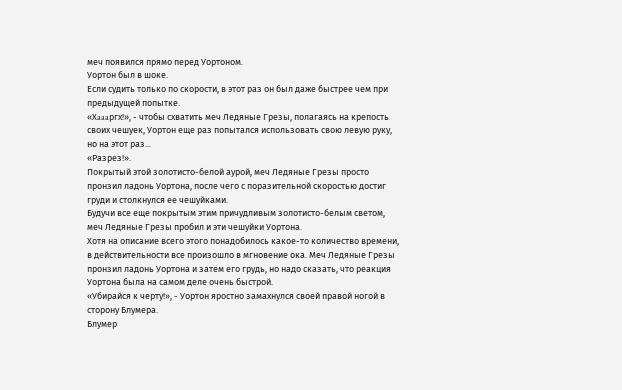меч появился прямо перед Уортоном.
Уортон был в шоке.
Если судить только по скорости, в этот раз он был даже быстрее чем при предыдущей попытке.
«Хaaaргх!», - чтобы схватить меч Ледяные Грезы, полагаясь на крепость своих чешуек, Уортон еще раз попытался использовать свою левую руку, но на этот раз...
«Разрез!».
Покрытый этой золотисто-белой аурой, меч Ледяные Грезы просто пронзил ладонь Уортона, после чего с поразительной скоростью достиг груди и столкнулся ее чешуйками.
Будучи все еще покрытым этим причудливым золотисто-белым светом, меч Ледяные Грезы пробил и эти чешуйки Уортона.
Хотя на описание всего этого понадобилось какое-то количество времени, в действительности все произошло в мгновение ока. Меч Ледяные Грезы пронзил ладонь Уортона и затем его грудь, но надо сказать, что реакция Уортона была на самом деле очень быстрой.
«Убирайся к черту!», - Уортон яростно замахнулся своей правой ногой в сторону Блумера.
Блумер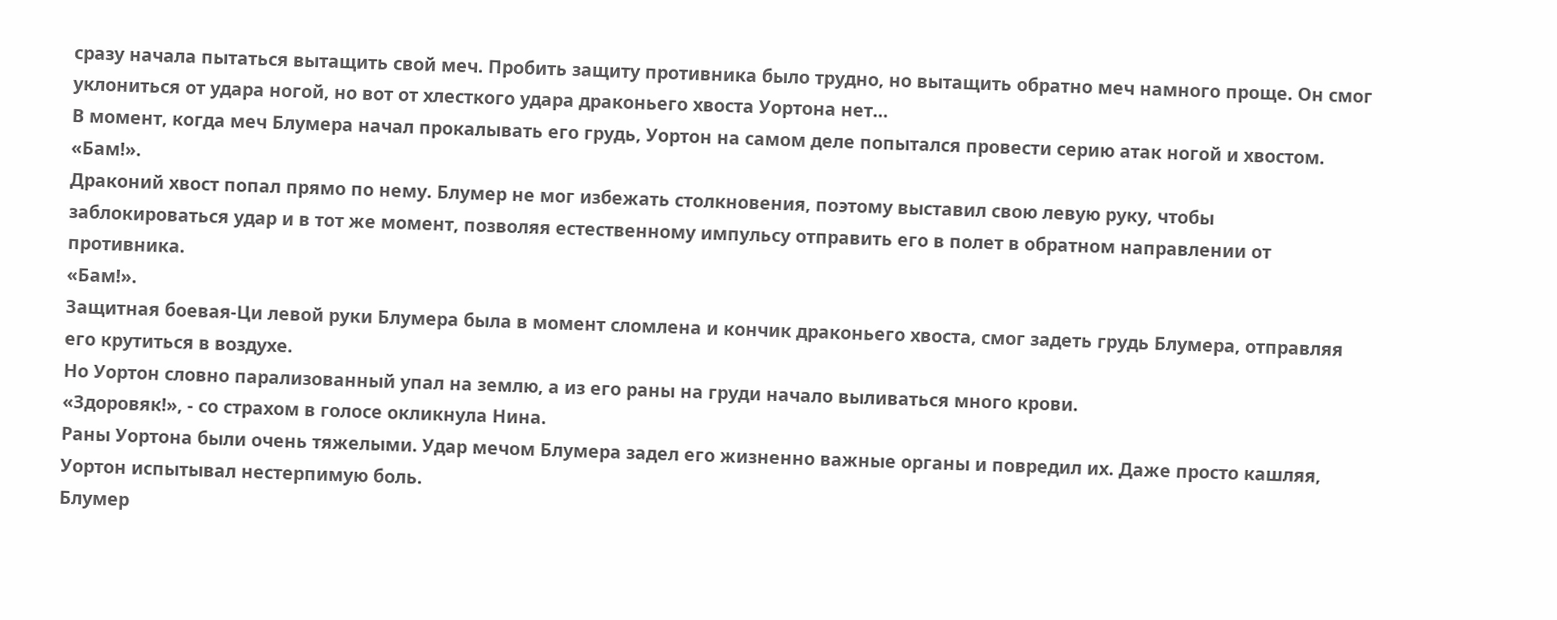сразу начала пытаться вытащить свой меч. Пробить защиту противника было трудно, но вытащить обратно меч намного проще. Он смог уклониться от удара ногой, но вот от хлесткого удара драконьего хвоста Уортона нет…
В момент, когда меч Блумера начал прокалывать его грудь, Уортон на самом деле попытался провести серию атак ногой и хвостом.
«Бам!».
Драконий хвост попал прямо по нему. Блумер не мог избежать столкновения, поэтому выставил свою левую руку, чтобы заблокироваться удар и в тот же момент, позволяя естественному импульсу отправить его в полет в обратном направлении от противника.
«Бам!».
Защитная боевая-Ци левой руки Блумера была в момент сломлена и кончик драконьего хвоста, смог задеть грудь Блумера, отправляя его крутиться в воздухе.
Но Уортон словно парализованный упал на землю, а из его раны на груди начало выливаться много крови.
«Здоровяк!», - со страхом в голосе окликнула Нина.
Раны Уортона были очень тяжелыми. Удар мечом Блумера задел его жизненно важные органы и повредил их. Даже просто кашляя, Уортон испытывал нестерпимую боль.
Блумер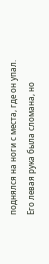поднялся на ноги с места, где он упал.
Его левая рука была сломана, но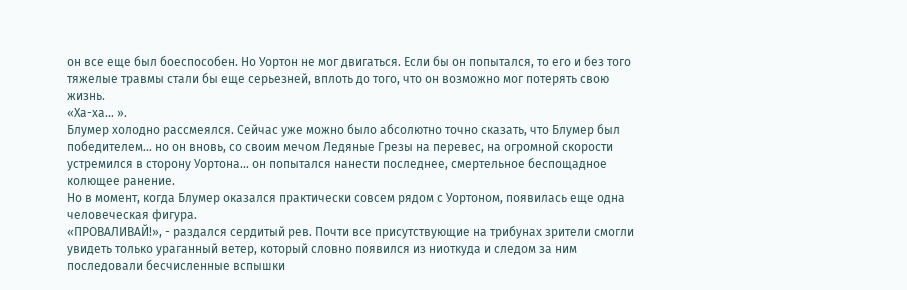он все еще был боеспособен. Но Уортон не мог двигаться. Если бы он попытался, то его и без того тяжелые травмы стали бы еще серьезней, вплоть до того, что он возможно мог потерять свою жизнь.
«Ха-ха... ».
Блумер холодно рассмеялся. Сейчас уже можно было абсолютно точно сказать, что Блумер был победителем… но он вновь, со своим мечом Ледяные Грезы на перевес, на огромной скорости устремился в сторону Уортона… он попытался нанести последнее, смертельное беспощадное колющее ранение.
Но в момент, когда Блумер оказался практически совсем рядом с Уортоном, появилась еще одна человеческая фигура.
«ПРОВАЛИВАЙ!», - раздался сердитый рев. Почти все присутствующие на трибунах зрители смогли увидеть только ураганный ветер, который словно появился из ниоткуда и следом за ним последовали бесчисленные вспышки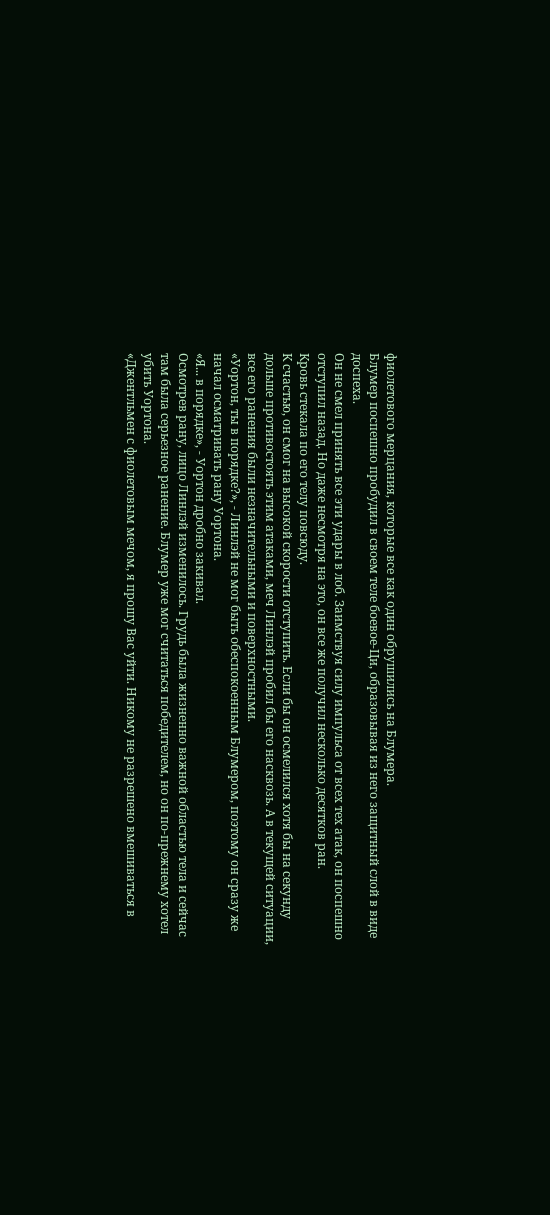фиолетового мерцания, которые все как один обрушились на Блумера.
Блумер поспешно пробудил в своем теле боевое-Ци, образовывая из него защитный слой в виде доспеха.
Он не смел принять все эти удары в лоб. Заимствуя силу импульса от всех тех атак, он поспешно отступил назад. Но даже несмотря на это, он все же получил несколько десятков ран.
Кровь стекала по его телу повсюду.
К счастью, он смог на высокой скорости отступить. Если бы он осмелился хотя бы на секунду дольше противостоять этим атаками, меч Линлэй пробил бы его насквозь. А в текущей ситуации, все его ранения были незначительными и поверхностными.
«Уортон, ты в порядке?», - Линлэй не мог быть обеспокоенным Блумером, поэтому он сразу же начал осматривать рану Уортона.
«Я... в порядке», - Уортон дробно закивал.
Осмотрев рану, лицо Линлэй изменилось. Грудь была жизненно важной областью тела и сейчас там была серьезное ранение. Блумер уже мог считаться победителем, но он по-прежнему хотел убить Уортона.
«Джентльмен с фиолетовым мечом, я прошу Вас уйти. Никому не разрешено вмешиваться в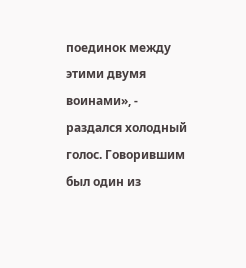поединок между этими двумя воинами», - раздался холодный голос. Говорившим был один из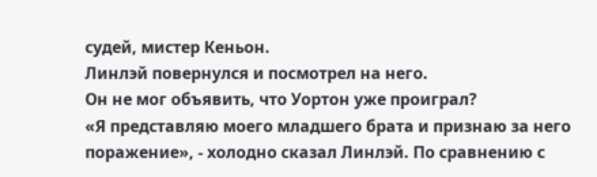судей, мистер Кеньон.
Линлэй повернулся и посмотрел на него.
Он не мог объявить, что Уортон уже проиграл?
«Я представляю моего младшего брата и признаю за него поражение», - холодно сказал Линлэй. По сравнению с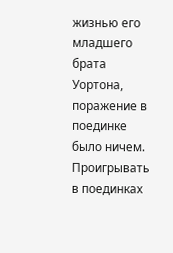жизнью его младшего брата Уортона, поражение в поединке было ничем.
Проигрывать в поединках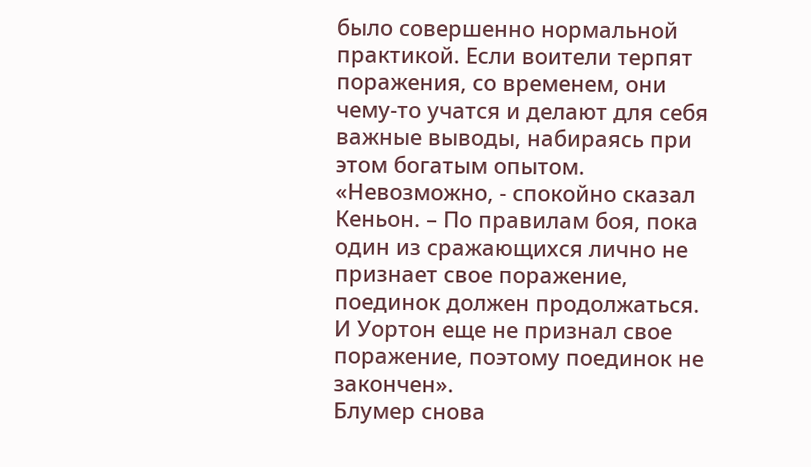было совершенно нормальной практикой. Если воители терпят поражения, со временем, они чему-то учатся и делают для себя важные выводы, набираясь при этом богатым опытом.
«Невозможно, - спокойно сказал Кеньон. – По правилам боя, пока один из сражающихся лично не признает свое поражение, поединок должен продолжаться. И Уортон еще не признал свое поражение, поэтому поединок не закончен».
Блумер снова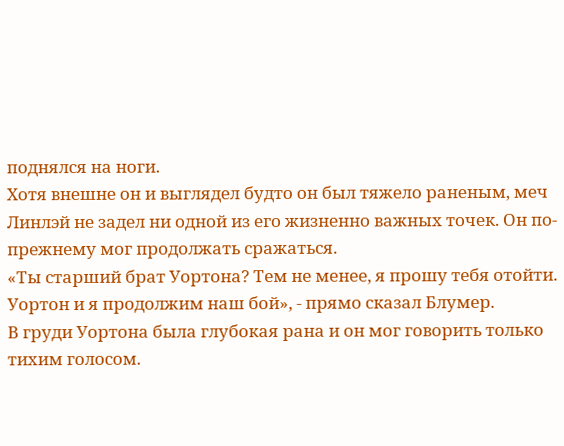поднялся на ноги.
Хотя внешне он и выглядел будто он был тяжело раненым, меч Линлэй не задел ни одной из его жизненно важных точек. Он по-прежнему мог продолжать сражаться.
«Ты старший брат Уортона? Тем не менее, я прошу тебя отойти. Уортон и я продолжим наш бой», - прямо сказал Блумер.
В груди Уортона была глубокая рана и он мог говорить только тихим голосом.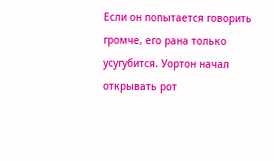Если он попытается говорить громче, его рана только усугубится. Уортон начал открывать рот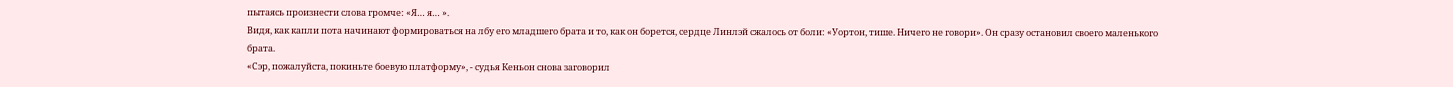пытаясь произнести слова громче: «Я… я… ».
Видя, как капли пота начинают формироваться на лбу его младшего брата и то, как он борется, сердце Линлэй сжалось от боли: «Уортон, тише. Ничего не говори». Он сразу остановил своего маленького брата.
«Сэр, пожалуйста, покиньте боевую платформу», - судья Кеньон снова заговорил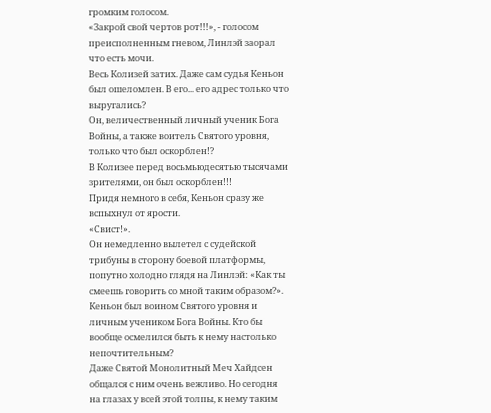громким голосом.
«Закрой свой чертов рот!!!», - голосом преисполненным гневом, Линлэй заорал что есть мочи.
Весь Колизей затих. Даже сам судья Кеньон был ошеломлен. В его... его адрес только что выругались?
Он, величественный личный ученик Бога Войны, а также воитель Святого уровня, только что был оскорблен!?
В Колизее перед восьмьюдесятью тысячами зрителями, он был оскорблен!!!
Придя немного в себя, Кеньон сразу же вспыхнул от ярости.
«Свист!».
Он немедленно вылетел с судейской трибуны в сторону боевой платформы, попутно холодно глядя на Линлэй: «Как ты смеешь говорить со мной таким образом?».
Кеньон был воином Святого уровня и личным учеником Бога Войны. Кто бы вообще осмелился быть к нему настолько непочтительным?
Даже Святой Монолитный Меч Хайдсен общался с ним очень вежливо. Но сегодня на глазах у всей этой толпы, к нему таким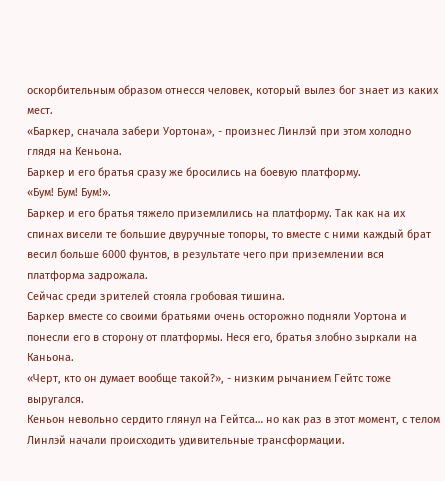оскорбительным образом отнесся человек, который вылез бог знает из каких мест.
«Баркер, сначала забери Уортона», - произнес Линлэй при этом холодно глядя на Кеньона.
Баркер и его братья сразу же бросились на боевую платформу.
«Бум! Бум! Бум!».
Баркер и его братья тяжело приземлились на платформу. Так как на их спинах висели те большие двуручные топоры, то вместе с ними каждый брат весил больше 6000 фунтов, в результате чего при приземлении вся платформа задрожала.
Сейчас среди зрителей стояла гробовая тишина.
Баркер вместе со своими братьями очень осторожно подняли Уортона и понесли его в сторону от платформы. Неся его, братья злобно зыркали на Каньона.
«Черт, кто он думает вообще такой?», - низким рычанием Гейтс тоже выругался.
Кеньон невольно сердито глянул на Гейтса… но как раз в этот момент, с телом Линлэй начали происходить удивительные трансформации.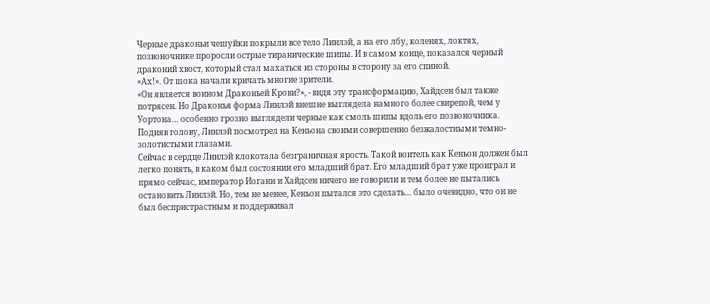Черные драконьи чешуйки покрыли все тело Линлэй, а на его лбу, коленях, локтях, позвоночнике проросли острые тиранические шипы. И в самом конце, показался черный драконий хвост, который стал махаться из стороны в сторону за его спиной.
«Ах!». От шока начали кричать многие зрители.
«Он является воином Драконьей Крови?», - видя эту трансформацию, Хайдсен был также потрясен. Но Драконья форма Линлэй внешне выглядела намного более свирепой, чем у Уортона… особенно грозно выглядели черные как смоль шипы вдоль его позвоночника.
Подняв голову, Линлэй посмотрел на Кеньона своими совершенно безжалостными темно-золотистыми глазами.
Сейчас в сердце Линлэй клокотала безграничная ярость. Такой воитель как Кеньон должен был легко понять, в каком был состоянии его младший брат. Его младший брат уже проиграл и прямо сейчас, император Иоганн и Хайдсен ничего не говорили и тем более не пытались остановить Линлэй. Но, тем не менее, Кеньон пытался это сделать… было очевидно, что он не был беспристрастным и поддерживал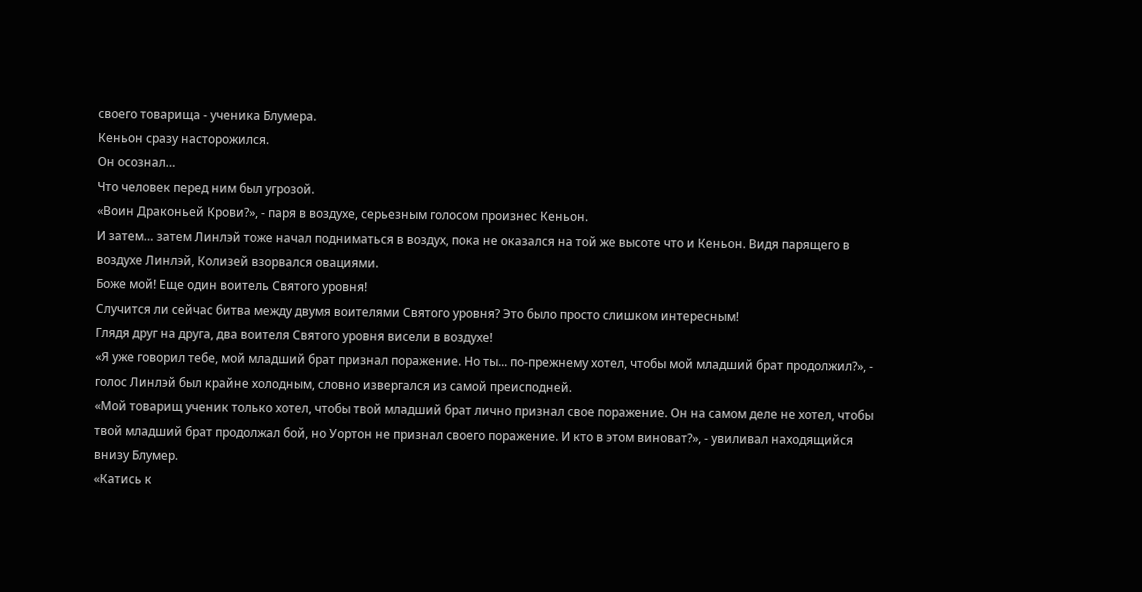своего товарища - ученика Блумера.
Кеньон сразу насторожился.
Он осознал…
Что человек перед ним был угрозой.
«Воин Драконьей Крови?», - паря в воздухе, серьезным голосом произнес Кеньон.
И затем… затем Линлэй тоже начал подниматься в воздух, пока не оказался на той же высоте что и Кеньон. Видя парящего в воздухе Линлэй, Колизей взорвался овациями.
Боже мой! Еще один воитель Святого уровня!
Случится ли сейчас битва между двумя воителями Святого уровня? Это было просто слишком интересным!
Глядя друг на друга, два воителя Святого уровня висели в воздухе!
«Я уже говорил тебе, мой младший брат признал поражение. Но ты... по-прежнему хотел, чтобы мой младший брат продолжил?», - голос Линлэй был крайне холодным, словно извергался из самой преисподней.
«Мой товарищ ученик только хотел, чтобы твой младший брат лично признал свое поражение. Он на самом деле не хотел, чтобы твой младший брат продолжал бой, но Уортон не признал своего поражение. И кто в этом виноват?», - увиливал находящийся внизу Блумер.
«Катись к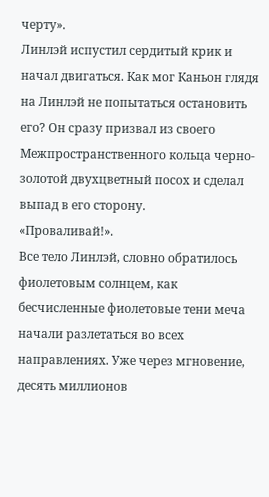черту».
Линлэй испустил сердитый крик и начал двигаться. Как мог Каньон глядя на Линлэй не попытаться остановить его? Он сразу призвал из своего Межпространственного кольца черно-золотой двухцветный посох и сделал выпад в его сторону.
«Проваливай!».
Все тело Линлэй, словно обратилось фиолетовым солнцем, как бесчисленные фиолетовые тени меча начали разлетаться во всех направлениях. Уже через мгновение, десять миллионов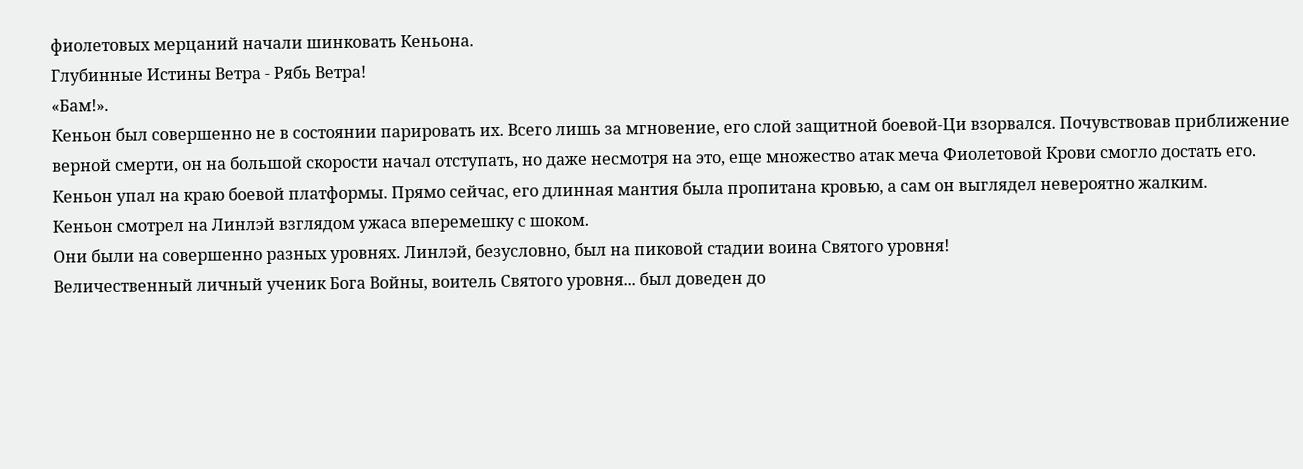фиолетовых мерцаний начали шинковать Кеньона.
Глубинные Истины Ветра - Рябь Ветра!
«Бам!».
Кеньон был совершенно не в состоянии парировать их. Всего лишь за мгновение, его слой защитной боевой-Ци взорвался. Почувствовав приближение верной смерти, он на большой скорости начал отступать, но даже несмотря на это, еще множество атак меча Фиолетовой Крови смогло достать его.
Кеньон упал на краю боевой платформы. Прямо сейчас, его длинная мантия была пропитана кровью, а сам он выглядел невероятно жалким.
Кеньон смотрел на Линлэй взглядом ужаса вперемешку с шоком.
Они были на совершенно разных уровнях. Линлэй, безусловно, был на пиковой стадии воина Святого уровня!
Величественный личный ученик Бога Войны, воитель Святого уровня... был доведен до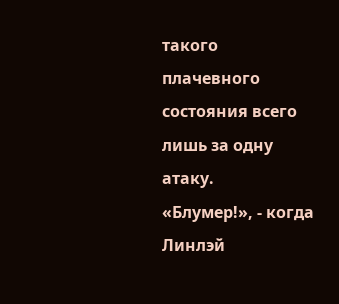такого плачевного состояния всего лишь за одну атаку.
«Блумер!», - когда Линлэй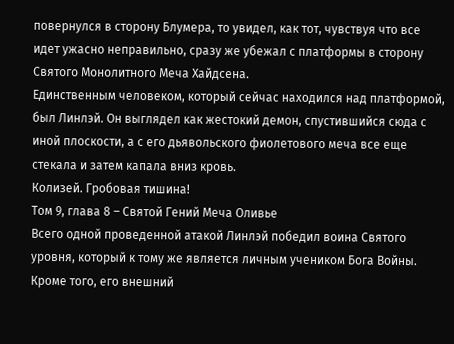повернулся в сторону Блумера, то увидел, как тот, чувствуя что все идет ужасно неправильно, сразу же убежал с платформы в сторону Святого Монолитного Меча Хайдсена.
Единственным человеком, который сейчас находился над платформой, был Линлэй. Он выглядел как жестокий демон, спустившийся сюда с иной плоскости, а с его дьявольского фиолетового меча все еще стекала и затем капала вниз кровь.
Колизей. Гробовая тишина!
Том 9, глава 8 – Святой Гений Меча Оливье
Всего одной проведенной атакой Линлэй победил воина Святого уровня, который к тому же является личным учеником Бога Войны. Кроме того, его внешний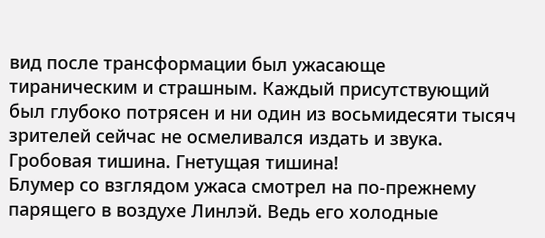вид после трансформации был ужасающе тираническим и страшным. Каждый присутствующий был глубоко потрясен и ни один из восьмидесяти тысяч зрителей сейчас не осмеливался издать и звука.
Гробовая тишина. Гнетущая тишина!
Блумер со взглядом ужаса смотрел на по-прежнему парящего в воздухе Линлэй. Ведь его холодные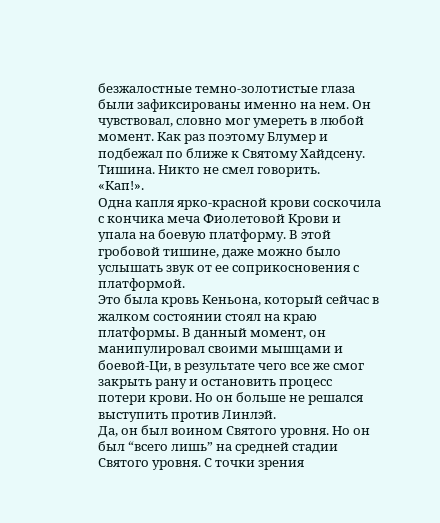безжалостные темно-золотистые глаза были зафиксированы именно на нем. Он чувствовал, словно мог умереть в любой момент. Как раз поэтому Блумер и подбежал по ближе к Святому Хайдсену.
Тишина. Никто не смел говорить.
«Кап!».
Одна капля ярко-красной крови соскочила с кончика меча Фиолетовой Крови и упала на боевую платформу. В этой гробовой тишине, даже можно было услышать звук от ее соприкосновения с платформой.
Это была кровь Кеньона, который сейчас в жалком состоянии стоял на краю платформы. В данный момент, он манипулировал своими мышцами и боевой-Ци, в результате чего все же смог закрыть рану и остановить процесс потери крови. Но он больше не решался выступить против Линлэй.
Да, он был воином Святого уровня. Но он был “всего лишь” на средней стадии Святого уровня. С точки зрения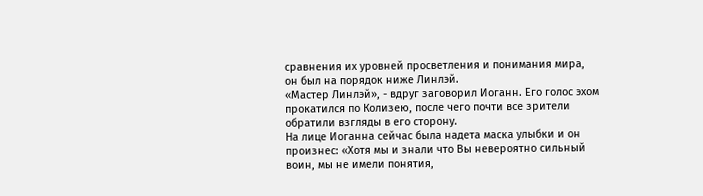сравнения их уровней просветления и понимания мира, он был на порядок ниже Линлэй.
«Мастер Линлэй», - вдруг заговорил Иоганн. Его голос эхом прокатился по Колизею, после чего почти все зрители обратили взгляды в его сторону.
На лице Иоганна сейчас была надета маска улыбки и он произнес: «Хотя мы и знали что Вы невероятно сильный воин, мы не имели понятия,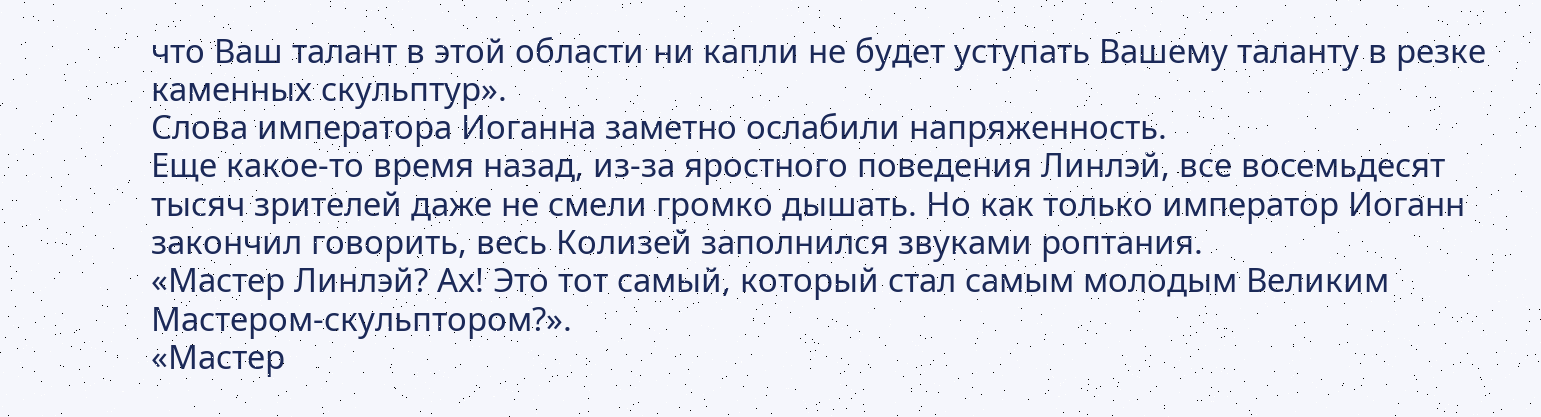что Ваш талант в этой области ни капли не будет уступать Вашему таланту в резке каменных скульптур».
Слова императора Иоганна заметно ослабили напряженность.
Еще какое-то время назад, из-за яростного поведения Линлэй, все восемьдесят тысяч зрителей даже не смели громко дышать. Но как только император Иоганн закончил говорить, весь Колизей заполнился звуками роптания.
«Мастер Линлэй? Ах! Это тот самый, который стал самым молодым Великим Мастером-скульптором?».
«Мастер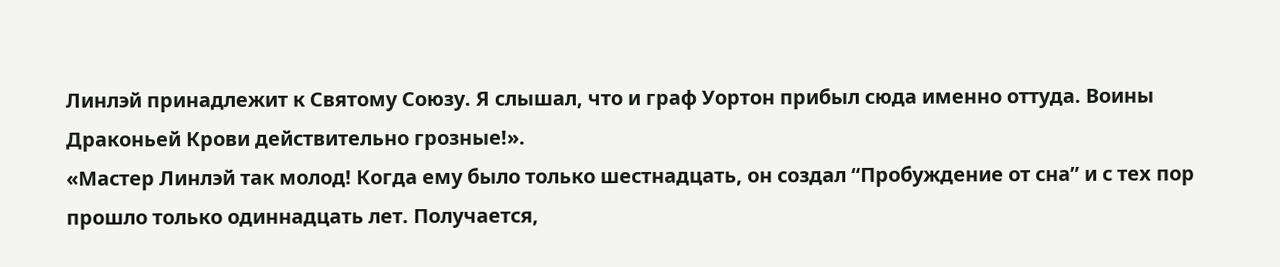Линлэй принадлежит к Святому Союзу. Я слышал, что и граф Уортон прибыл сюда именно оттуда. Воины Драконьей Крови действительно грозные!».
«Мастер Линлэй так молод! Когда ему было только шестнадцать, он создал “Пробуждение от сна” и с тех пор прошло только одиннадцать лет. Получается,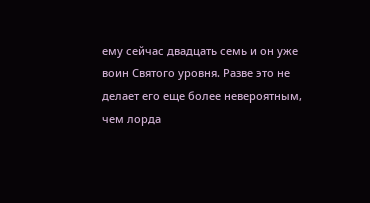ему сейчас двадцать семь и он уже воин Святого уровня. Разве это не делает его еще более невероятным, чем лорда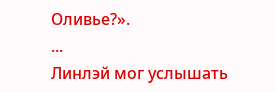Оливье?».
...
Линлэй мог услышать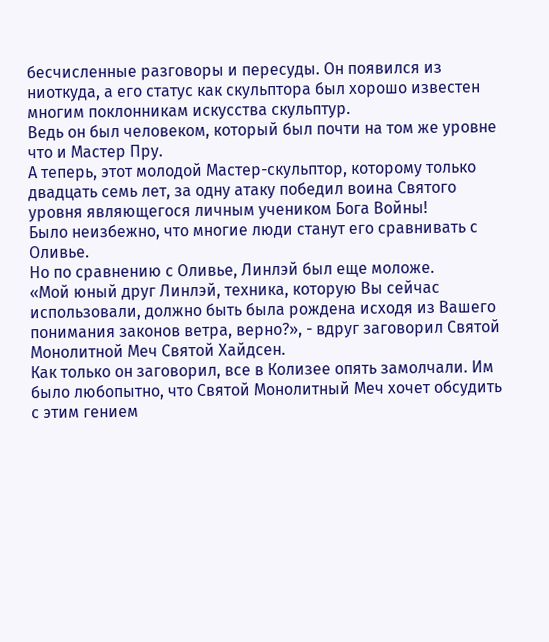бесчисленные разговоры и пересуды. Он появился из ниоткуда, а его статус как скульптора был хорошо известен многим поклонникам искусства скульптур.
Ведь он был человеком, который был почти на том же уровне что и Мастер Пру.
А теперь, этот молодой Мастер-скульптор, которому только двадцать семь лет, за одну атаку победил воина Святого уровня являющегося личным учеником Бога Войны!
Было неизбежно, что многие люди станут его сравнивать с Оливье.
Но по сравнению с Оливье, Линлэй был еще моложе.
«Мой юный друг Линлэй, техника, которую Вы сейчас использовали, должно быть была рождена исходя из Вашего понимания законов ветра, верно?», - вдруг заговорил Святой Монолитной Меч Святой Хайдсен.
Как только он заговорил, все в Колизее опять замолчали. Им было любопытно, что Святой Монолитный Меч хочет обсудить с этим гением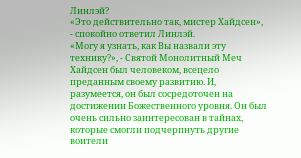Линлэй?
«Это действительно так, мистер Хайдсен», - спокойно ответил Линлэй.
«Могу я узнать, как Вы назвали эту технику?», - Святой Монолитный Меч Хайдсен был человеком, всецело преданным своему развитию. И, разумеется, он был сосредоточен на достижении Божественного уровня. Он был очень сильно заинтересован в тайнах, которые смогли подчерпнуть другие воители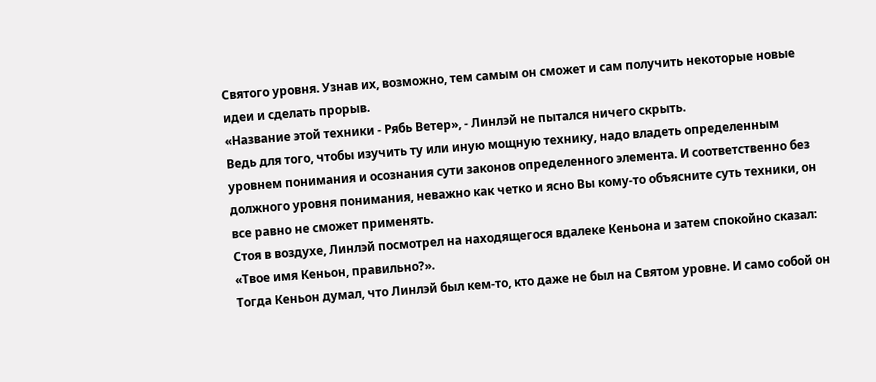Святого уровня. Узнав их, возможно, тем самым он сможет и сам получить некоторые новые идеи и сделать прорыв.
«Название этой техники - Рябь Ветер», - Линлэй не пытался ничего скрыть.
Ведь для того, чтобы изучить ту или иную мощную технику, надо владеть определенным уровнем понимания и осознания сути законов определенного элемента. И соответственно без должного уровня понимания, неважно как четко и ясно Вы кому-то объясните суть техники, он все равно не сможет применять.
Стоя в воздухе, Линлэй посмотрел на находящегося вдалеке Кеньона и затем спокойно сказал: «Твое имя Кеньон, правильно?».
Тогда Кеньон думал, что Линлэй был кем-то, кто даже не был на Святом уровне. И само собой он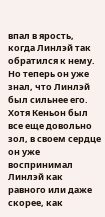впал в ярость, когда Линлэй так обратился к нему. Но теперь он уже знал, что Линлэй был сильнее его.
Хотя Кеньон был все еще довольно зол, в своем сердце он уже воспринимал Линлэй как равного или даже скорее, как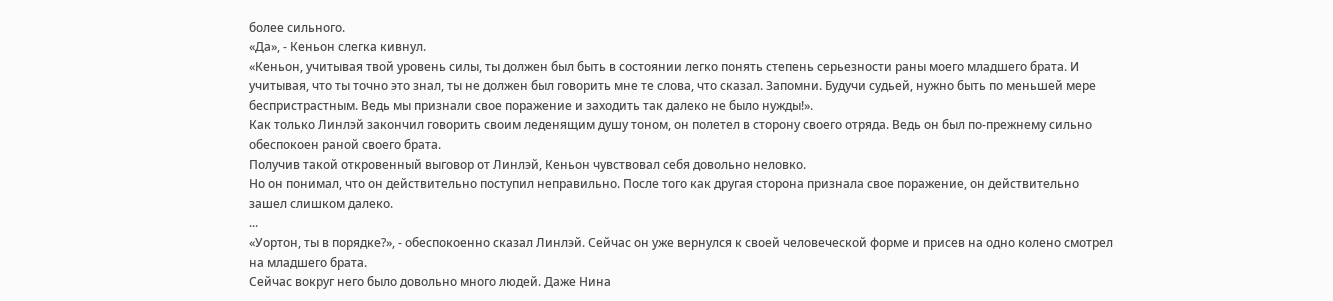более сильного.
«Да», - Кеньон слегка кивнул.
«Кеньон, учитывая твой уровень силы, ты должен был быть в состоянии легко понять степень серьезности раны моего младшего брата. И учитывая, что ты точно это знал, ты не должен был говорить мне те слова, что сказал. Запомни. Будучи судьей, нужно быть по меньшей мере беспристрастным. Ведь мы признали свое поражение и заходить так далеко не было нужды!».
Как только Линлэй закончил говорить своим леденящим душу тоном, он полетел в сторону своего отряда. Ведь он был по-прежнему сильно обеспокоен раной своего брата.
Получив такой откровенный выговор от Линлэй, Кеньон чувствовал себя довольно неловко.
Но он понимал, что он действительно поступил неправильно. После того как другая сторона признала свое поражение, он действительно зашел слишком далеко.
...
«Уортон, ты в порядке?», - обеспокоенно сказал Линлэй. Сейчас он уже вернулся к своей человеческой форме и присев на одно колено смотрел на младшего брата.
Сейчас вокруг него было довольно много людей. Даже Нина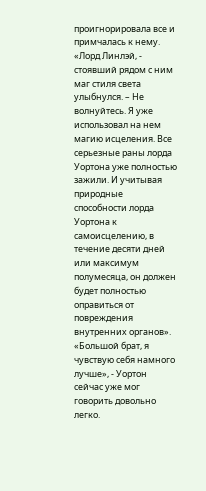проигнорировала все и примчалась к нему.
«Лорд Линлэй, - стоявший рядом с ним маг стиля света улыбнулся. – Не волнуйтесь. Я уже использовал на нем магию исцеления. Все серьезные раны лорда Уортона уже полностью зажили. И учитывая природные способности лорда Уортона к самоисцелению, в течение десяти дней или максимум полумесяца, он должен будет полностью оправиться от повреждения внутренних органов».
«Большой брат, я чувствую себя намного лучше», - Уортон сейчас уже мог говорить довольно легко.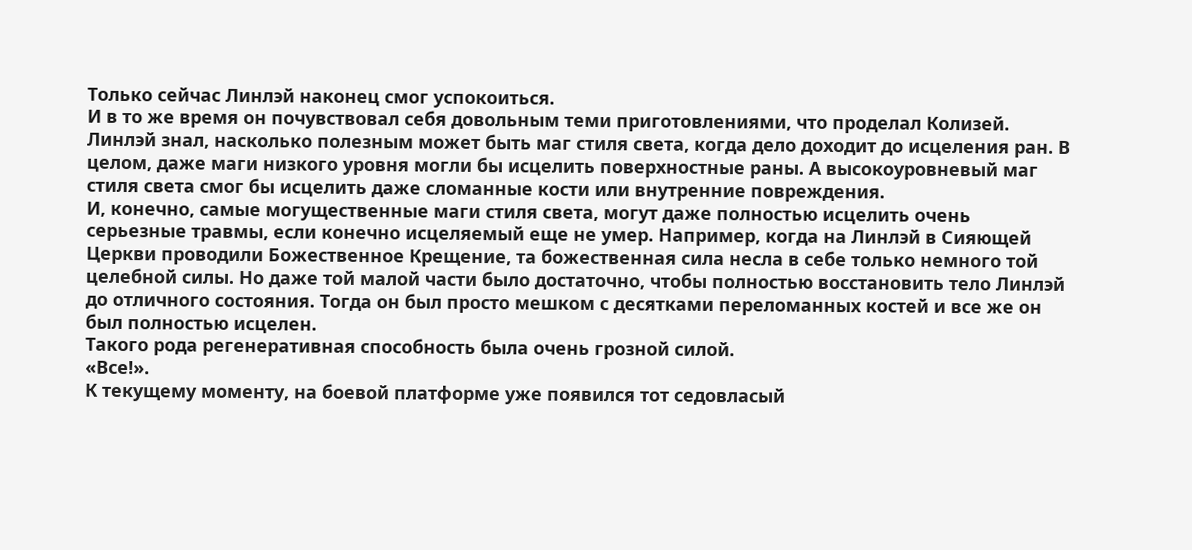Только сейчас Линлэй наконец смог успокоиться.
И в то же время он почувствовал себя довольным теми приготовлениями, что проделал Колизей. Линлэй знал, насколько полезным может быть маг стиля света, когда дело доходит до исцеления ран. В целом, даже маги низкого уровня могли бы исцелить поверхностные раны. А высокоуровневый маг стиля света смог бы исцелить даже сломанные кости или внутренние повреждения.
И, конечно, самые могущественные маги стиля света, могут даже полностью исцелить очень серьезные травмы, если конечно исцеляемый еще не умер. Например, когда на Линлэй в Сияющей Церкви проводили Божественное Крещение, та божественная сила несла в себе только немного той целебной силы. Но даже той малой части было достаточно, чтобы полностью восстановить тело Линлэй до отличного состояния. Тогда он был просто мешком с десятками переломанных костей и все же он был полностью исцелен.
Такого рода регенеративная способность была очень грозной силой.
«Все!».
К текущему моменту, на боевой платформе уже появился тот седовласый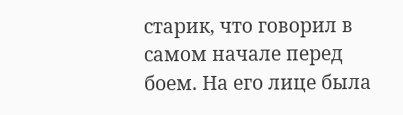старик, что говорил в самом начале перед боем. На его лице была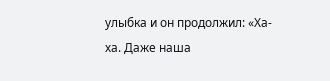улыбка и он продолжил: «Ха-ха. Даже наша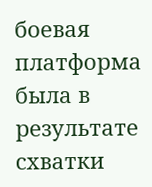боевая платформа была в результате схватки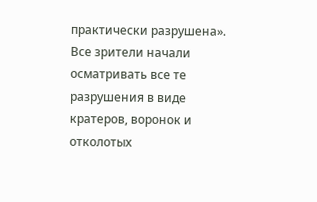практически разрушена».
Все зрители начали осматривать все те разрушения в виде кратеров, воронок и отколотых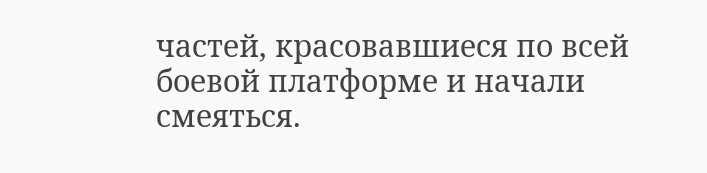частей, красовавшиеся по всей боевой платформе и начали смеяться.